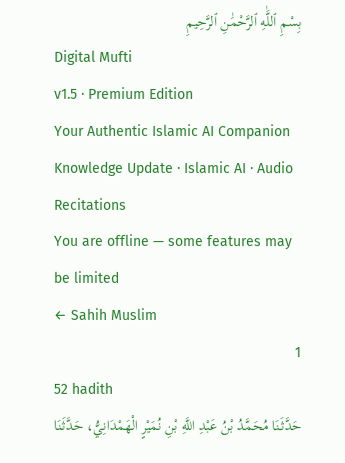بِسْمِ ٱللَّٰهِ ٱلرَّحْمَٰنِ ٱلرَّحِيمِ
Digital Mufti
v1.5 · Premium Edition
Your Authentic Islamic AI Companion
Knowledge Update · Islamic AI · Audio Recitations
You are offline — some features may be limited
← Sahih Muslim
1
52 hadith
حَدَّثَنَا مُحَمَّدُ بْنُ عَبْدِ اللَّهِ بْنِ نُمَيْرٍ الْهَمْدَانِيُّ، حَدَّثَنَا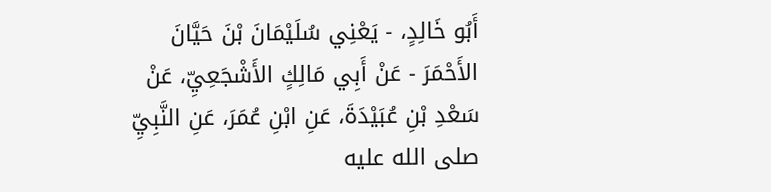أَبُو خَالِدٍ، - يَعْنِي سُلَيْمَانَ بْنَ حَيَّانَ الأَحْمَرَ - عَنْ أَبِي مَالِكٍ الأَشْجَعِيِّ، عَنْ سَعْدِ بْنِ عُبَيْدَةَ، عَنِ ابْنِ عُمَرَ، عَنِ النَّبِيِّ صلى الله عليه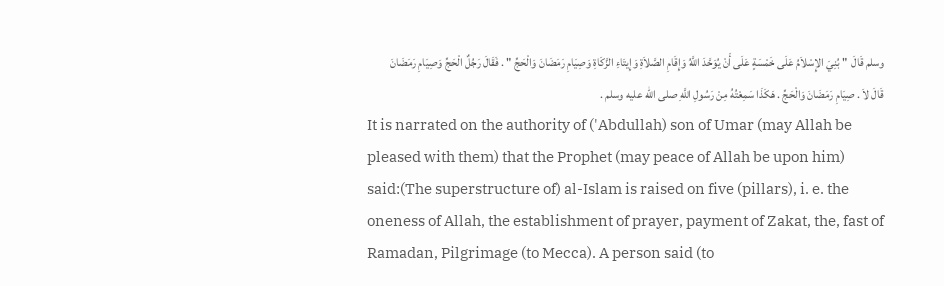وسلم قَالَ  " بُنِيَ الإِسْلاَمُ عَلَى خَمْسَةٍ عَلَى أَنْ يُوَحَّدَ اللَّهُ وَإِقَامِ الصَّلاَةِ وَإِيتَاءِ الزَّكَاةِ وَصِيَامِ رَمَضَانَ وَالْحَجِّ " . فَقَالَ رَجُلٌ الْحَجِّ وَصِيَامِ رَمَضَانَ قَالَ لاَ . صِيَامِ رَمَضَانَ وَالْحَجِّ . هَكَذَا سَمِعْتُهُ مِنْ رَسُولِ اللَّهِ صلى الله عليه وسلم .
It is narrated on the authority of ('Abdullah) son of Umar (may Allah be pleased with them) that the Prophet (may peace of Allah be upon him) said:(The superstructure of) al-Islam is raised on five (pillars), i. e. the oneness of Allah, the establishment of prayer, payment of Zakat, the, fast of Ramadan, Pilgrimage (to Mecca). A person said (to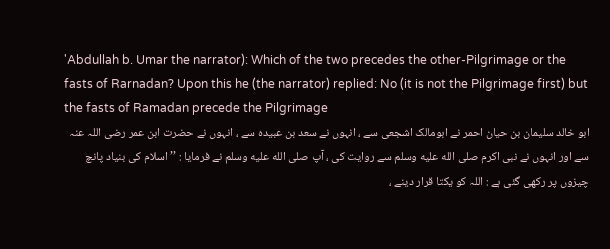'Abdullah b. Umar the narrator): Which of the two precedes the other-Pilgrimage or the fasts of Rarnadan? Upon this he (the narrator) replied: No (it is not the Pilgrimage first) but the fasts of Ramadan precede the Pilgrimage
ابو خالد سلیمان بن حیان احمر نے ابومالک اشجعی سے ، انہوں نے سعد بن عبیدہ سے ، انہوں نے حضرت ابن عمر ‌رضی ‌اللہ ‌عنہ ‌ ‌ سے اور انہوں نے نبی اکرم صلى الله عليه وسلم سے روایت کی ، آپ صلى الله عليه وسلم نے فرمایا : ’’ اسلام کی بنیاد پانچ چیزوں پر رکھی گئی ہے : اللہ کو یکتا قرار دینے ،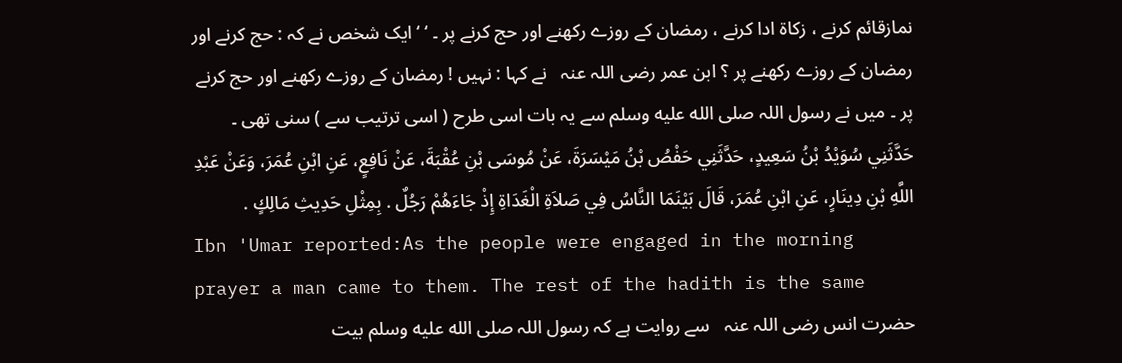نمازقائم کرنے ، زکاۃ ادا کرنے ، رمضان کے روزے رکھنے اور حج کرنے پر ۔ ‘ ‘ ایک شخص نے کہ : حج کرنے اور رمضان کے روزے رکھنے پر ؟ ابن عمر ‌رضی ‌اللہ ‌عنہ ‌ ‌ نے کہا : نہیں ! رمضان کے روزے رکھنے اور حج کرنے پر ۔ میں نے رسول اللہ صلى الله عليه وسلم سے یہ بات اسی طرح ( اسی ترتیب سے ) سنی تھی ۔
حَدَّثَنِي سُوَيْدُ بْنُ سَعِيدٍ، حَدَّثَنِي حَفْصُ بْنُ مَيْسَرَةَ، عَنْ مُوسَى بْنِ عُقْبَةَ، عَنْ نَافِعٍ، عَنِ ابْنِ عُمَرَ، وَعَنْ عَبْدِ اللَّهِ بْنِ دِينَارٍ، عَنِ ابْنِ عُمَرَ، قَالَ بَيْنَمَا النَّاسُ فِي صَلاَةِ الْغَدَاةِ إِذْ جَاءَهُمْ رَجُلٌ . بِمِثْلِ حَدِيثِ مَالِكٍ .
Ibn 'Umar reported:As the people were engaged in the morning prayer a man came to them. The rest of the hadith is the same
حضرت انس ‌رضی ‌اللہ ‌عنہ ‌ ‌ سے روایت ہے کہ رسول اللہ صلى الله عليه وسلم بیت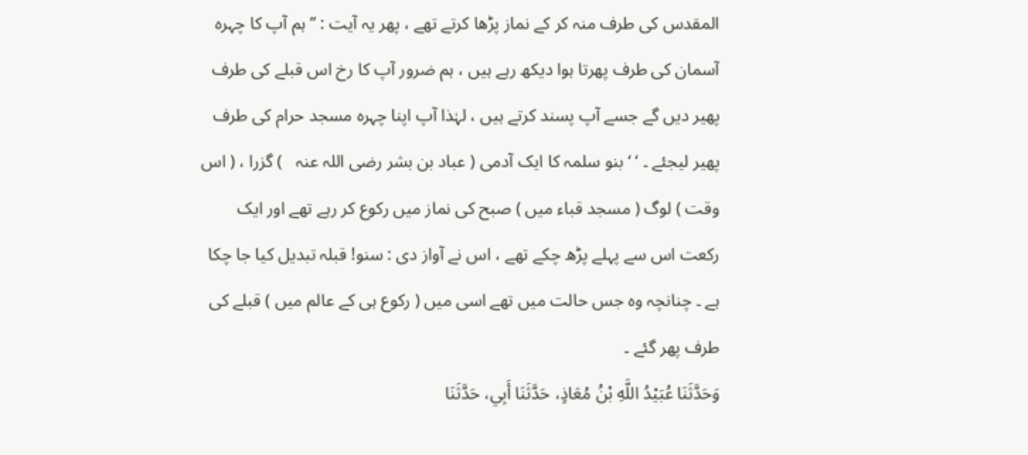المقدس کی طرف منہ کر کے نماز پڑھا کرتے تھے ، پھر یہ آیت : ’’ ہم آپ کا چہرہ آسمان کی طرف پھرتا ہوا دیکھ رہے ہیں ، ہم ضرور آپ کا رخ اس قبلے کی طرف پھیر دیں گے جسے آپ پسند کرتے ہیں ، لہٰذا آپ اپنا چہرہ مسجد حرام کی طرف پھیر لیجئے ۔ ‘ ‘ بنو سلمہ کا ایک آدمی ( عباد بن بشر ‌رضی ‌اللہ ‌عنہ ‌ ‌ ) گزرا ، ( اس وقت ) لوگ ( مسجد قباء میں ) صبح کی نماز میں رکوع کر رہے تھے اور ایک رکعت اس سے پہلے پڑھ چکے تھے ، اس نے آواز دی : سنو! قبلہ تبدیل کیا جا چکا ہے ۔ چنانچہ وہ جس حالت میں تھے اسی میں ( رکوع ہی کے عالم میں ) قبلے کی طرف پھر گئے ۔
وَحَدَّثَنَا عُبَيْدُ اللَّهِ بْنُ مُعَاذٍ، حَدَّثَنَا أَبِي، حَدَّثَنَا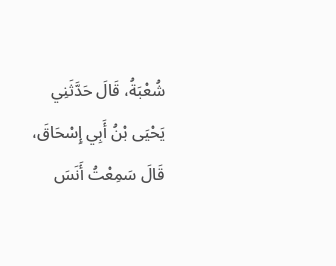شُعْبَةُ، قَالَ حَدَّثَنِي يَحْيَى بْنُ أَبِي إِسْحَاقَ، قَالَ سَمِعْتُ أَنَسَ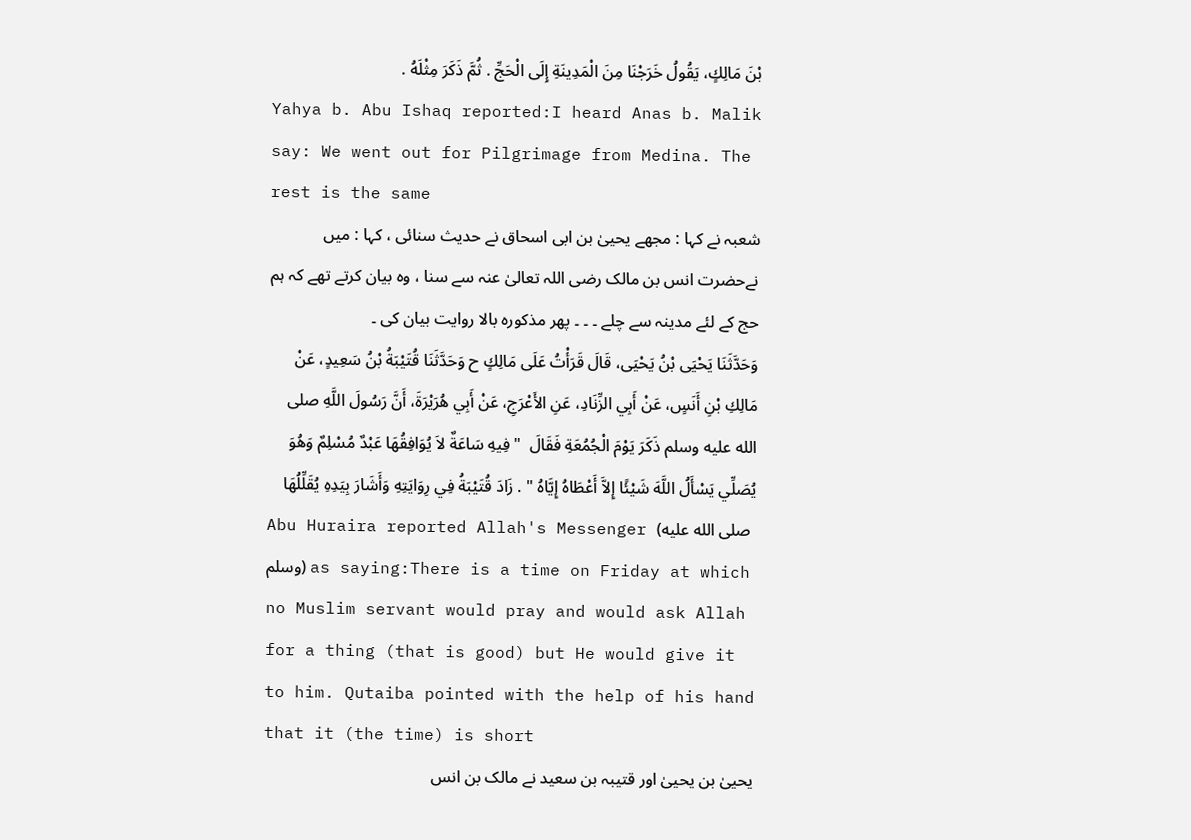بْنَ مَالِكٍ، يَقُولُ خَرَجْنَا مِنَ الْمَدِينَةِ إِلَى الْحَجِّ . ثُمَّ ذَكَرَ مِثْلَهُ .
Yahya b. Abu Ishaq reported:I heard Anas b. Malik say: We went out for Pilgrimage from Medina. The rest is the same
شعبہ نے کہا : مجھے یحییٰ بن ابی اسحاق نے حدیث سنائی ، کہا : میں نےحضرت انس بن مالک رضی اللہ تعالیٰ عنہ سے سنا ، وہ بیان کرتے تھے کہ ہم حج کے لئے مدینہ سے چلے ۔ ۔ ۔ پھر مذکورہ بالا روایت بیان کی ۔
وَحَدَّثَنَا يَحْيَى بْنُ يَحْيَى، قَالَ قَرَأْتُ عَلَى مَالِكٍ ح وَحَدَّثَنَا قُتَيْبَةُ بْنُ سَعِيدٍ، عَنْ مَالِكِ بْنِ أَنَسٍ، عَنْ أَبِي الزِّنَادِ، عَنِ الأَعْرَجِ، عَنْ أَبِي هُرَيْرَةَ، أَنَّ رَسُولَ اللَّهِ صلى الله عليه وسلم ذَكَرَ يَوْمَ الْجُمُعَةِ فَقَالَ  " فِيهِ سَاعَةٌ لاَ يُوَافِقُهَا عَبْدٌ مُسْلِمٌ وَهُوَ يُصَلِّي يَسْأَلُ اللَّهَ شَيْئًا إِلاَّ أَعْطَاهُ إِيَّاهُ " . زَادَ قُتَيْبَةُ فِي رِوَايَتِهِ وَأَشَارَ بِيَدِهِ يُقَلِّلُهَا
Abu Huraira reported Allah's Messenger (صلى الله عليه وسلم) as saying:There is a time on Friday at which no Muslim servant would pray and would ask Allah for a thing (that is good) but He would give it to him. Qutaiba pointed with the help of his hand that it (the time) is short
یحییٰ بن یحییٰ اور قتیبہ بن سعید نے مالک بن انس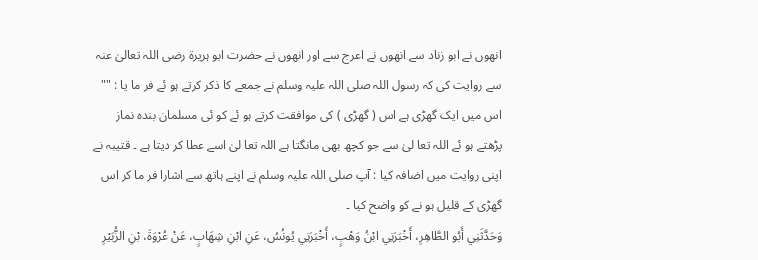انھوں نے ابو زناد سے انھوں نے اعرج سے اور انھوں نے حضرت ابو ہریرۃ رضی اللہ تعالیٰ عنہ سے روایت کی کہ رسول اللہ صلی اللہ علیہ وسلم نے جمعے کا ذکر کرتے ہو ئے فر ما یا : "" اس میں ایک گھڑی ہے اس ( گھڑی ) کی موافقت کرتے ہو ئے کو ئی مسلمان بندہ نماز پڑھتے ہو ئے اللہ تعا لیٰ سے جو کچھ بھی مانگتا ہے اللہ تعا لیٰ اسے عطا کر دیتا ہے ۔ قتیبہ نے اپنی روایت میں اضافہ کیا : آپ صلی اللہ علیہ وسلم نے اپنے ہاتھ سے اشارا فر ما کر اس گھڑی کے قلیل ہو نے کو واضح کیا ۔
وَحَدَّثَنِي أَبُو الطَّاهِرِ، أَخْبَرَنِي ابْنُ وَهْبٍ، أَخْبَرَنِي يُونُسُ، عَنِ ابْنِ شِهَابٍ، عَنْ عُرْوَةَ، بْنِ الزُّبَيْرِ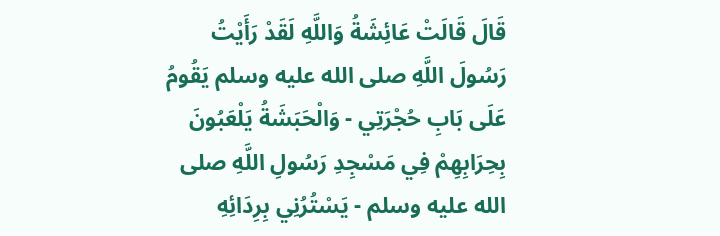قَالَ قَالَتْ عَائِشَةُ وَاللَّهِ لَقَدْ رَأَيْتُ رَسُولَ اللَّهِ صلى الله عليه وسلم يَقُومُ عَلَى بَابِ حُجْرَتِي - وَالْحَبَشَةُ يَلْعَبُونَ بِحِرَابِهِمْ فِي مَسْجِدِ رَسُولِ اللَّهِ صلى الله عليه وسلم - يَسْتُرُنِي بِرِدَائِهِ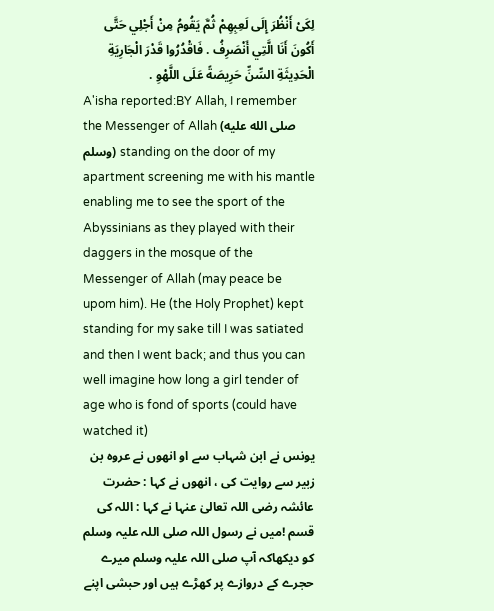لِكَىْ أَنْظُرَ إِلَى لَعِبِهِمْ ثُمَّ يَقُومُ مِنْ أَجْلِي حَتَّى أَكُونَ أَنَا الَّتِي أَنْصَرِفُ . فَاقْدُرُوا قَدْرَ الْجَارِيَةِ الْحَدِيثَةِ السِّنِّ حَرِيصَةً عَلَى اللَّهْوِ .
A'isha reported:BY Allah, I remember the Messenger of Allah (صلى الله عليه وسلم) standing on the door of my apartment screening me with his mantle enabling me to see the sport of the Abyssinians as they played with their daggers in the mosque of the Messenger of Allah (may peace be upom him). He (the Holy Prophet) kept standing for my sake till I was satiated and then I went back; and thus you can well imagine how long a girl tender of age who is fond of sports (could have watched it)
یونس نے ابن شہاب سے او انھوں نے عروہ بن زبیر سے روایت کی ، انھوں نے کہا : حضرت عائشہ رضی اللہ تعالیٰ عنہا نے کہا : اللہ کی قسم !میں نے رسول اللہ صلی اللہ علیہ وسلم کو دیکھاکہ آپ صلی اللہ علیہ وسلم میرے حجرے کے دروازے پر کھڑے ہیں اور حبشی اپنے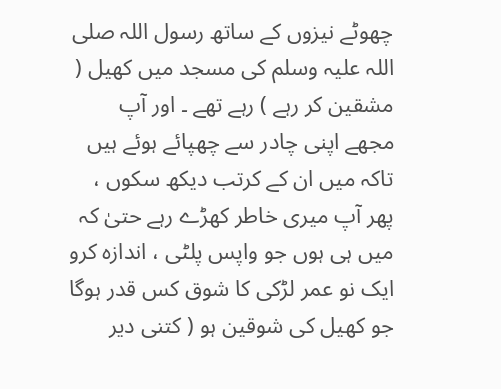چھوٹے نیزوں کے ساتھ رسول اللہ صلی اللہ علیہ وسلم کی مسجد میں کھیل ( مشقین کر رہے ) رہے تھے ۔ اور آپ مجھے اپنی چادر سے چھپائے ہوئے ہیں تاکہ میں ان کے کرتب دیکھ سکوں ، پھر آپ میری خاطر کھڑے رہے حتیٰ کہ میں ہی ہوں جو واپس پلٹی ، اندازہ کرو ایک نو عمر لڑکی کا شوق کس قدر ہوگا جو کھیل کی شوقین ہو ( کتنی دیر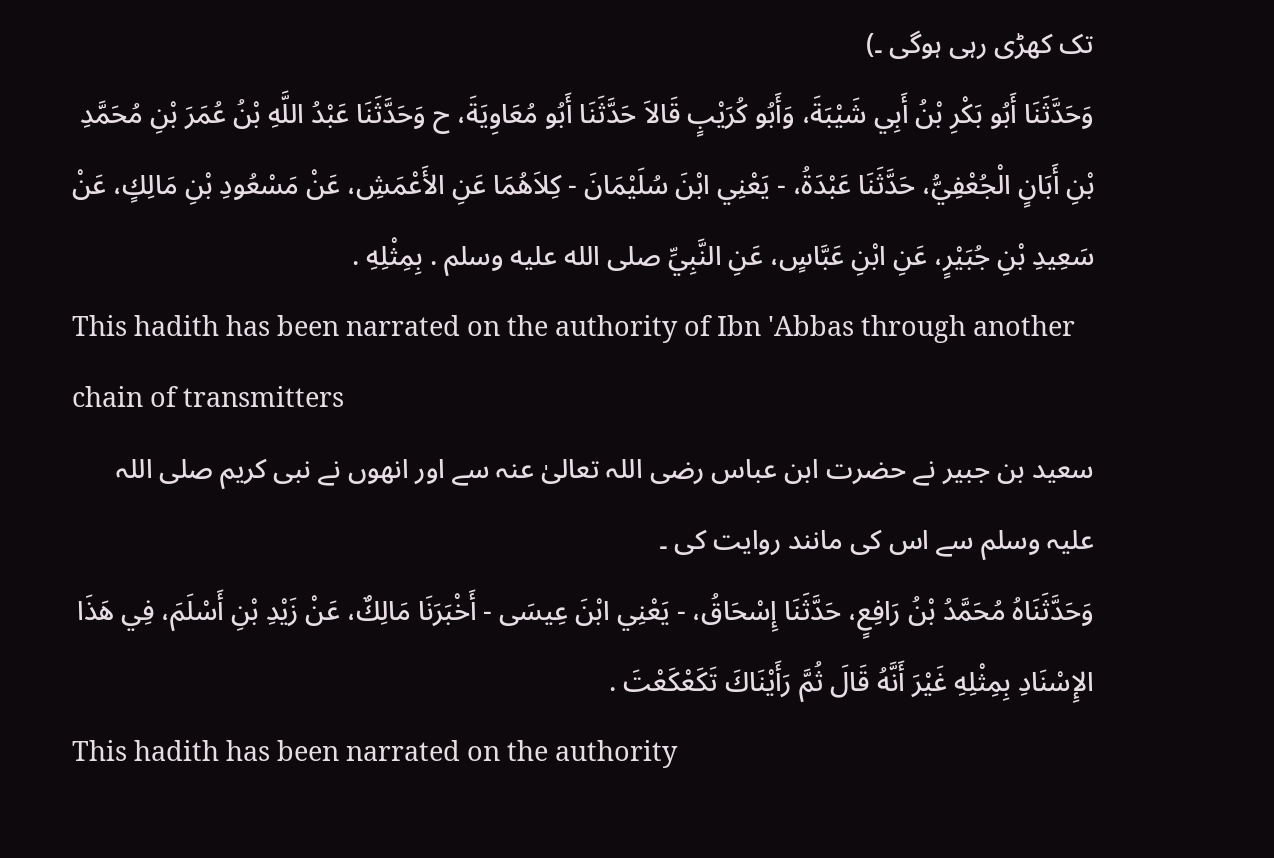تک کھڑی رہی ہوگی ۔)
وَحَدَّثَنَا أَبُو بَكْرِ بْنُ أَبِي شَيْبَةَ، وَأَبُو كُرَيْبٍ قَالاَ حَدَّثَنَا أَبُو مُعَاوِيَةَ، ح وَحَدَّثَنَا عَبْدُ اللَّهِ بْنُ عُمَرَ بْنِ مُحَمَّدِ بْنِ أَبَانٍ الْجُعْفِيُّ، حَدَّثَنَا عَبْدَةُ، - يَعْنِي ابْنَ سُلَيْمَانَ - كِلاَهُمَا عَنِ الأَعْمَشِ، عَنْ مَسْعُودِ بْنِ مَالِكٍ، عَنْ سَعِيدِ بْنِ جُبَيْرٍ، عَنِ ابْنِ عَبَّاسٍ، عَنِ النَّبِيِّ صلى الله عليه وسلم . بِمِثْلِهِ .
This hadith has been narrated on the authority of Ibn 'Abbas through another chain of transmitters
سعید بن جبیر نے حضرت ابن عباس رضی اللہ تعالیٰ عنہ سے اور انھوں نے نبی کریم صلی اللہ علیہ وسلم سے اس کی مانند روایت کی ۔
وَحَدَّثَنَاهُ مُحَمَّدُ بْنُ رَافِعٍ، حَدَّثَنَا إِسْحَاقُ، - يَعْنِي ابْنَ عِيسَى - أَخْبَرَنَا مَالِكٌ، عَنْ زَيْدِ بْنِ أَسْلَمَ، فِي هَذَا الإِسْنَادِ بِمِثْلِهِ غَيْرَ أَنَّهُ قَالَ ثُمَّ رَأَيْنَاكَ تَكَعْكَعْتَ .
This hadith has been narrated on the authority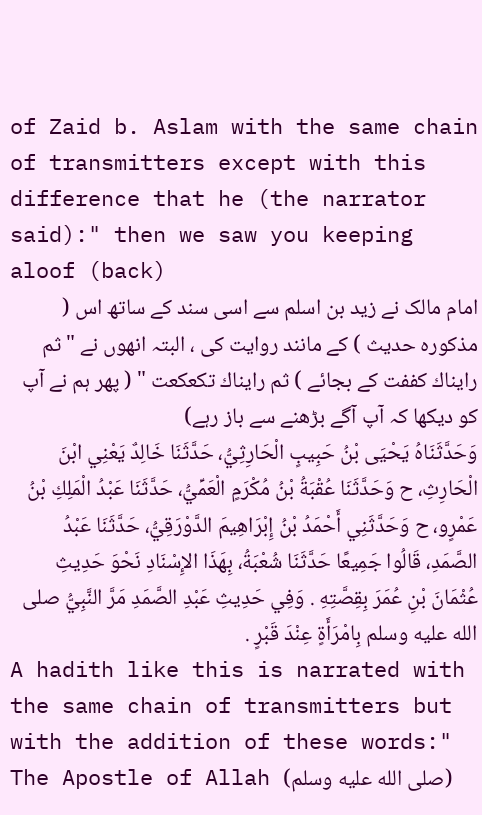of Zaid b. Aslam with the same chain of transmitters except with this difference that he (the narrator said):" then we saw you keeping aloof (back)
امام مالک نے زید بن اسلم سے اسی سند کے ساتھ اس ( مذکورہ حدیث ) کے مانند روایت کی ، البتہ انھوں نے " ثم رايناك كففت کے بجائے ) ثم رايناك تكعكعت " ( پھر ہم نے آپ کو دیکھا کہ آپ آگے بڑھنے سے باز رہے)
وَحَدَّثَنَاهُ يَحْيَى بْنُ حَبِيبٍ الْحَارِثِيُّ، حَدَّثَنَا خَالِدٌ يَعْنِي ابْنَ الْحَارِثِ، ح وَحَدَّثَنَا عُقْبَةُ بْنُ مُكْرَمٍ الْعَمِّيُّ، حَدَّثَنَا عَبْدُ الْمَلِكِ بْنُ عَمْرٍو، ح وَحَدَّثَنِي أَحْمَدُ بْنُ إِبْرَاهِيمَ الدَّوْرَقِيُّ، حَدَّثَنَا عَبْدُ الصَّمَدِ، قَالُوا جَمِيعًا حَدَّثَنَا شُعْبَةُ، بِهَذَا الإِسْنَادِ نَحْوَ حَدِيثِ عُثْمَانَ بْنِ عُمَرَ بِقِصَّتِهِ . وَفِي حَدِيثِ عَبْدِ الصَّمَدِ مَرَّ النَّبِيُّ صلى الله عليه وسلم بِامْرَأَةٍ عِنْدَ قَبْرٍ .
A hadith like this is narrated with the same chain of transmitters but with the addition of these words:" The Apostle of Allah (صلى الله عليه وسلم)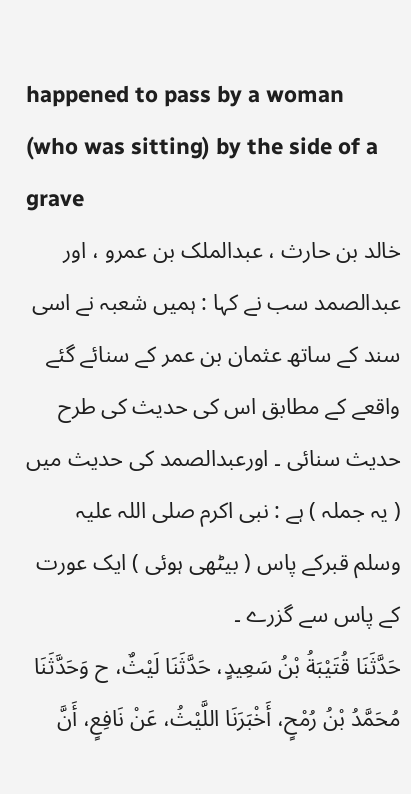happened to pass by a woman (who was sitting) by the side of a grave
خالد بن حارث ، عبدالملک بن عمرو ، اور عبدالصمد سب نے کہا : ہمیں شعبہ نے اسی سند کے ساتھ عثمان بن عمر کے سنائے گئے واقعے کے مطابق اس کی حدیث کی طرح حدیث سنائی ۔ اورعبدالصمد کی حدیث میں ( یہ جملہ ) ہے : نبی اکرم صلی اللہ علیہ وسلم قبرکے پاس ( بیٹھی ہوئی ) ایک عورت کے پاس سے گزرے ۔
حَدَّثَنَا قُتَيْبَةُ بْنُ سَعِيدٍ، حَدَّثَنَا لَيْثٌ، ح وَحَدَّثَنَا مُحَمَّدُ بْنُ رُمْحٍ، أَخْبَرَنَا اللَّيْثُ، عَنْ نَافِعٍ، أَنَّ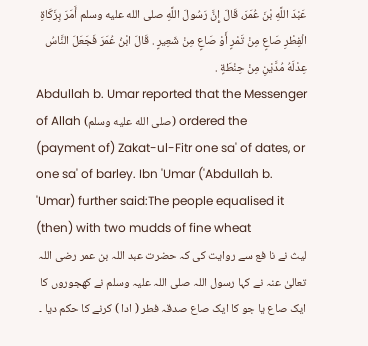عَبْدَ اللَّهِ بْنَ عُمَرَ، قَالَ إِنَّ رَسُولَ اللَّهِ صلى الله عليه وسلم أَمَرَ بِزَكَاةِ الْفِطْرِ صَاعٍ مِنْ تَمْرٍ أَوْ صَاعٍ مِنْ شَعِيرٍ . قَالَ ابْنُ عُمَرَ فَجَعَلَ النَّاسُ عِدْلَهُ مُدَّيْنِ مِنْ حِنْطَةٍ .
Abdullah b. Umar reported that the Messenger of Allah (صلى الله عليه وسلم) ordered the (payment of) Zakat-ul-Fitr one sa' of dates, or one sa' of barley. Ibn 'Umar ('Abdullah b. 'Umar) further said:The people equalised it (then) with two mudds of fine wheat
لیث نے نا فع سے روایت کی کہ حضرت عبد اللہ بن عمر رضی اللہ تعالیٰ عنہ نے کہا رسول اللہ صلی اللہ علیہ وسلم نے کھجوروں کا ایک صاع یا جو کا ایک صاع صدقہ فطر ( ادا ) کرنے کا حکم دیا ۔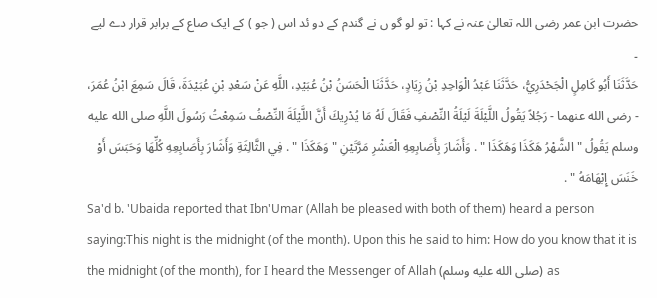حضرت ابن عمر رضی اللہ تعالیٰ عنہ نے کہا : تو لو گو ں نے گندم کے دو ئد اس ( جو ) کے ایک صاع کے برابر قرار دے لیے ۔
حَدَّثَنَا أَبُو كَامِلٍ الْجَحْدَرِيُّ، حَدَّثَنَا عَبْدُ الْوَاحِدِ بْنُ زِيَادٍ، حَدَّثَنَا الْحَسَنُ بْنُ عُبَيْدِ، اللَّهِ عَنْ سَعْدِ بْنِ عُبَيْدَةَ، قَالَ سَمِعَ ابْنُ عُمَرَ، - رضى الله عنهما - رَجُلاً يَقُولُ اللَّيْلَةَ لَيْلَةُ النِّصْفِ فَقَالَ لَهُ مَا يُدْرِيكَ أَنَّ اللَّيْلَةَ النِّصْفُ سَمِعْتُ رَسُولَ اللَّهِ صلى الله عليه وسلم يَقُولُ " الشَّهْرُ هَكَذَا وَهَكَذَا " . وَأَشَارَ بِأَصَابِعِهِ الْعَشْرِ مَرَّتَيْنِ " وَهَكَذَا " . فِي الثَّالِثَةِ وَأَشَارَ بِأَصَابِعِهِ كُلِّهَا وَحَبَسَ أَوْ خَنَسَ إِبْهَامَهُ " .
Sa'd b. 'Ubaida reported that Ibn'Umar (Allah be pleased with both of them) heard a person saying:This night is the midnight (of the month). Upon this he said to him: How do you know that it is the midnight (of the month), for I heard the Messenger of Allah (صلى الله عليه وسلم) as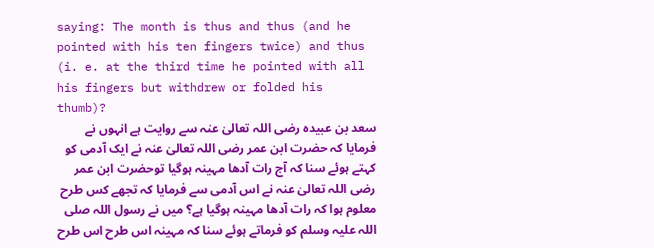saying: The month is thus and thus (and he pointed with his ten fingers twice) and thus (i. e. at the third time he pointed with all his fingers but withdrew or folded his thumb)?
سعد بن عبیدہ رضی اللہ تعالیٰ عنہ سے روایت ہے انہوں نے فرمایا کہ حضرت ابن عمر رضی اللہ تعالیٰ عنہ نے ایک آدمی کو کہتے ہوئے سنا کہ آج رات آدھا مہینہ ہوگیا توحضرت ابن عمر رضی اللہ تعالیٰ عنہ نے اس آدمی سے فرمایا کہ تجھے کس طرح معلوم ہوا کہ رات آدھا مہینہ ہوگیا ہے؟ میں نے رسول اللہ صلی اللہ علیہ وسلم کو فرماتے ہوئے سنا کہ مہینہ اس طرح اس طرح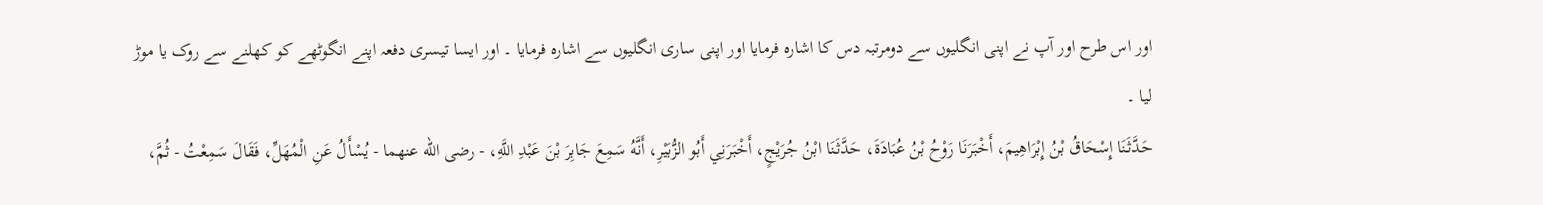اور اس طرح اور آپ نے اپنی انگلیوں سے دومرتبہ دس کا اشارہ فرمایا اور اپنی ساری انگلیوں سے اشارہ فرمایا ۔ اور ایسا تیسری دفعہ اپنے انگوٹھے کو کھلنے سے روک یا موڑ لیا ۔
حَدَّثَنَا إِسْحَاقُ بْنُ إِبْرَاهِيمَ، أَخْبَرَنَا رَوْحُ بْنُ عُبَادَةَ، حَدَّثَنَا ابْنُ جُرَيْجٍ، أَخْبَرَنِي أَبُو الزُّبَيْرِ، أَنَّهُ سَمِعَ جَابِرَ بْنَ عَبْدِ اللَّهِ، - رضى الله عنهما - يُسْأَلُ عَنِ الْمُهَلِّ، فَقَالَ سَمِعْتُ - ثُمَّ،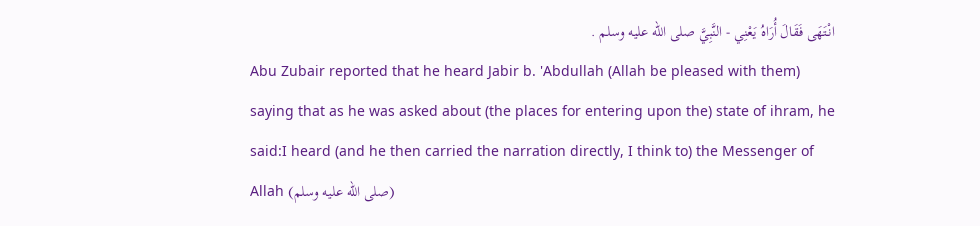انْتَهَى فَقَالَ أُرَاهُ يَعْنِي - النَّبِيَّ صلى الله عليه وسلم .
Abu Zubair reported that he heard Jabir b. 'Abdullah (Allah be pleased with them) saying that as he was asked about (the places for entering upon the) state of ihram, he said:I heard (and he then carried the narration directly, I think to) the Messenger of Allah (صلى الله عليه وسلم)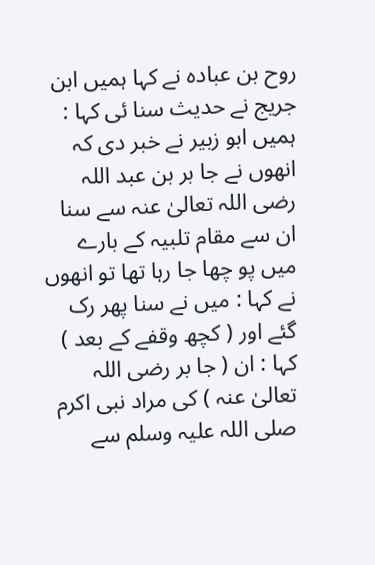روح بن عبادہ نے کہا ہمیں ابن جریج نے حدیث سنا ئی کہا : ہمیں ابو زبیر نے خبر دی کہ انھوں نے جا بر بن عبد اللہ رضی اللہ تعالیٰ عنہ سے سنا ان سے مقام تلبیہ کے بارے میں پو چھا جا رہا تھا تو انھوں نے کہا : میں نے سنا پھر رک گئے اور ( کچھ وقفے کے بعد ) کہا : ان ( جا بر رضی اللہ تعالیٰ عنہ ) کی مراد نبی اکرم صلی اللہ علیہ وسلم سے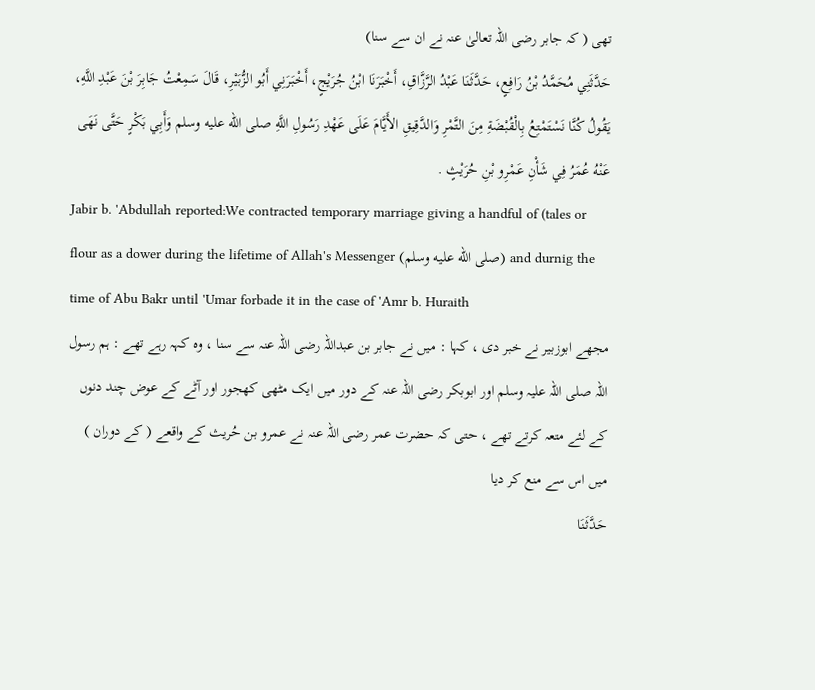تھی ( کہ جابر رضی اللہ تعالیٰ عنہ نے ان سے سنا)
حَدَّثَنِي مُحَمَّدُ بْنُ رَافِعٍ، حَدَّثَنَا عَبْدُ الرَّزَّاقِ، أَخْبَرَنَا ابْنُ جُرَيْجٍ، أَخْبَرَنِي أَبُو الزُّبَيْرِ، قَالَ سَمِعْتُ جَابِرَ بْنَ عَبْدِ اللَّهِ، يَقُولُ كُنَّا نَسْتَمْتِعُ بِالْقُبْضَةِ مِنَ التَّمْرِ وَالدَّقِيقِ الأَيَّامَ عَلَى عَهْدِ رَسُولِ اللَّهِ صلى الله عليه وسلم وَأَبِي بَكْرٍ حَتَّى نَهَى عَنْهُ عُمَرُ فِي شَأْنِ عَمْرِو بْنِ حُرَيْثٍ .
Jabir b. 'Abdullah reported:We contracted temporary marriage giving a handful of (tales or flour as a dower during the lifetime of Allah's Messenger (صلى الله عليه وسلم) and durnig the time of Abu Bakr until 'Umar forbade it in the case of 'Amr b. Huraith
مجھے ابوزبیر نے خبر دی ، کہا : میں نے جابر بن عبداللہ رضی اللہ عنہ سے سنا ، وہ کہہ رہے تھے : ہم رسول اللہ صلی اللہ علیہ وسلم اور ابوبکر رضی اللہ عنہ کے دور میں ایک مٹھی کھجور اور آٹے کے عوض چند دنوں کے لئے متعہ کرتے تھے ، حتی کہ حضرت عمر رضی اللہ عنہ نے عمرو بن حُریث کے واقعے ( کے دوران ) میں اس سے منع کر دیا
حَدَّثَنَا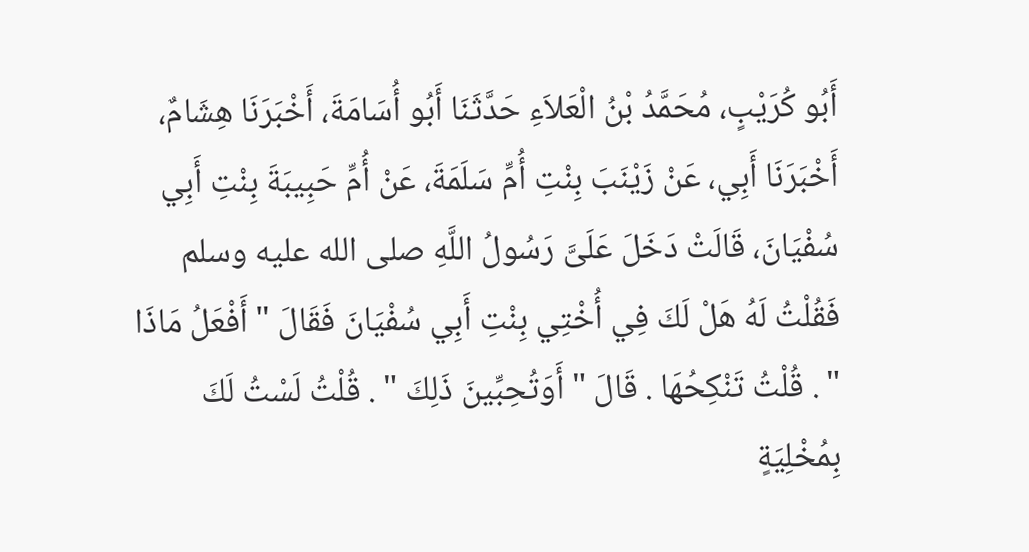أَبُو كُرَيْبٍ، مُحَمَّدُ بْنُ الْعَلاَءِ حَدَّثَنَا أَبُو أُسَامَةَ، أَخْبَرَنَا هِشَامٌ، أَخْبَرَنَا أَبِي، عَنْ زَيْنَبَ بِنْتِ أُمِّ سَلَمَةَ، عَنْ أُمِّ حَبِيبَةَ بِنْتِ أَبِي سُفْيَانَ، قَالَتْ دَخَلَ عَلَىَّ رَسُولُ اللَّهِ صلى الله عليه وسلم فَقُلْتُ لَهُ هَلْ لَكَ فِي أُخْتِي بِنْتِ أَبِي سُفْيَانَ فَقَالَ " أَفْعَلُ مَاذَا " . قُلْتُ تَنْكِحُهَا . قَالَ " أَوَتُحِبِّينَ ذَلِكَ " . قُلْتُ لَسْتُ لَكَ بِمُخْلِيَةٍ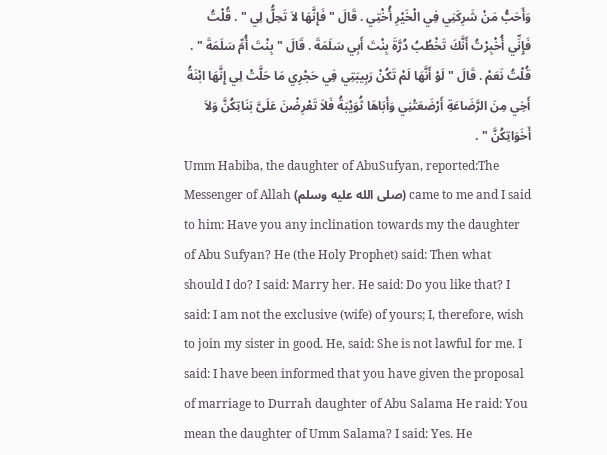وَأَحَبُّ مَنْ شَرِكَنِي فِي الْخَيْرِ أُخْتِي . قَالَ " فَإِنَّهَا لاَ تَحِلُّ لِي " . قُلْتُ فَإِنِّي أُخْبِرْتُ أَنَّكَ تَخْطُبُ دُرَّةَ بِنْتَ أَبِي سَلَمَةَ . قَالَ " بِنْتَ أُمِّ سَلَمَةَ " . قُلْتُ نَعَمْ . قَالَ " لَوْ أَنَّهَا لَمْ تَكُنْ رَبِيبَتِي فِي حَجْرِي مَا حَلَّتْ لِي إِنَّهَا ابْنَةُ أَخِي مِنَ الرَّضَاعَةِ أَرْضَعَتْنِي وَأَبَاهَا ثُوَيْبَةُ فَلاَ تَعْرِضْنَ عَلَىَّ بَنَاتِكُنَّ وَلاَ أَخَوَاتِكُنَّ " .
Umm Habiba, the daughter of AbuSufyan, reported:The Messenger of Allah (صلى الله عليه وسلم) came to me and I said to him: Have you any inclination towards my the daughter of Abu Sufyan? He (the Holy Prophet) said: Then what should I do? I said: Marry her. He said: Do you like that? I said: I am not the exclusive (wife) of yours; I, therefore, wish to join my sister in good. He, said: She is not lawful for me. I said: I have been informed that you have given the proposal of marriage to Durrah daughter of Abu Salama He raid: You mean the daughter of Umm Salama? I said: Yes. He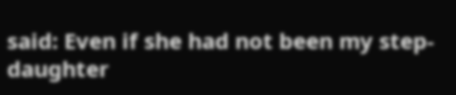said: Even if she had not been my step-daughter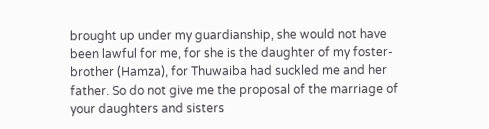brought up under my guardianship, she would not have been lawful for me, for she is the daughter of my foster-brother (Hamza), for Thuwaiba had suckled me and her father. So do not give me the proposal of the marriage of your daughters and sisters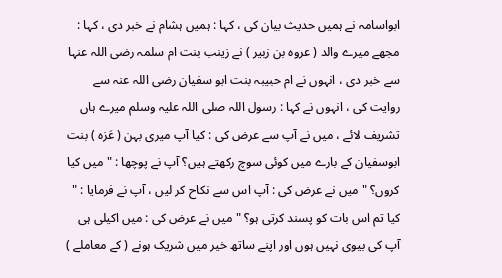ابواسامہ نے ہمیں حدیث بیان کی ، کہا : ہمیں ہشام نے خبر دی ، کہا : مجھے میرے والد ( عروہ بن زبیر ) نے زینب بنت ام سلمہ رضی اللہ عنہا سے خبر دی ، انہوں نے ام حبیبہ بنت ابو سفیان رضی اللہ عنہ سے روایت کی ، انہوں نے کہا : رسول اللہ صلی اللہ علیہ وسلم میرے ہاں تشریف لائے ، میں نے آپ سے عرض کی : کیا آپ میری بہن ( عَزہ ) بنت ابوسفیان کے بارے میں کوئی سوچ رکھتے ہیں؟ آپ نے پوچھا : " میں کیا کروں؟ " میں نے عرض کی : آپ اس سے نکاح کر لیں ، آپ نے فرمایا : " کیا تم اس بات کو پسند کرتی ہو؟ " میں نے عرض کی : میں اکیلی ہی آپ کی بیوی نہیں ہوں اور اپنے ساتھ خیر میں شریک ہونے ( کے معاملے )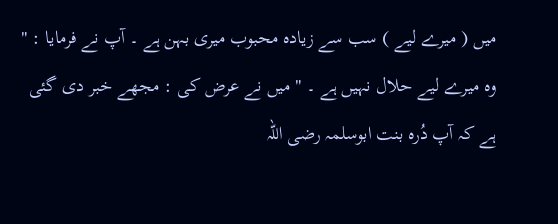میں ( میرے لیے ) سب سے زیادہ محبوب میری بہن ہے ۔ آپ نے فرمایا : " وہ میرے لیے حلال نہیں ہے ۔ " میں نے عرض کی : مجھے خبر دی گئی ہے کہ آپ دُرہ بنت ابوسلمہ رضی اللہ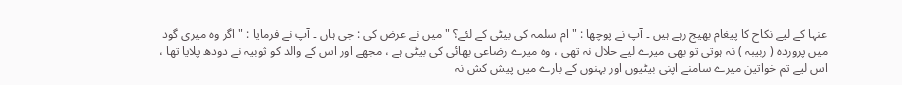عنہا کے لیے نکاح کا پیغام بھیج رہے ہیں ۔ آپ نے پوچھا : " ام سلمہ کی بیٹی کے لئے؟ " میں نے عرض کی : جی ہاں ۔ آپ نے فرمایا : " اگر وہ میری گود میں پروردہ ( ربیبہ ) نہ ہوتی تو بھی میرے لیے حلال نہ تھی ، وہ میرے رضاعی بھائی کی بیٹی ہے ، مجھے اور اس کے والد کو ثوبیہ نے دودھ پلایا تھا ، اس لیے تم خواتین میرے سامنے اپنی بیٹیوں اور بہنوں کے بارے میں پیش کش نہ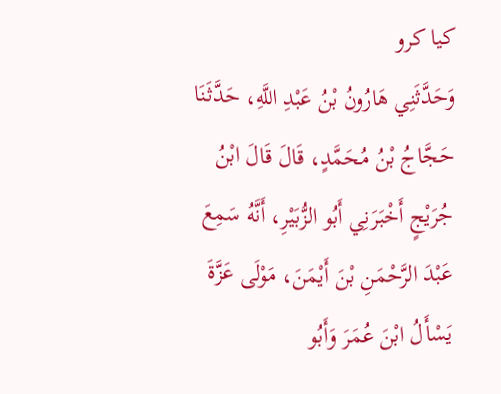کیا کرو
وَحَدَّثَنِي هَارُونُ بْنُ عَبْدِ اللَّهِ، حَدَّثَنَا حَجَّاجُ بْنُ مُحَمَّدٍ، قَالَ قَالَ ابْنُ جُرَيْجٍ أَخْبَرَنِي أَبُو الزُّبَيْرِ، أَنَّهُ سَمِعَ عَبْدَ الرَّحْمَنِ بْنَ أَيْمَنَ، مَوْلَى عَزَّةَ يَسْأَلُ ابْنَ عُمَرَ وَأَبُو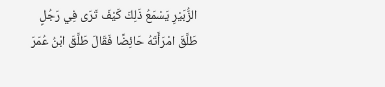الزُّبَيْرِ يَسْمَعُ ذَلِكَ كَيْفَ تَرَى فِي رَجُلٍ طَلَّقَ امْرَأَتَهُ حَائِضًا فَقَالَ طَلَّقَ ابْنُ عُمَرَ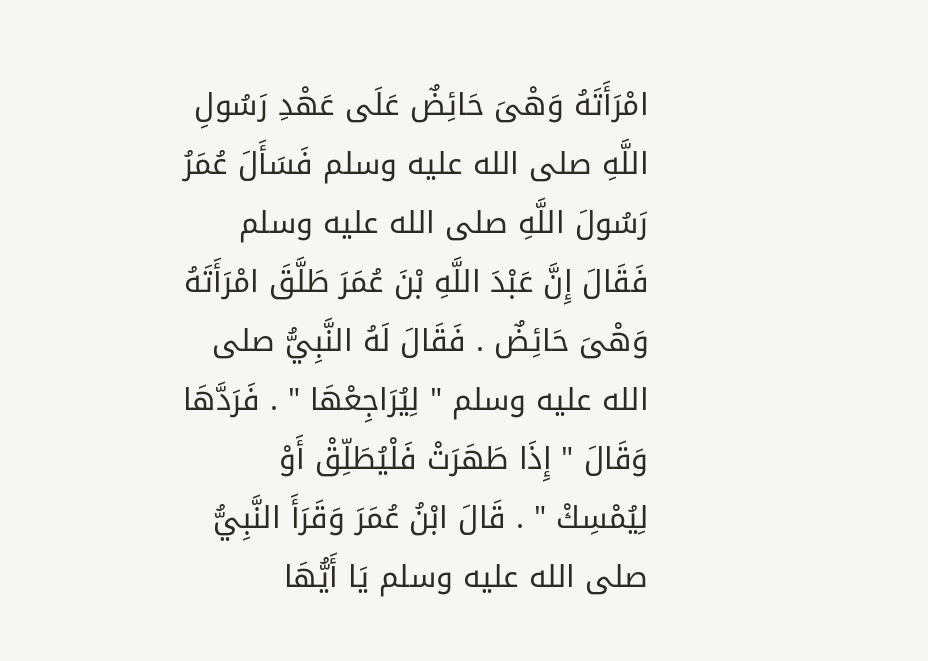امْرَأَتَهُ وَهْىَ حَائِضٌ عَلَى عَهْدِ رَسُولِ اللَّهِ صلى الله عليه وسلم فَسَأَلَ عُمَرُ رَسُولَ اللَّهِ صلى الله عليه وسلم فَقَالَ إِنَّ عَبْدَ اللَّهِ بْنَ عُمَرَ طَلَّقَ امْرَأَتَهُ وَهْىَ حَائِضٌ . فَقَالَ لَهُ النَّبِيُّ صلى الله عليه وسلم " لِيُرَاجِعْهَا " . فَرَدَّهَا وَقَالَ " إِذَا طَهَرَتْ فَلْيُطَلِّقْ أَوْ لِيُمْسِكْ " . قَالَ ابْنُ عُمَرَ وَقَرَأَ النَّبِيُّ صلى الله عليه وسلم يَا أَيُّهَا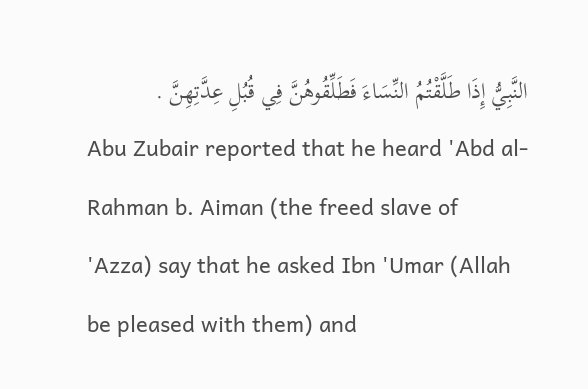النَّبِيُّ إِذَا طَلَّقْتُمُ النِّسَاءَ فَطَلِّقُوهُنَّ فِي قُبُلِ عِدَّتِهِنَّ .
Abu Zubair reported that he heard 'Abd al-Rahman b. Aiman (the freed slave of 'Azza) say that he asked Ibn 'Umar (Allah be pleased with them) and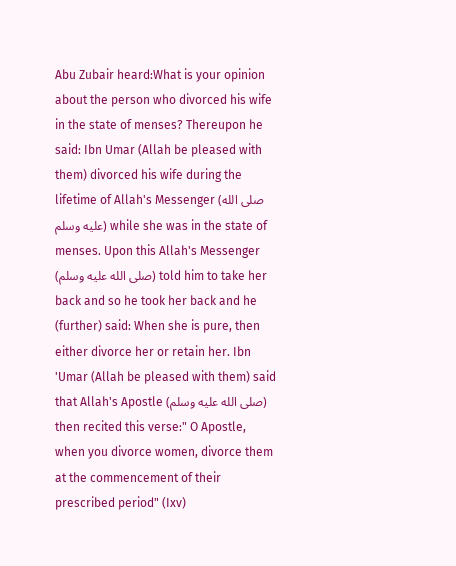Abu Zubair heard:What is your opinion about the person who divorced his wife in the state of menses? Thereupon he said: Ibn Umar (Allah be pleased with them) divorced his wife during the lifetime of Allah's Messenger (صلى الله عليه وسلم) while she was in the state of menses. Upon this Allah's Messenger (صلى الله عليه وسلم) told him to take her back and so he took her back and he (further) said: When she is pure, then either divorce her or retain her. Ibn 'Umar (Allah be pleased with them) said that Allah's Apostle (صلى الله عليه وسلم) then recited this verse:" O Apostle, when you divorce women, divorce them at the commencement of their prescribed period" (Ixv)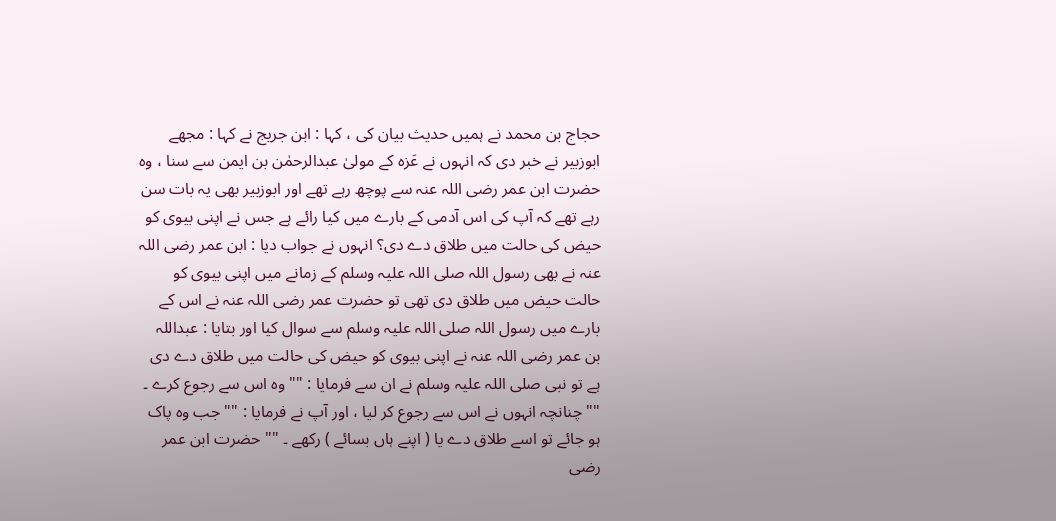حجاج بن محمد نے ہمیں حدیث بیان کی ، کہا : ابن جریج نے کہا : مجھے ابوزبیر نے خبر دی کہ انہوں نے عَزہ کے مولیٰ عبدالرحمٰن بن ایمن سے سنا ، وہ حضرت ابن عمر رضی اللہ عنہ سے پوچھ رہے تھے اور ابوزبیر بھی یہ بات سن رہے تھے کہ آپ کی اس آدمی کے بارے میں کیا رائے ہے جس نے اپنی بیوی کو حیض کی حالت میں طلاق دے دی؟ انہوں نے جواب دیا : ابن عمر رضی اللہ عنہ نے بھی رسول اللہ صلی اللہ علیہ وسلم کے زمانے میں اپنی بیوی کو حالت حیض میں طلاق دی تھی تو حضرت عمر رضی اللہ عنہ نے اس کے بارے میں رسول اللہ صلی اللہ علیہ وسلم سے سوال کیا اور بتایا : عبداللہ بن عمر رضی اللہ عنہ نے اپنی بیوی کو حیض کی حالت میں طلاق دے دی ہے تو نبی صلی اللہ علیہ وسلم نے ان سے فرمایا : "" وہ اس سے رجوع کرے ۔ "" چنانچہ انہوں نے اس سے رجوع کر لیا ، اور آپ نے فرمایا : "" جب وہ پاک ہو جائے تو اسے طلاق دے یا ( اپنے ہاں بسائے ) رکھے ۔ "" حضرت ابن عمر رضی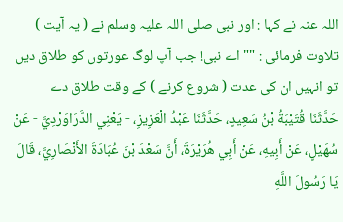اللہ عنہ نے کہا : اور نبی صلی اللہ علیہ وسلم نے ( یہ آیت ) تلاوت فرمائی : "" اے نبی! جب آپ لوگ عورتوں کو طلاق دیں تو انہیں ان کی عدت ( شروع کرنے ) کے وقت طلاق دے
حَدَّثَنَا قُتَيْبَةُ بْنُ سَعِيدٍ، حَدَّثَنَا عَبْدُ الْعَزِيزِ، - يَعْنِي الدَّرَاوَرْدِيَّ - عَنْ سُهَيْلٍ، عَنْ أَبِيهِ، عَنْ أَبِي هُرَيْرَةَ، أَنَّ سَعْدَ بْنَ عُبَادَةَ الأَنْصَارِيَّ، قَالَ يَا رَسُولَ اللَّهِ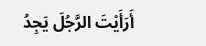أَرَأَيْتَ الرَّجُلَ يَجِدُ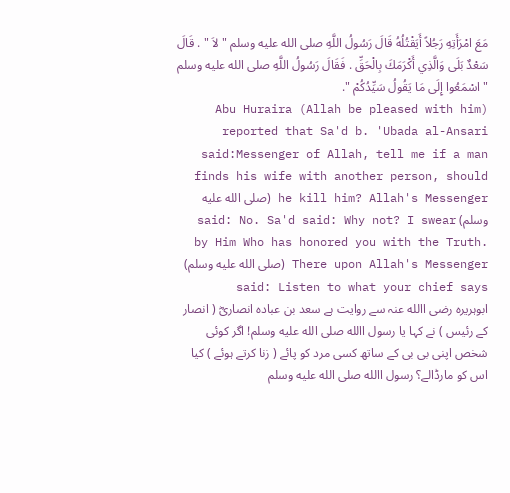مَعَ امْرَأَتِهِ رَجُلاً أَيَقْتُلُهُ قَالَ رَسُولُ اللَّهِ صلى الله عليه وسلم " لاَ " . قَالَ سَعْدٌ بَلَى وَالَّذِي أَكْرَمَكَ بِالْحَقِّ . فَقَالَ رَسُولُ اللَّهِ صلى الله عليه وسلم " اسْمَعُوا إِلَى مَا يَقُولُ سَيِّدُكُمْ ".
Abu Huraira (Allah be pleased with him) reported that Sa'd b. 'Ubada al-Ansari said:Messenger of Allah, tell me if a man finds his wife with another person, should he kill him? Allah's Messenger (صلى الله عليه وسلم) said: No. Sa'd said: Why not? I swear by Him Who has honored you with the Truth. There upon Allah's Messenger (صلى الله عليه وسلم) said: Listen to what your chief says
ابوہریرہ رضی االله عنہ سے روایت ہے سعد بن عبادہ انصاریؓ ( انصار کے رئیس ) نے کہا یا رسول االله صلى الله عليه وسلم! اگر کوئی شخص اپنی بی بی کے ساتھ کسی مرد کو پائے ( زنا کرتے ہوئے ) کیا اس کو مارڈالے؟ رسول االله صلى الله عليه وسلم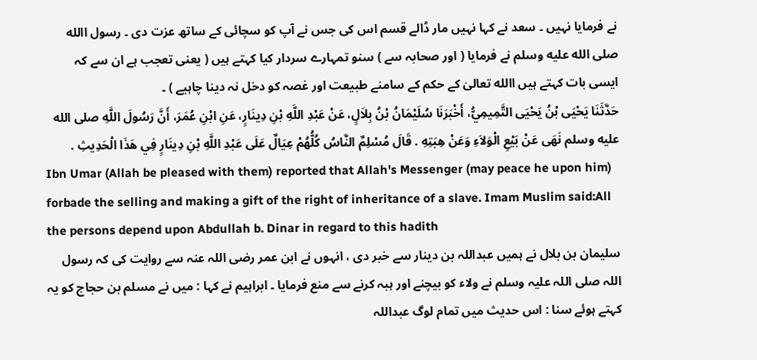نے فرمایا نہیں ۔ سعد نے کہا نہیں مار ڈالے قسم اس کی جس نے آپ کو سچائی کے ساتھ عزت دی ۔ رسول االله صلى الله عليه وسلم نے فرمایا ( اور صحابہ سے ) سنو تمہارے سردار کیا کہتے ہیں ( یعنی تعجب ہے ان سے کہ ایسی بات کہتے ہیں االله تعالیٰ کے حکم کے سامنے طبیعت اور غصہ کو دخل نہ دینا چاہیے ) ۔
حَدَّثَنَا يَحْيَى بْنُ يَحْيَى التَّمِيمِيُّ، أَخْبَرَنَا سُلَيْمَانُ بْنُ بِلاَلٍ، عَنْ عَبْدِ اللَّهِ بْنِ دِينَارٍ، عَنِ ابْنِ عُمَرَ، أَنَّ رَسُولَ اللَّهِ صلى الله عليه وسلم نَهَى عَنْ بَيْعِ الْوَلاَءِ وَعَنْ هِبَتِهِ . قَالَ مُسْلِمٌ النَّاسُ كُلُّهُمْ عِيَالٌ عَلَى عَبْدِ اللَّهِ بْنِ دِينَارٍ فِي هَذَا الْحَدِيثِ .
Ibn Umar (Allah be pleased with them) reported that Allah's Messenger (may peace he upon him) forbade the selling and making a gift of the right of inheritance of a slave. Imam Muslim said:All the persons depend upon Abdullah b. Dinar in regard to this hadith
سلیمان بن بلال نے ہمیں عبداللہ بن دینار سے خبر دی ، انہوں نے ابن عمر رضی اللہ عنہ سے روایت کی کہ رسول اللہ صلی اللہ علیہ وسلم نے ولاء کو بیچنے اور ہبہ کرنے سے منع فرمایا ۔ ابراہیم نے کہا : میں نے مسلم بن حجاج کو یہ کہتے ہوئے سنا : اس حدیث میں تمام لوگ عبداللہ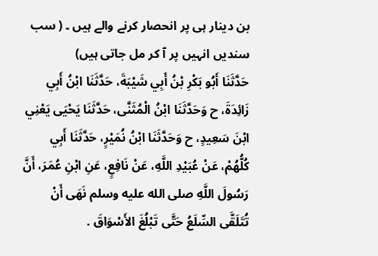بن دینار ہی پر انحصار کرنے والے ہیں ۔ ( سب سندیں انہیں پر آ کر مل جاتی ہیں)
حَدَّثَنَا أَبُو بَكْرِ بْنُ أَبِي شَيْبَةَ، حَدَّثَنَا ابْنُ أَبِي زَائِدَةَ، ح وَحَدَّثَنَا ابْنُ الْمُثَنَّى، حَدَّثَنَا يَحْيَى يَعْنِي ابْنَ سَعِيدٍ، ح وَحَدَّثَنَا ابْنُ نُمَيْرٍ، حَدَّثَنَا أَبِي كُلُّهُمْ، عَنْ عُبَيْدِ اللَّهِ، عَنْ نَافِعٍ، عَنِ ابْنِ عُمَرَ، أَنَّ رَسُولَ اللَّهِ صلى الله عليه وسلم نَهَى أَنْ تُتَلَقَّى السِّلَعُ حَتَّى تَبْلُغَ الأَسْوَاقَ .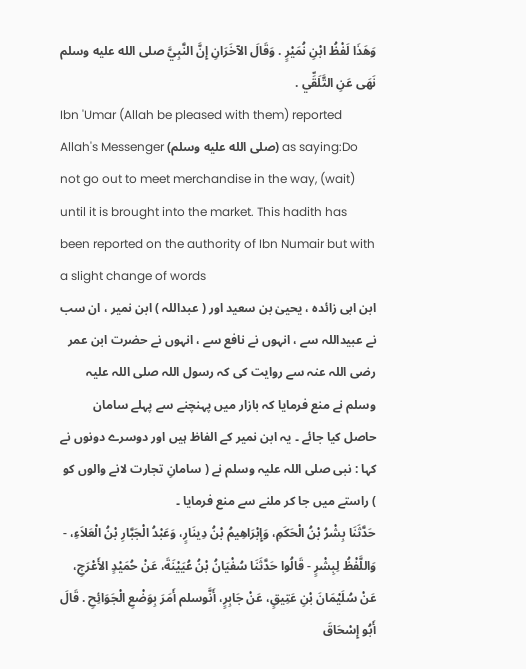وَهَذَا لَفْظُ ابْنِ نُمَيْرٍ . وَقَالَ الآخَرَانِ إِنَّ النَّبِيَّ صلى الله عليه وسلم نَهَى عَنِ التَّلَقِّي .
Ibn 'Umar (Allah be pleased with them) reported Allah's Messenger (صلى الله عليه وسلم) as saying:Do not go out to meet merchandise in the way, (wait) until it is brought into the market. This hadith has been reported on the authority of Ibn Numair but with a slight change of words
ابن ابی زائدہ ، یحییٰ بن سعید اور ( عبداللہ ) ابن نمیر ، ان سب نے عبیداللہ سے ، انہوں نے نافع سے ، انہوں نے حضرت ابن عمر رضی اللہ عنہ سے روایت کی کہ رسول اللہ صلی اللہ علیہ وسلم نے منع فرمایا کہ بازار میں پہنچنے سے پہلے سامان حاصل کیا جائے ۔ یہ ابن نمیر کے الفاظ ہیں اور دوسرے دونوں نے کہا : نبی صلی اللہ علیہ وسلم نے ( سامانِ تجارت لانے والوں کو ) راستے میں جا کر ملنے سے منع فرمایا ۔
حَدَّثَنَا بِشْرُ بْنُ الْحَكَمِ، وَإِبْرَاهِيمُ بْنُ دِينَارٍ، وَعَبْدُ الْجَبَّارِ بْنُ الْعَلاَءِ، - وَاللَّفْظُ لِبِشْرٍ - قَالُوا حَدَّثَنَا سُفْيَانُ بْنُ عُيَيْنَةَ، عَنْ حُمَيْدٍ الأَعْرَجِ، عَنْ سُلَيْمَانَ بْنِ عَتِيقٍ، عَنْ جَابِرٍ، أَنَّوسلم أَمَرَ بِوَضْعِ الْجَوَائِحِ . قَالَ أَبُو إِسْحَاقَ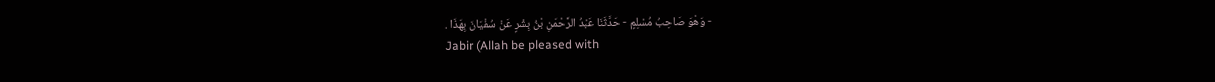- وَهْوَ صَاحِبُ مُسْلِمٍ - حَدَّثَنَا عَبْدُ الرَّحْمَنِ بْنُ بِشْرٍ عَنْ سُفْيَانَ بِهَذَا .
Jabir (Allah be pleased with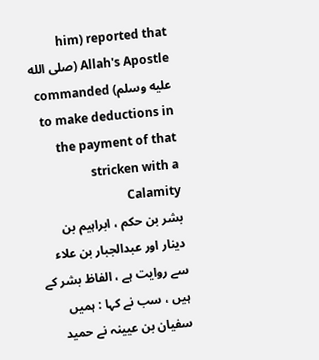him) reported that Allah's Apostle (صلى الله عليه وسلم) commanded to make deductions in the payment of that stricken with a Calamity
بشر بن حکم ، ابراہیم بن دینار اور عبدالجبار بن علاء سے روایت ہے ، الفاظ بشر کے ہیں ، سب نے کہا : ہمیں سفیان بن عیینہ نے حمید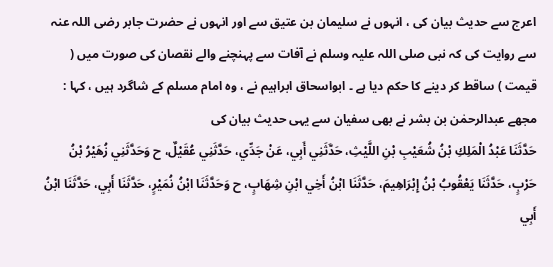اعرج سے حدیث بیان کی ، انہوں نے سلیمان بن عتیق سے اور انہوں نے حضرت جابر رضی اللہ عنہ سے روایت کی کہ نبی صلی اللہ علیہ وسلم نے آفات سے پہنچنے والے نقصان کی صورت میں ( قیمت ) ساقط کر دینے کا حکم دیا ہے ۔ ابواسحاق ابراہیم نے ، وہ امام مسلم کے شاگرد ہیں ، کہا : مجھے عبدالرحمٰن بن بشر نے بھی سفیان سے یہی حدیث بیان کی
حَدَّثَنَا عَبْدُ الْمَلِكِ بْنُ شُعَيْبِ بْنِ اللَّيْثِ، حَدَّثَنِي أَبِي، عَنْ جَدِّي، حَدَّثَنِي عُقَيْلٌ، ح وَحَدَّثَنِي زُهَيْرُ بْنُ حَرْبٍ، حَدَّثَنَا يَعْقُوبُ بْنُ إِبْرَاهِيمَ، حَدَّثَنَا ابْنُ أَخِي ابْنِ شِهَابٍ، ح وَحَدَّثَنَا ابْنُ نُمَيْرٍ، حَدَّثَنَا أَبِي، حَدَّثَنَا ابْنُ أَبِي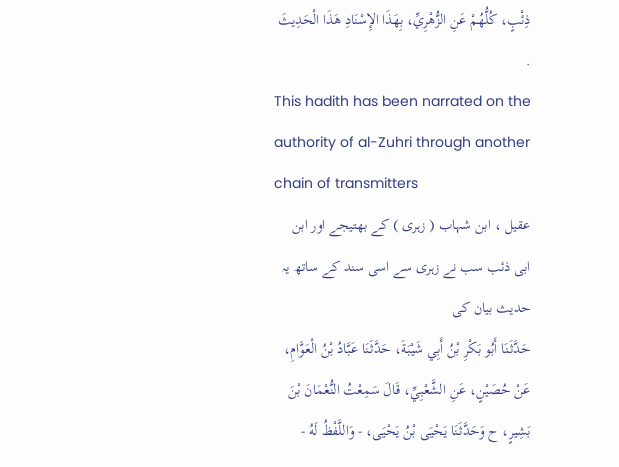ذِئْبٍ، كُلُّهُمْ عَنِ الزُّهْرِيِّ، بِهَذَا الإِسْنَادِ هَذَا الْحَدِيثَ .
This hadith has been narrated on the authority of al-Zuhri through another chain of transmitters
عقیل ، ابن شہاب ( زہری ) کے بھتیجے اور ابن ابی ذئب سب نے زہری سے اسی سند کے ساتھ یہ حدیث بیان کی
حَدَّثَنَا أَبُو بَكْرِ بْنُ أَبِي شَيْبَةَ، حَدَّثَنَا عَبَّادُ بْنُ الْعَوَّامِ، عَنْ حُصَيْنٍ، عَنِ الشَّعْبِيِّ، قَالَ سَمِعْتُ النُّعْمَانَ بْنَ بَشِيرٍ، ح وَحَدَّثَنَا يَحْيَى بْنُ يَحْيَى، - وَاللَّفْظُ لَهُ -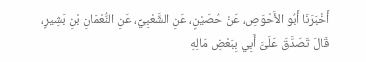أَخْبَرَنَا أَبُو الأَحْوَصِ، عَنْ حُصَيْنٍ، عَنِ الشَّعْبِيِّ، عَنِ النُّعْمَانِ بْنِ بَشِيرٍ، قَالَ تَصَدَّقَ عَلَىَّ أَبِي بِبَعْضِ مَالِهِ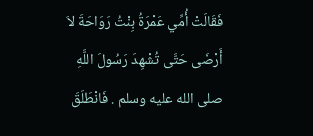فَقَالَتْ أُمِّي عَمْرَةُ بِنْتُ رَوَاحَةَ لاَ أَرْضَى حَتَّى تُشْهِدَ رَسُولَ اللَّهِ صلى الله عليه وسلم . فَانْطَلَقَ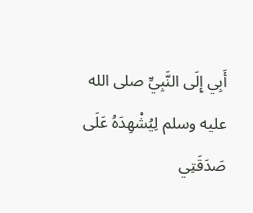أَبِي إِلَى النَّبِيِّ صلى الله عليه وسلم لِيُشْهِدَهُ عَلَى صَدَقَتِي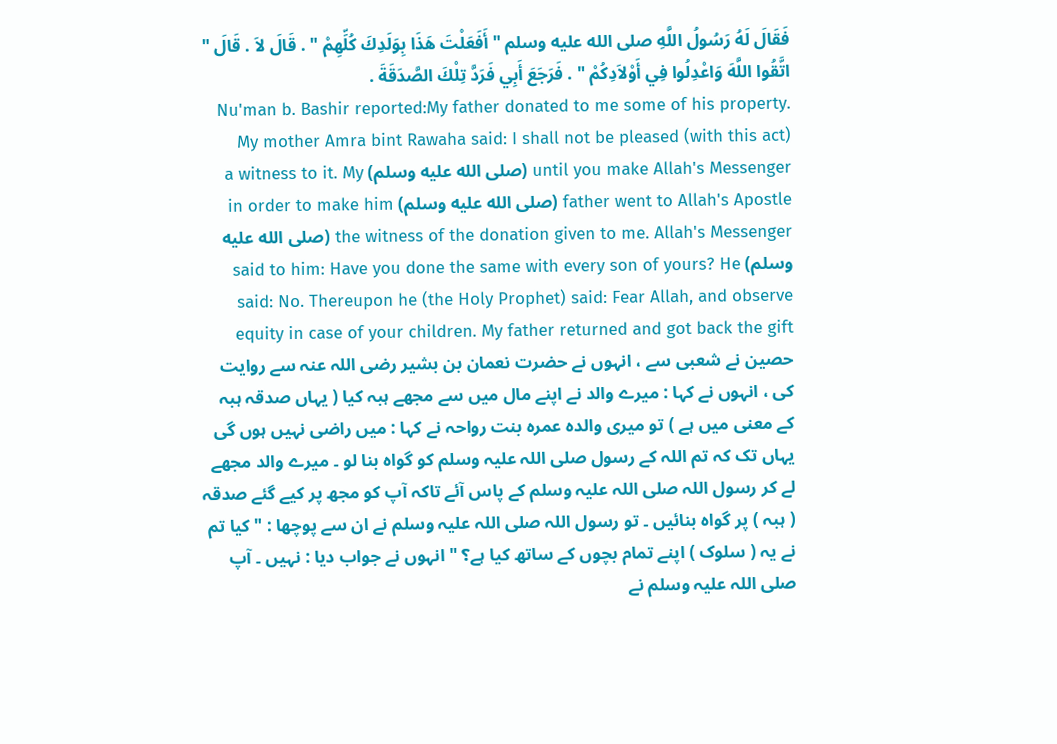فَقَالَ لَهُ رَسُولُ اللَّهِ صلى الله عليه وسلم " أَفَعَلْتَ هَذَا بِوَلَدِكَ كُلِّهِمْ " . قَالَ لاَ . قَالَ " اتَّقُوا اللَّهَ وَاعْدِلُوا فِي أَوْلاَدِكُمْ " . فَرَجَعَ أَبِي فَرَدَّ تِلْكَ الصَّدَقَةَ .
Nu'man b. Bashir reported:My father donated to me some of his property. My mother Amra bint Rawaha said: I shall not be pleased (with this act) until you make Allah's Messenger (صلى الله عليه وسلم) a witness to it. My father went to Allah's Apostle (صلى الله عليه وسلم) in order to make him the witness of the donation given to me. Allah's Messenger (صلى الله عليه وسلم) said to him: Have you done the same with every son of yours? He said: No. Thereupon he (the Holy Prophet) said: Fear Allah, and observe equity in case of your children. My father returned and got back the gift
حصین نے شعبی سے ، انہوں نے حضرت نعمان بن بشیر رضی اللہ عنہ سے روایت کی ، انہوں نے کہا : میرے والد نے اپنے مال میں سے مجھے ہبہ کیا ( یہاں صدقہ ہبہ کے معنی میں ہے ) تو میری والدہ عمرہ بنت رواحہ نے کہا : میں راضی نہیں ہوں گی یہاں تک کہ تم اللہ کے رسول صلی اللہ علیہ وسلم کو گواہ بنا لو ۔ میرے والد مجھے لے کر رسول اللہ صلی اللہ علیہ وسلم کے پاس آئے تاکہ آپ کو مجھ پر کیے گئے صدقہ ( ہبہ ) پر گواہ بنائیں ۔ تو رسول اللہ صلی اللہ علیہ وسلم نے ان سے پوچھا : " کیا تم نے یہ ( سلوک ) اپنے تمام بچوں کے ساتھ کیا ہے؟ " انہوں نے جواب دیا : نہیں ۔ آپ صلی اللہ علیہ وسلم نے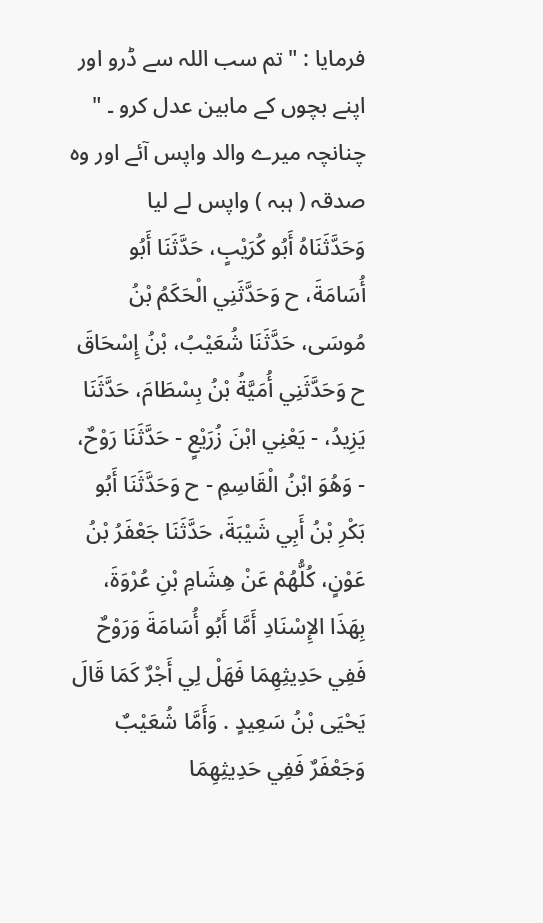فرمایا : " تم سب اللہ سے ڈرو اور اپنے بچوں کے مابین عدل کرو ۔ " چنانچہ میرے والد واپس آئے اور وہ صدقہ ( ہبہ ) واپس لے لیا
وَحَدَّثَنَاهُ أَبُو كُرَيْبٍ، حَدَّثَنَا أَبُو أُسَامَةَ، ح وَحَدَّثَنِي الْحَكَمُ بْنُ مُوسَى، حَدَّثَنَا شُعَيْبُ، بْنُ إِسْحَاقَ ح وَحَدَّثَنِي أُمَيَّةُ بْنُ بِسْطَامَ، حَدَّثَنَا يَزِيدُ، - يَعْنِي ابْنَ زُرَيْعٍ - حَدَّثَنَا رَوْحٌ، - وَهُوَ ابْنُ الْقَاسِمِ - ح وَحَدَّثَنَا أَبُو بَكْرِ بْنُ أَبِي شَيْبَةَ، حَدَّثَنَا جَعْفَرُ بْنُ عَوْنٍ، كُلُّهُمْ عَنْ هِشَامِ بْنِ عُرْوَةَ، بِهَذَا الإِسْنَادِ أَمَّا أَبُو أُسَامَةَ وَرَوْحٌ فَفِي حَدِيثِهِمَا فَهَلْ لِي أَجْرٌ كَمَا قَالَ يَحْيَى بْنُ سَعِيدٍ . وَأَمَّا شُعَيْبٌ وَجَعْفَرٌ فَفِي حَدِيثِهِمَا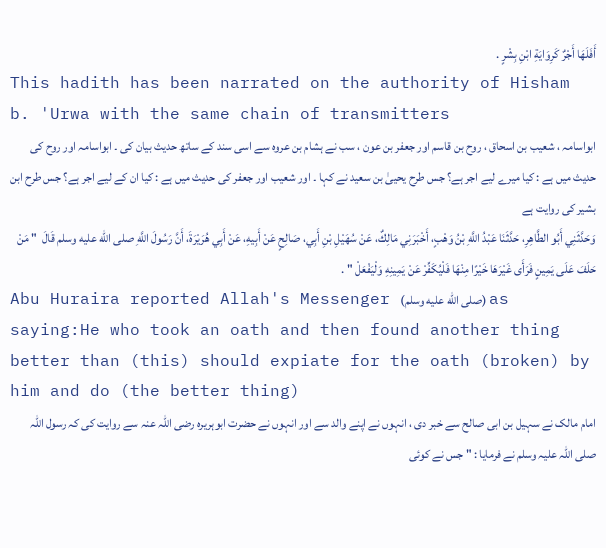أَفَلَهَا أَجْرٌ كَرِوَايَةِ ابْنِ بِشْرٍ .
This hadith has been narrated on the authority of Hisham b. 'Urwa with the same chain of transmitters
ابواسامہ ، شعیب بن اسحاق ، روح بن قاسم اور جعفر بن عون ، سب نے ہشام بن عروہ سے اسی سند کے ساتھ حدیث بیان کی ۔ ابواسامہ اور روح کی حدیث میں ہے : کیا میرے لیے اجر ہے؟ جس طرح یحییٰ بن سعید نے کہا ۔ اور شعیب اور جعفر کی حدیث میں ہے : کیا ان کے لیے اجر ہے؟ جس طرح ابن بشیر کی روایت ہے
وَحَدَّثَنِي أَبُو الطَّاهِرِ، حَدَّثَنَا عَبْدُ اللَّهِ بْنُ وَهْبٍ، أَخْبَرَنِي مَالِكٌ، عَنْ سُهَيْلِ بْنِ أَبِي، صَالِحٍ عَنْ أَبِيهِ، عَنْ أَبِي هُرَيْرَةَ، أَنَّ رَسُولَ اللَّهِ صلى الله عليه وسلم قَالَ  " مَنْ حَلَفَ عَلَى يَمِينٍ فَرَأَى غَيْرَهَا خَيْرًا مِنْهَا فَلْيُكَفِّرْ عَنْ يَمِينِهِ وَلْيَفْعَلْ " .
Abu Huraira reported Allah's Messenger (صلى الله عليه وسلم) as saying:He who took an oath and then found another thing better than (this) should expiate for the oath (broken) by him and do (the better thing)
امام مالک نے سہیل بن ابی صالح سے خبر دی ، انہوں نے اپنے والد سے اور انہوں نے حضرت ابوہریرہ رضی اللہ عنہ سے روایت کی کہ رسول اللہ صلی اللہ علیہ وسلم نے فرمایا : " جس نے کوئی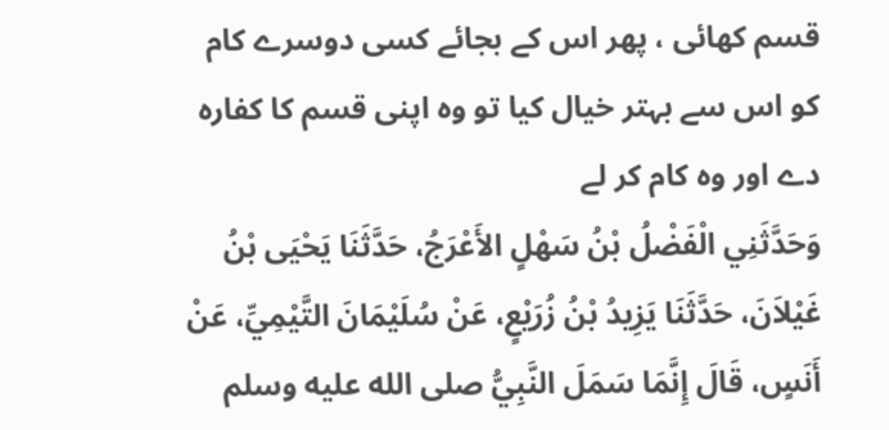قسم کھائی ، پھر اس کے بجائے کسی دوسرے کام کو اس سے بہتر خیال کیا تو وہ اپنی قسم کا کفارہ دے اور وہ کام کر لے
وَحَدَّثَنِي الْفَضْلُ بْنُ سَهْلٍ الأَعْرَجُ، حَدَّثَنَا يَحْيَى بْنُ غَيْلاَنَ، حَدَّثَنَا يَزِيدُ بْنُ زُرَيْعٍ، عَنْ سُلَيْمَانَ التَّيْمِيِّ، عَنْ أَنَسٍ، قَالَ إِنَّمَا سَمَلَ النَّبِيُّ صلى الله عليه وسلم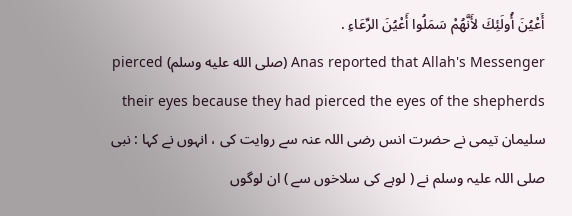أَعْيُنَ أُولَئِكَ لأَنَّهُمْ سَمَلُوا أَعْيُنَ الرِّعَاءِ .
Anas reported that Allah's Messenger (صلى الله عليه وسلم) pierced their eyes because they had pierced the eyes of the shepherds
سلیمان تیمی نے حضرت انس رضی اللہ عنہ سے روایت کی ، انہوں نے کہا : نبی صلی اللہ علیہ وسلم نے ( لوہے کی سلاخوں سے ) ان لوگوں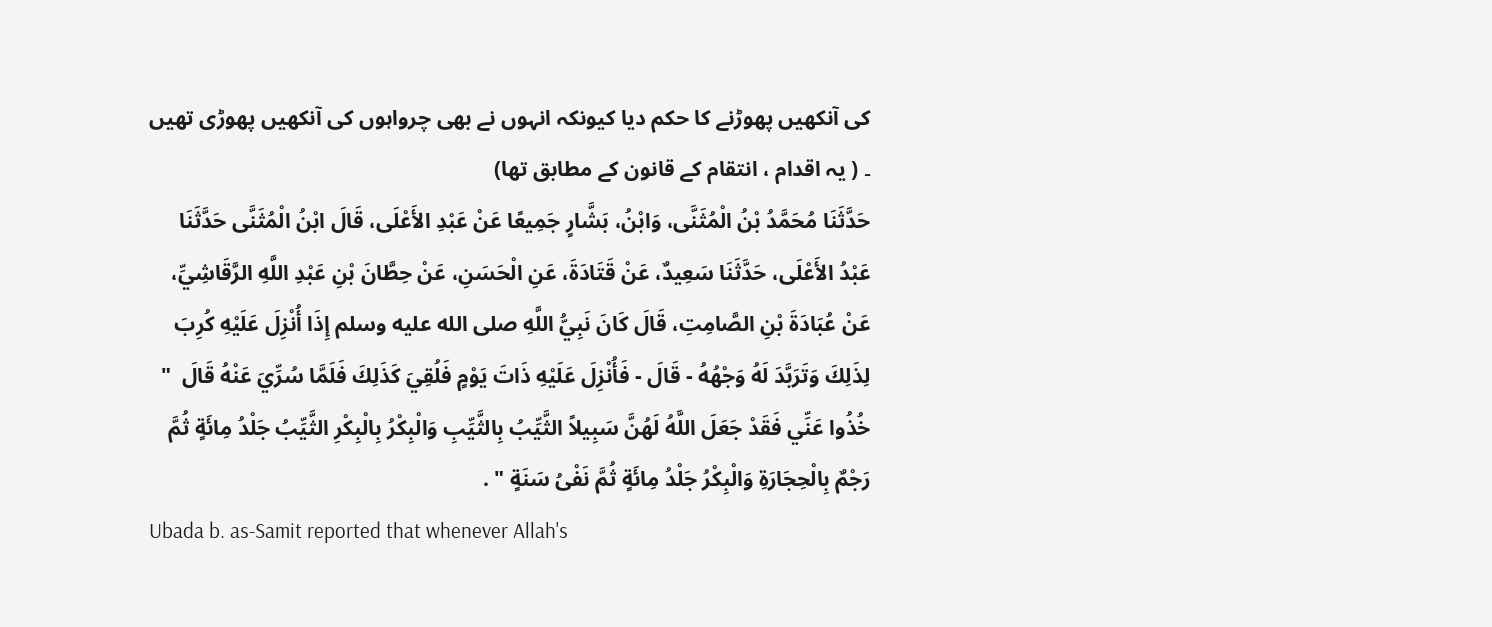کی آنکھیں پھوڑنے کا حکم دیا کیونکہ انہوں نے بھی چرواہوں کی آنکھیں پھوڑی تھیں ۔ ( یہ اقدام ، انتقام کے قانون کے مطابق تھا)
حَدَّثَنَا مُحَمَّدُ بْنُ الْمُثَنَّى، وَابْنُ، بَشَّارٍ جَمِيعًا عَنْ عَبْدِ الأَعْلَى، قَالَ ابْنُ الْمُثَنَّى حَدَّثَنَا عَبْدُ الأَعْلَى، حَدَّثَنَا سَعِيدٌ، عَنْ قَتَادَةَ، عَنِ الْحَسَنِ، عَنْ حِطَّانَ بْنِ عَبْدِ اللَّهِ الرَّقَاشِيِّ، عَنْ عُبَادَةَ بْنِ الصَّامِتِ، قَالَ كَانَ نَبِيُّ اللَّهِ صلى الله عليه وسلم إِذَا أُنْزِلَ عَلَيْهِ كُرِبَ لِذَلِكَ وَتَرَبَّدَ لَهُ وَجْهُهُ - قَالَ - فَأُنْزِلَ عَلَيْهِ ذَاتَ يَوْمٍ فَلُقِيَ كَذَلِكَ فَلَمَّا سُرِّيَ عَنْهُ قَالَ  " خُذُوا عَنِّي فَقَدْ جَعَلَ اللَّهُ لَهُنَّ سَبِيلاً الثَّيِّبُ بِالثَّيِّبِ وَالْبِكْرُ بِالْبِكْرِ الثَّيِّبُ جَلْدُ مِائَةٍ ثُمَّ رَجْمٌ بِالْحِجَارَةِ وَالْبِكْرُ جَلْدُ مِائَةٍ ثُمَّ نَفْىُ سَنَةٍ " .
Ubada b. as-Samit reported that whenever Allah's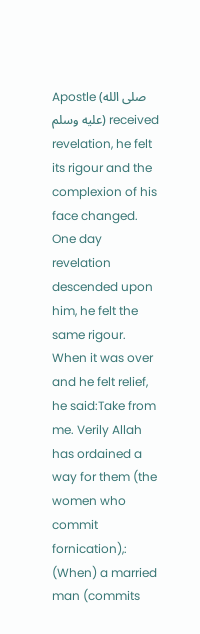Apostle (صلى الله عليه وسلم) received revelation, he felt its rigour and the complexion of his face changed. One day revelation descended upon him, he felt the same rigour. When it was over and he felt relief, he said:Take from me. Verily Allah has ordained a way for them (the women who commit fornication),: (When) a married man (commits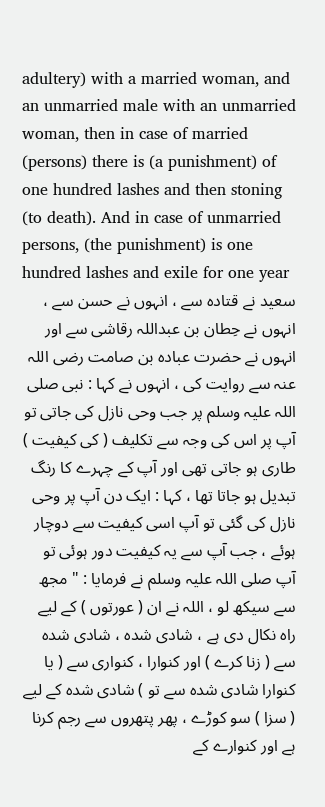adultery) with a married woman, and an unmarried male with an unmarried woman, then in case of married (persons) there is (a punishment) of one hundred lashes and then stoning (to death). And in case of unmarried persons, (the punishment) is one hundred lashes and exile for one year
سعید نے قتادہ سے ، انہوں نے حسن سے ، انہوں نے حِطان بن عبداللہ رقاشی سے اور انہوں نے حضرت عبادہ بن صامت رضی اللہ عنہ سے روایت کی ، انہوں نے کہا : نبی صلی اللہ علیہ وسلم پر جب وحی نازل کی جاتی تو آپ پر اس کی وجہ سے تکلیف ( کی کیفیت ) طاری ہو جاتی تھی اور آپ کے چہرے کا رنگ تبدیل ہو جاتا تھا ، کہا : ایک دن آپ پر وحی نازل کی گئی تو آپ اسی کیفیت سے دوچار ہوئے ، جب آپ سے یہ کیفیت دور ہوئی تو آپ صلی اللہ علیہ وسلم نے فرمایا : " مجھ سے سیکھ لو ، اللہ نے ان ( عورتوں ) کے لیے راہ نکال دی ہے ، شادی شدہ ، شادی شدہ سے ( زنا کرے ) اور کنوارا ، کنواری سے ( یا کنوارا شادی شدہ سے تو ) شادی شدہ کے لیے ( سزا ) سو کوڑے ، پھر پتھروں سے رجم کرنا ہے اور کنوارے کے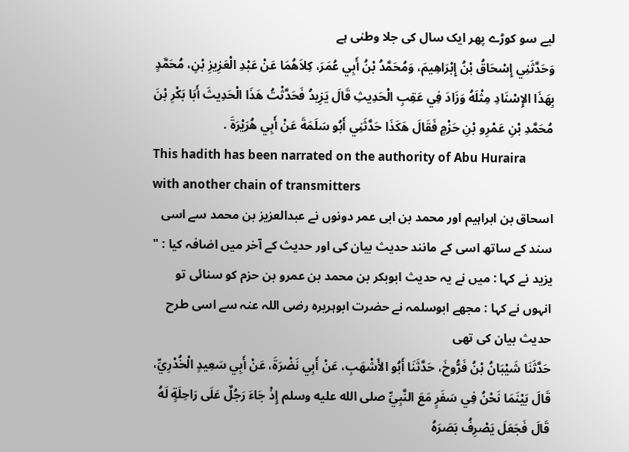لیے سو کوڑے پھر ایک سال کی جلا وطنی ہے
وَحَدَّثَنِي إِسْحَاقُ بْنُ إِبْرَاهِيمَ، وَمُحَمَّدُ بْنُ أَبِي عُمَرَ، كِلاَهُمَا عَنْ عَبْدِ الْعَزِيزِ بْنِ، مُحَمَّدٍ بِهَذَا الإِسْنَادِ مِثْلَهُ وَزَادَ فِي عَقِبِ الْحَدِيثِ قَالَ يَزِيدُ فَحَدَّثْتُ هَذَا الْحَدِيثَ أَبَا بَكْرِ بْنَ مُحَمَّدِ بْنِ عَمْرِو بْنِ حَزْمٍ فَقَالَ هَكَذَا حَدَّثَنِي أَبُو سَلَمَةَ عَنْ أَبِي هُرَيْرَةَ .
This hadith has been narrated on the authority of Abu Huraira with another chain of transmitters
اسحاق بن ابراہیم اور محمد بن ابی عمر دونوں نے عبدالعزیز بن محمد سے اسی سند کے ساتھ اسی کے مانند حدیث بیان کی اور حدیث کے آخر میں اضافہ کیا : " یزید نے کہا : میں نے یہ حدیث ابوبکر بن محمد بن عمرو بن حزم کو سنائی تو انہوں نے کہا : مجھے ابوسلمہ نے حضرت ابوہریرہ رضی اللہ عنہ سے اسی طرح حدیث بیان کی تھی
حَدَّثَنَا شَيْبَانُ بْنُ فَرُّوخَ، حَدَّثَنَا أَبُو الأَشْهَبِ، عَنْ أَبِي نَضْرَةَ، عَنْ أَبِي سَعِيدٍ الْخُدْرِيِّ، قَالَ بَيْنَمَا نَحْنُ فِي سَفَرٍ مَعَ النَّبِيِّ صلى الله عليه وسلم إِذْ جَاءَ رَجُلٌ عَلَى رَاحِلَةٍ لَهُ قَالَ فَجَعَلَ يَصْرِفُ بَصَرَهُ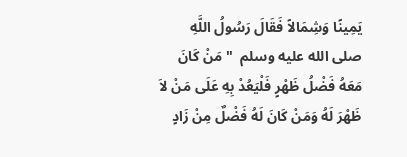يَمِينًا وَشِمَالاً فَقَالَ رَسُولُ اللَّهِ صلى الله عليه وسلم  " مَنْ كَانَ مَعَهُ فَضْلُ ظَهْرٍ فَلْيَعُدْ بِهِ عَلَى مَنْ لاَ ظَهْرَ لَهُ وَمَنْ كَانَ لَهُ فَضْلٌ مِنْ زَادٍ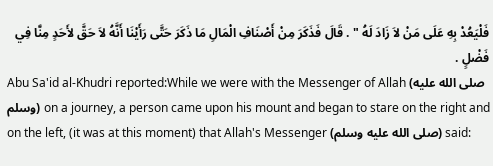فَلْيَعُدْ بِهِ عَلَى مَنْ لاَ زَادَ لَهُ " . قَالَ فَذَكَرَ مِنْ أَصْنَافِ الْمَالِ مَا ذَكَرَ حَتَّى رَأَيْنَا أَنَّهُ لاَ حَقَّ لأَحَدٍ مِنَّا فِي فَضْلٍ .
Abu Sa'id al-Khudri reported:While we were with the Messenger of Allah (صلى الله عليه وسلم) on a journey, a person came upon his mount and began to stare on the right and on the left, (it was at this moment) that Allah's Messenger (صلى الله عليه وسلم) said: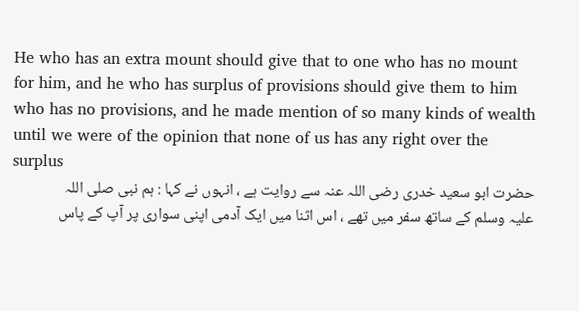He who has an extra mount should give that to one who has no mount for him, and he who has surplus of provisions should give them to him who has no provisions, and he made mention of so many kinds of wealth until we were of the opinion that none of us has any right over the surplus
حضرت ابو سعید خدری رضی اللہ عنہ سے روایت ہے ، انہوں نے کہا : ہم نبی صلی اللہ علیہ وسلم کے ساتھ سفر میں تھے ، اس اثنا میں ایک آدمی اپنی سواری پر آپ کے پاس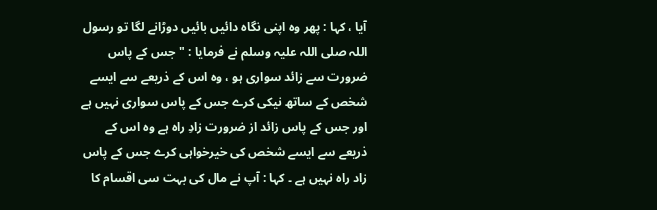آیا ، کہا : پھر وہ اپنی نگاہ دائیں بائیں دوڑانے لگا تو رسول اللہ صلی اللہ علیہ وسلم نے فرمایا : " جس کے پاس ضرورت سے زائد سواری ہو ، وہ اس کے ذریعے سے ایسے شخص کے ساتھ نیکی کرے جس کے پاس سواری نہیں ہے اور جس کے پاس زائد از ضرورت زادِ راہ ہے وہ اس کے ذریعے سے ایسے شخص کی خیرخواہی کرے جس کے پاس زاد راہ نہیں ہے ۔ کہا : آپ نے مال کی بہت سی اقسام کا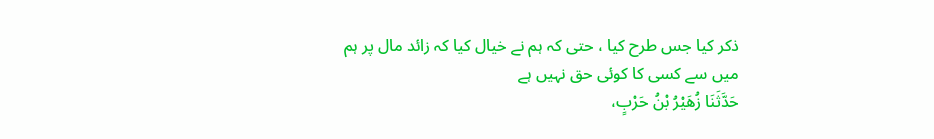ذکر کیا جس طرح کیا ، حتی کہ ہم نے خیال کیا کہ زائد مال پر ہم میں سے کسی کا کوئی حق نہیں ہے
حَدَّثَنَا زُهَيْرُ بْنُ حَرْبٍ،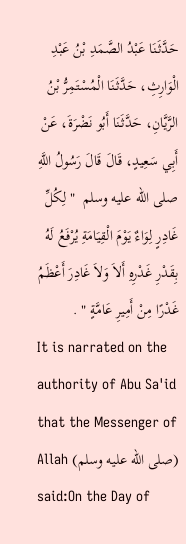حَدَّثَنَا عَبْدُ الصَّمَدِ بْنُ عَبْدِ الْوَارِثِ، حَدَّثَنَا الْمُسْتَمِرُّ بْنُ الرَّيَّانِ، حَدَّثَنَا أَبُو نَضْرَةَ، عَنْ أَبِي سَعِيدٍ، قَالَ قَالَ رَسُولُ اللَّهِ صلى الله عليه وسلم  " لِكُلِّ غَادِرٍ لِوَاءٌ يَوْمَ الْقِيَامَةِ يُرْفَعُ لَهُ بِقَدْرِ غَدْرِهِ أَلاَ وَلاَ غَادِرَ أَعْظَمُ غَدْرًا مِنْ أَمِيرِ عَامَّةٍ " .
It is narrated on the authority of Abu Sa'id that the Messenger of Allah (صلى الله عليه وسلم) said:On the Day of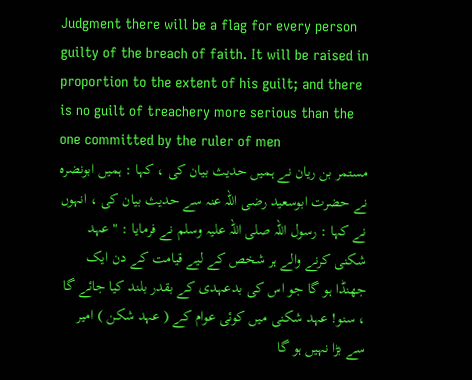Judgment there will be a flag for every person guilty of the breach of faith. It will be raised in proportion to the extent of his guilt; and there is no guilt of treachery more serious than the one committed by the ruler of men
مستمر بن ریان نے ہمیں حدیث بیان کی ، کہا : ہمیں ابونضرہ نے حضرت ابوسعید رضی اللہ عنہ سے حدیث بیان کی ، انہوں نے کہا : رسول اللہ صلی اللہ علیہ وسلم نے فرمایا : " عہد شکنی کرنے والے ہر شخص کے لیے قیامت کے دن ایک جھنڈا ہو گا جو اس کی بدعہدی کے بقدر بلند کیا جائے گا ، سنو! عہد شکنی میں کوئی عوام کے ( عہد شکن ) امیر سے بڑا نہیں ہو گا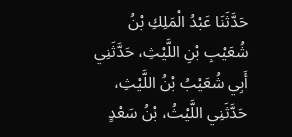حَدَّثَنَا عَبْدُ الْمَلِكِ بْنُ شُعَيْبِ بْنِ اللَّيْثِ، حَدَّثَنِي أَبِي شُعَيْبُ بْنُ اللَّيْثِ، حَدَّثَنِي اللَّيْثُ، بْنُ سَعْدٍ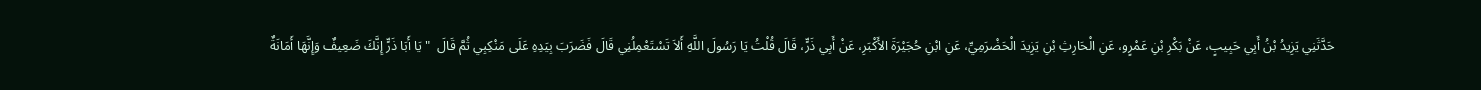حَدَّثَنِي يَزِيدُ بْنُ أَبِي حَبِيبٍ، عَنْ بَكْرِ بْنِ عَمْرٍو، عَنِ الْحَارِثِ بْنِ يَزِيدَ الْحَضْرَمِيِّ، عَنِ ابْنِ حُجَيْرَةَ الأَكْبَرِ، عَنْ أَبِي ذَرٍّ، قَالَ قُلْتُ يَا رَسُولَ اللَّهِ أَلاَ تَسْتَعْمِلُنِي قَالَ فَضَرَبَ بِيَدِهِ عَلَى مَنْكِبِي ثُمَّ قَالَ  " يَا أَبَا ذَرٍّ إِنَّكَ ضَعِيفٌ وَإِنَّهَا أَمَانَةٌ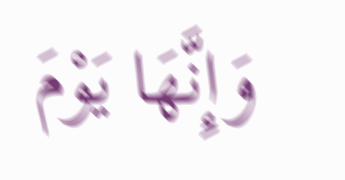وَإِنَّهَا يَوْمَ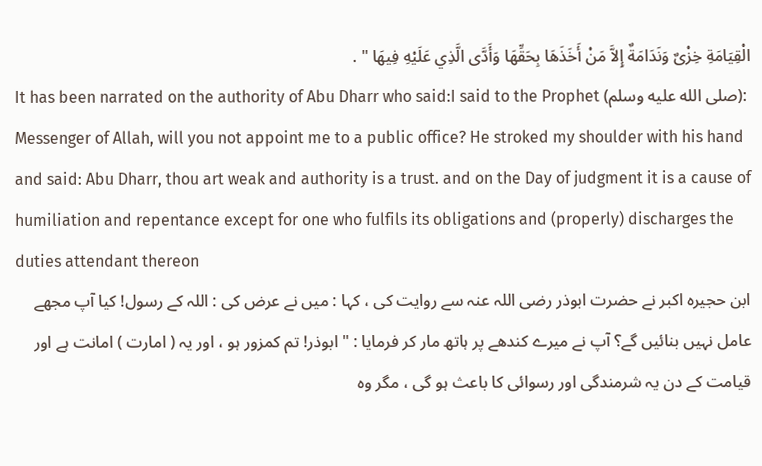الْقِيَامَةِ خِزْىٌ وَنَدَامَةٌ إِلاَّ مَنْ أَخَذَهَا بِحَقِّهَا وَأَدَّى الَّذِي عَلَيْهِ فِيهَا " .
It has been narrated on the authority of Abu Dharr who said:I said to the Prophet (صلى الله عليه وسلم): Messenger of Allah, will you not appoint me to a public office? He stroked my shoulder with his hand and said: Abu Dharr, thou art weak and authority is a trust. and on the Day of judgment it is a cause of humiliation and repentance except for one who fulfils its obligations and (properly) discharges the duties attendant thereon
ابن حجیرہ اکبر نے حضرت ابوذر رضی اللہ عنہ سے روایت کی ، کہا : میں نے عرض کی : اللہ کے رسول! کیا آپ مجھے عامل نہیں بنائیں گے؟ آپ نے میرے کندھے پر ہاتھ مار کر فرمایا : " ابوذر! تم کمزور ہو ، اور یہ ( امارت ) امانت ہے اور قیامت کے دن یہ شرمندگی اور رسوائی کا باعث ہو گی ، مگر وہ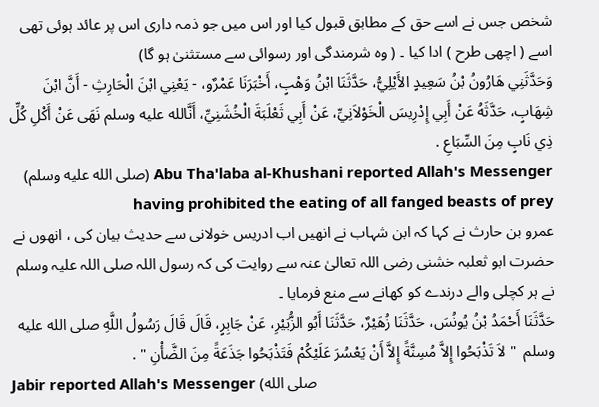شخص جس نے اسے حق کے مطابق قبول کیا اور اس میں جو ذمہ داری اس پر عائد ہوئی تھی اسے ( اچھی طرح ) ادا کیا ۔ ( وہ شرمندگی اور رسوائی سے مستثنیٰ ہو گا)
وَحَدَّثَنِي هَارُونُ بْنُ سَعِيدٍ الأَيْلِيُّ، حَدَّثَنَا ابْنُ وَهْبٍ، أَخْبَرَنَا عَمْرٌو، - يَعْنِي ابْنَ الْحَارِثِ - أَنَّ ابْنَ شِهَابٍ، حَدَّثَهُ عَنْ أَبِي إِدْرِيسَ الْخَوْلاَنِيِّ، عَنْ أَبِي ثَعْلَبَةَ الْخُشَنِيِّ، أَنَّالله عليه وسلم نَهَى عَنْ أَكْلِ كُلِّ ذِي نَابٍ مِنَ السِّبَاعِ .
Abu Tha'laba al-Khushani reported Allah's Messenger (صلى الله عليه وسلم) having prohibited the eating of all fanged beasts of prey
عمرو بن حارث نے کہا کہ ابن شہاب نے انھیں اب ادریس خولانی سے حدیث بیان کی ، انھوں نے حضرت ابو ثعلبہ خشنی رضی اللہ تعالیٰ عنہ سے روایت کی کہ رسول اللہ صلی اللہ علیہ وسلم نے ہر کچلی والے درندے کو کھانے سے منع فرمایا ۔
حَدَّثَنَا أَحْمَدُ بْنُ يُونُسَ، حَدَّثَنَا زُهَيْرٌ، حَدَّثَنَا أَبُو الزُّبَيْرِ، عَنْ جَابِرٍ، قَالَ قَالَ رَسُولُ اللَّهِ صلى الله عليه وسلم  " لاَ تَذْبَحُوا إِلاَّ مُسِنَّةً إِلاَّ أَنْ يَعْسُرَ عَلَيْكُمْ فَتَذْبَحُوا جَذَعَةً مِنَ الضَّأْنِ " .
Jabir reported Allah's Messenger (صلى الله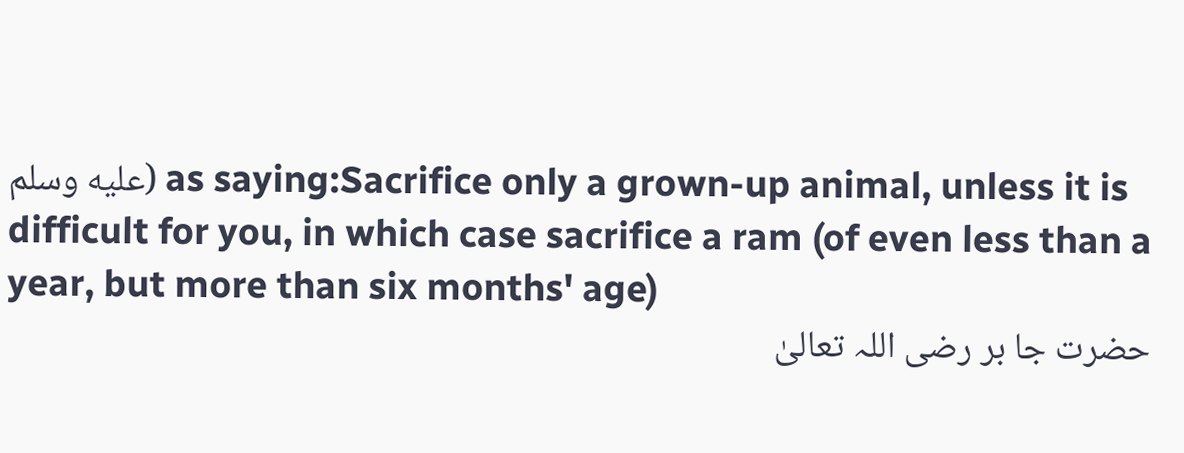عليه وسلم) as saying:Sacrifice only a grown-up animal, unless it is difficult for you, in which case sacrifice a ram (of even less than a year, but more than six months' age)
حضرت جا بر رضی اللہ تعالیٰ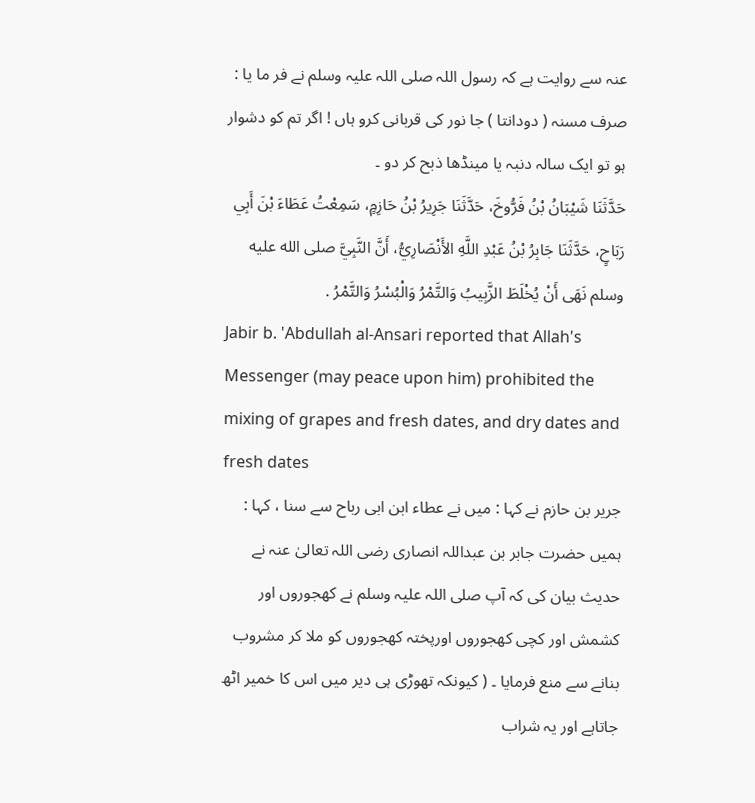عنہ سے روایت ہے کہ رسول اللہ صلی اللہ علیہ وسلم نے فر ما یا : صرف مسنہ ( دودانتا ) جا نور کی قربانی کرو ہاں ! اگر تم کو دشوار ہو تو ایک سالہ دنبہ یا مینڈھا ذبح کر دو ۔
حَدَّثَنَا شَيْبَانُ بْنُ فَرُّوخَ، حَدَّثَنَا جَرِيرُ بْنُ حَازِمٍ، سَمِعْتُ عَطَاءَ بْنَ أَبِي رَبَاحٍ، حَدَّثَنَا جَابِرُ بْنُ عَبْدِ اللَّهِ الأَنْصَارِيُّ، أَنَّ النَّبِيَّ صلى الله عليه وسلم نَهَى أَنْ يُخْلَطَ الزَّبِيبُ وَالتَّمْرُ وَالْبُسْرُ وَالتَّمْرُ .
Jabir b. 'Abdullah al-Ansari reported that Allah's Messenger (may peace upon him) prohibited the mixing of grapes and fresh dates, and dry dates and fresh dates
جریر بن حازم نے کہا : میں نے عطاء ابن ابی رباح سے سنا ، کہا : ہمیں حضرت جابر بن عبداللہ انصاری رضی اللہ تعالیٰ عنہ نے حدیث بیان کی کہ آپ صلی اللہ علیہ وسلم نے کھجوروں اور کشمش اور کچی کھجوروں اورپختہ کھجوروں کو ملا کر مشروب بنانے سے منع فرمایا ۔ ( کیونکہ تھوڑی ہی دیر میں اس کا خمیر اٹھ جاتاہے اور یہ شراب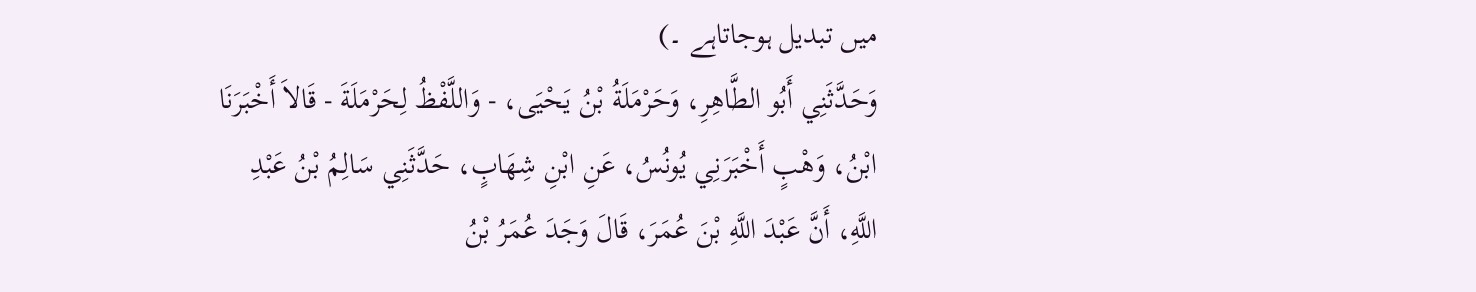میں تبدیل ہوجاتاہے ۔)
وَحَدَّثَنِي أَبُو الطَّاهِرِ، وَحَرْمَلَةُ بْنُ يَحْيَى، - وَاللَّفْظُ لِحَرْمَلَةَ - قَالاَ أَخْبَرَنَا ابْنُ، وَهْبٍ أَخْبَرَنِي يُونُسُ، عَنِ ابْنِ شِهَابٍ، حَدَّثَنِي سَالِمُ بْنُ عَبْدِ اللَّهِ، أَنَّ عَبْدَ اللَّهِ بْنَ عُمَرَ، قَالَ وَجَدَ عُمَرُ بْنُ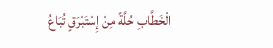الْخَطَّابِ حُلَّةً مِنْ إِسْتَبْرَقٍ تُبَاعُ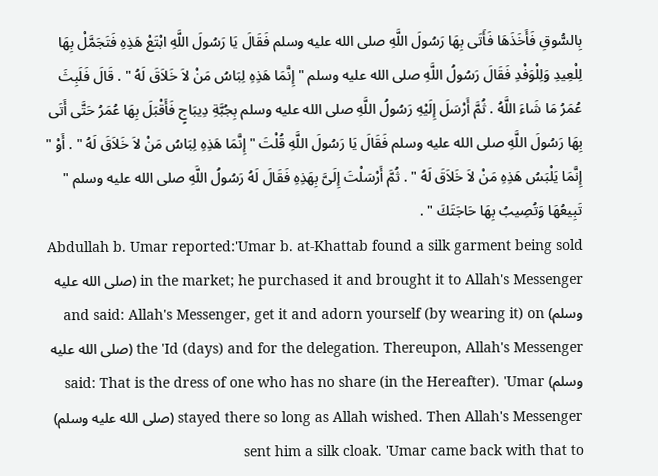بِالسُّوقِ فَأَخَذَهَا فَأَتَى بِهَا رَسُولَ اللَّهِ صلى الله عليه وسلم فَقَالَ يَا رَسُولَ اللَّهِ ابْتَعْ هَذِهِ فَتَجَمَّلْ بِهَا لِلْعِيدِ وَلِلْوَفْدِ فَقَالَ رَسُولُ اللَّهِ صلى الله عليه وسلم " إِنَّمَا هَذِهِ لِبَاسُ مَنْ لاَ خَلاَقَ لَهُ " . قَالَ فَلَبِثَ عُمَرُ مَا شَاءَ اللَّهُ . ثُمَّ أَرْسَلَ إِلَيْهِ رَسُولُ اللَّهِ صلى الله عليه وسلم بِجُبَّةِ دِيبَاجٍ فَأَقْبَلَ بِهَا عُمَرُ حَتَّى أَتَى بِهَا رَسُولَ اللَّهِ صلى الله عليه وسلم فَقَالَ يَا رَسُولَ اللَّهِ قُلْتَ " إِنَّمَا هَذِهِ لِبَاسُ مَنْ لاَ خَلاَقَ لَهُ " . أَوْ " إِنَّمَا يَلْبَسُ هَذِهِ مَنْ لاَ خَلاَقَ لَهُ " . ثُمَّ أَرْسَلْتَ إِلَىَّ بِهَذِهِ فَقَالَ لَهُ رَسُولُ اللَّهِ صلى الله عليه وسلم " تَبِيعُهَا وَتُصِيبُ بِهَا حَاجَتَكَ " .
Abdullah b. Umar reported:'Umar b. at-Khattab found a silk garment being sold in the market; he purchased it and brought it to Allah's Messenger (صلى الله عليه وسلم) and said: Allah's Messenger, get it and adorn yourself (by wearing it) on the 'Id (days) and for the delegation. Thereupon, Allah's Messenger (صلى الله عليه وسلم) said: That is the dress of one who has no share (in the Hereafter). 'Umar stayed there so long as Allah wished. Then Allah's Messenger (صلى الله عليه وسلم) sent him a silk cloak. 'Umar came back with that to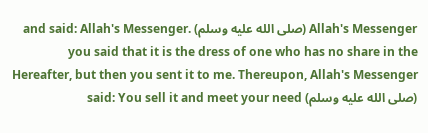Allah's Messenger (صلى الله عليه وسلم) and said: Allah's Messenger. you said that it is the dress of one who has no share in the Hereafter, but then you sent it to me. Thereupon, Allah's Messenger (صلى الله عليه وسلم) said: You sell it and meet your need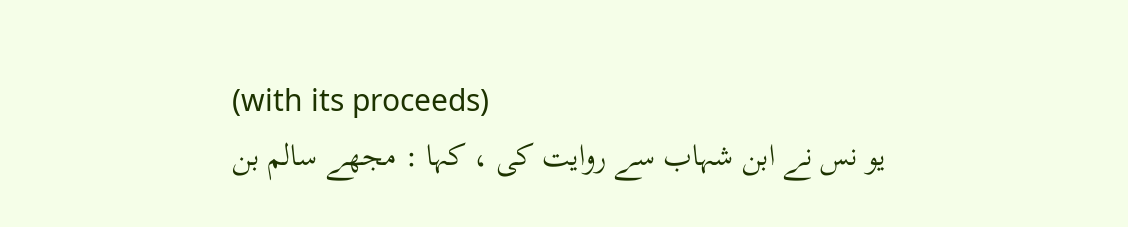(with its proceeds)
یو نس نے ابن شہاب سے روایت کی ، کہا : مجھے سالم بن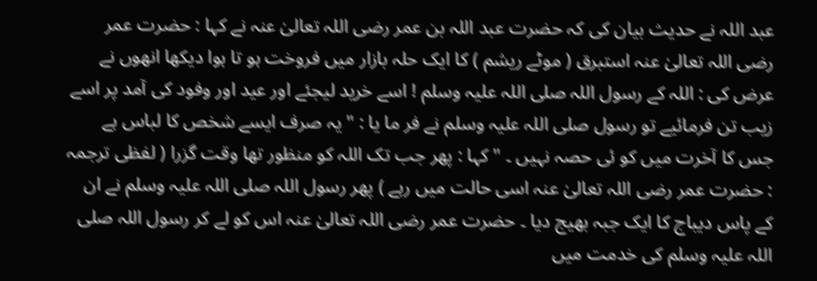عبد اللہ نے حدیث بیان کی کہ حضرت عبد اللہ بن عمر رضی اللہ تعالیٰ عنہ نے کہا : حضرت عمر رضی اللہ تعالیٰ عنہ استبرق ( موٹے ریشم ) کا ایک حلہ بازار میں فروخت ہو تا ہوا دیکھا انھوں نے عرض کی : اللہ کے رسول اللہ صلی اللہ علیہ وسلم ! اسے خرید لیجئے اور عید اور وفود کی آمد پر اسے زیب تن فرمائیے تو رسول صلی اللہ علیہ وسلم نے فر ما یا : " یہ صرف ایسے شخص کا لباس ہے جس کا آخرت میں کو ئی حصہ نہیں ۔ " کہا : پھر جب تک اللہ کو منظور تھا وقت گزرا ( لفظی ترجمہ : حضرت عمر رضی اللہ تعالیٰ عنہ اسی حالت میں رہے ) پھر رسول اللہ صلی اللہ علیہ وسلم نے ان کے پاس دیباج کا ایک جبہ بھیج دیا ۔ حضرت عمر رضی اللہ تعالیٰ عنہ اس کو لے کر رسول اللہ صلی اللہ علیہ وسلم کی خدمت میں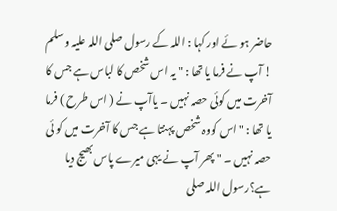حاضر ہو ئے اور کہا : اللہ کے رسول صلی اللہ علیہ وسلم ! آپ نے فرما یا تھا : " یہ اس شخص کا لباس ہے جس کا آخرت میں کوئی حصہ نہیں ۔ یاآپ نے ( اس طرح ) فرما یا تھا : " اس کووہ شخص پہنتا ہے جس کا آخرت میں کو ئی حصہ نہیں ۔ " پھر آپ نے یہی میرے پاس بھیج دیا ہے؟رسول اللہ صلی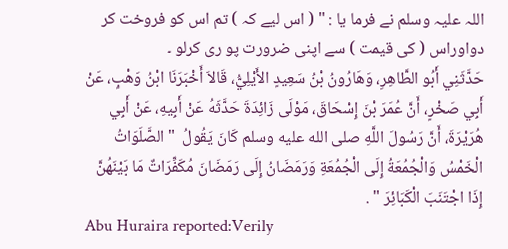اللہ علیہ وسلم نے فرما یا : " ( اس لیے کہ ) تم اس کو فروخت کر دواوراس ( کی قیمت ) سے اپنی ضرورت پو ری کرلو ۔
حَدَّثَنِي أَبُو الطَّاهِرِ، وَهَارُونُ بْنُ سَعِيدٍ الأَيْلِيُّ، قَالاَ أَخْبَرَنَا ابْنُ وَهْبٍ، عَنْ أَبِي صَخْرٍ، أَنَّ عُمَرَ بْنَ إِسْحَاقَ، مَوْلَى زَائِدَةَ حَدَّثَهُ عَنْ أَبِيهِ، عَنْ أَبِي هُرَيْرَةَ، أَنَّ رَسُولَ اللَّهِ صلى الله عليه وسلم كَانَ يَقُولُ  " الصَّلَوَاتُ الْخَمْسُ وَالْجُمُعَةُ إِلَى الْجُمُعَةِ وَرَمَضَانُ إِلَى رَمَضَانَ مُكَفِّرَاتٌ مَا بَيْنَهُنَّ إِذَا اجْتَنَبَ الْكَبَائِرَ " .
Abu Huraira reported:Verily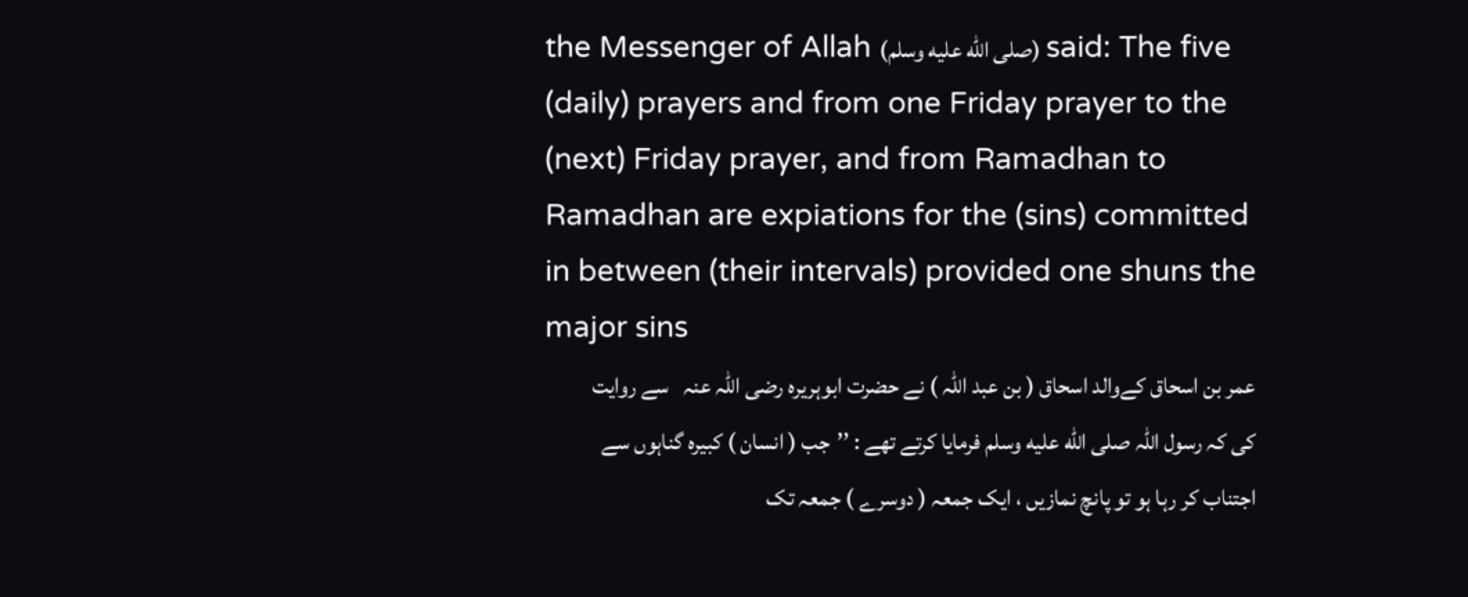the Messenger of Allah (صلى الله عليه وسلم) said: The five (daily) prayers and from one Friday prayer to the (next) Friday prayer, and from Ramadhan to Ramadhan are expiations for the (sins) committed in between (their intervals) provided one shuns the major sins
عمر بن اسحاق کےوالد اسحاق ( بن عبد اللہ ) نے حضرت ابوہریرہ ‌رضی ‌اللہ ‌عنہ ‌ ‌ سے روایت کی کہ رسول اللہ صلى الله عليه وسلم فرمایا کرتے تھے : ’’جب ( انسان ) کبیرہ گناہوں سے اجتناب کر رہا ہو تو پانچ نمازیں ، ایک جمعہ ( دوسرے ) جمعہ تک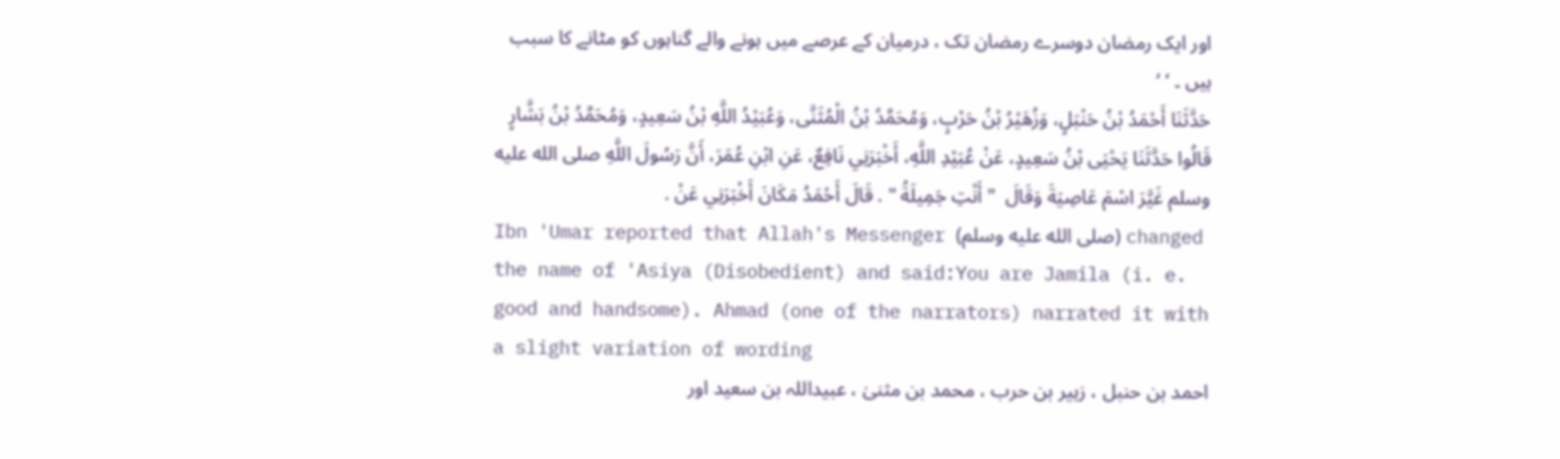اور ایک رمضان دوسرے رمضان تک ، درمیان کے عرصے میں ہونے والے گناہوں کو مٹانے کا سبب ہیں ۔ ‘ ‘
حَدَّثَنَا أَحْمَدُ بْنُ حَنْبَلٍ، وَزُهَيْرُ بْنُ حَرْبٍ، وَمُحَمَّدُ بْنُ الْمُثَنَّى، وَعُبَيْدُ اللَّهِ بْنُ سَعِيدٍ، وَمُحَمَّدُ بْنُ بَشَّارٍ قَالُوا حَدَّثَنَا يَحْيَى بْنُ سَعِيدٍ، عَنْ عُبَيْدِ اللَّهِ، أَخْبَرَنِي نَافِعٌ، عَنِ ابْنِ عُمَرَ، أَنَّ رَسُولَ اللَّهِ صلى الله عليه وسلم غَيَّرَ اسْمَ عَاصِيَةَ وَقَالَ  " أَنْتِ جَمِيلَةُ " . قَالَ أَحْمَدُ مَكَانَ أَخْبَرَنِي عَنْ .
Ibn 'Umar reported that Allah's Messenger (صلى الله عليه وسلم) changed the name of 'Asiya (Disobedient) and said:You are Jamila (i. e. good and handsome). Ahmad (one of the narrators) narrated it with a slight variation of wording
احمد بن حنبل ، زہیر بن حرب ، محمد بن مثنیٰ ، عبیداللہ بن سعید اور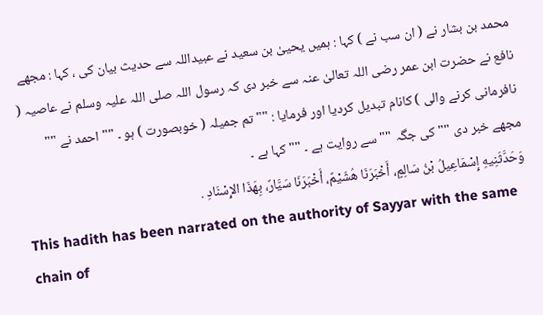محمد بن بشار نے ( ان سب نے ) کہا : ہمیں یحییٰ بن سعید نے عبیداللہ سے حدیث بیان کی ، کہا : مجھے نافع نے حضرت ابن عمر رضی اللہ تعالیٰ عنہ سے خبر دی کہ رسول اللہ صلی اللہ علیہ وسلم نے عاصیہ ( نافرمانی کرنے والی ) کانام تبدیل کردیا اور فرمایا : "" تم جمیلہ ( خوبصورت ) ہو ۔ "" احمد نے "" مجھے خبر دی "" کی جگہ "" سے روایت ہے ۔ "" کہا ہے ۔
وَحَدَّثَنِيهِ إِسْمَاعِيلُ بْنُ سَالِمٍ، أَخْبَرَنَا هُشَيْمٌ، أَخْبَرَنَا سَيَّارٌ، بِهَذَا الإِسْنَادِ .
This hadith has been narrated on the authority of Sayyar with the same chain of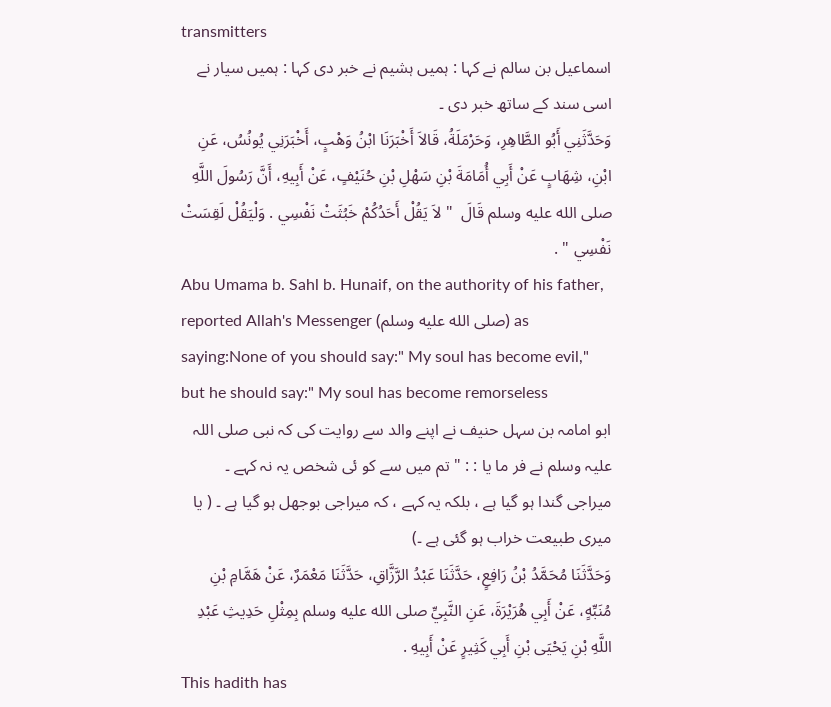transmitters
اسماعیل بن سالم نے کہا : ہمیں ہشیم نے خبر دی کہا : ہمیں سیار نے اسی سند کے ساتھ خبر دی ۔
وَحَدَّثَنِي أَبُو الطَّاهِرِ، وَحَرْمَلَةُ، قَالاَ أَخْبَرَنَا ابْنُ وَهْبٍ، أَخْبَرَنِي يُونُسُ، عَنِ ابْنِ، شِهَابٍ عَنْ أَبِي أُمَامَةَ بْنِ سَهْلِ بْنِ حُنَيْفٍ، عَنْ أَبِيهِ، أَنَّ رَسُولَ اللَّهِ صلى الله عليه وسلم قَالَ  " لاَ يَقُلْ أَحَدُكُمْ خَبُثَتْ نَفْسِي . وَلْيَقُلْ لَقِسَتْ نَفْسِي " .
Abu Umama b. Sahl b. Hunaif, on the authority of his father, reported Allah's Messenger (صلى الله عليه وسلم) as saying:None of you should say:" My soul has become evil," but he should say:" My soul has become remorseless
ابو امامہ بن سہل حنیف نے اپنے والد سے روایت کی کہ نبی صلی اللہ علیہ وسلم نے فر ما یا : : " تم میں سے کو ئی شخص یہ نہ کہے ۔ میراجی گندا ہو گیا ہے ، بلکہ یہ کہے ، کہ میراجی بوجھل ہو گیا ہے ۔ ( یا میری طبیعت خراب ہو گئی ہے ۔)
وَحَدَّثَنَا مُحَمَّدُ بْنُ رَافِعٍ، حَدَّثَنَا عَبْدُ الرَّزَّاقِ، حَدَّثَنَا مَعْمَرٌ، عَنْ هَمَّامِ بْنِ مُنَبِّهٍ، عَنْ أَبِي هُرَيْرَةَ، عَنِ النَّبِيِّ صلى الله عليه وسلم بِمِثْلِ حَدِيثِ عَبْدِ اللَّهِ بْنِ يَحْيَى بْنِ أَبِي كَثِيرٍ عَنْ أَبِيهِ .
This hadith has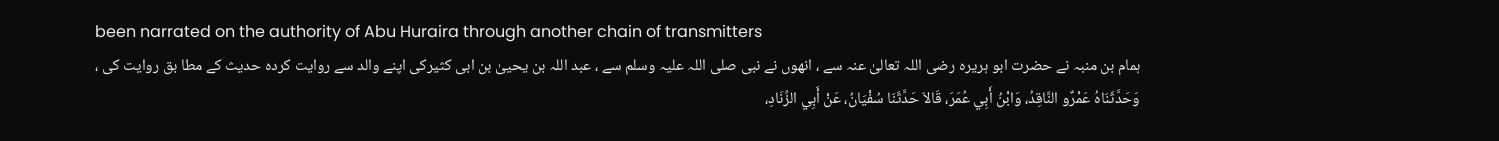been narrated on the authority of Abu Huraira through another chain of transmitters
ہمام بن منبہ نے حضرت ابو ہریرہ رضی اللہ تعالیٰ عنہ سے ، انھوں نے نبی صلی اللہ علیہ وسلم سے ، عبد اللہ بن یحییٰ بن ابی کثیرکی اپنے والد سے روایت کردہ حدیث کے مطا بق روایت کی ،
وَحَدَّثَنَاهُ عَمْرٌو النَّاقِدُ، وَابْنُ أَبِي عُمَرَ، قَالاَ حَدَّثَنَا سُفْيَانُ، عَنْ أَبِي الزِّنَادِ،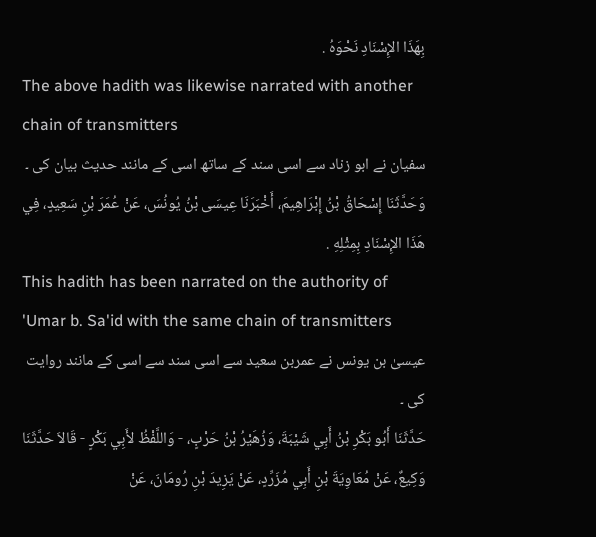بِهَذَا الإِسْنَادِ نَحْوَهُ .
The above hadith was likewise narrated with another chain of transmitters
سفیان نے ابو زناد سے اسی سند کے ساتھ اسی کے مانند حدیث بیان کی ۔
وَحَدَّثَنَا إِسْحَاقُ بْنُ إِبْرَاهِيمَ، أَخْبَرَنَا عِيسَى بْنُ يُونُسَ، عَنْ عُمَرَ بْنِ سَعِيدٍ، فِي هَذَا الإِسْنَادِ بِمِثْلِهِ .
This hadith has been narrated on the authority of 'Umar b. Sa'id with the same chain of transmitters
عیسیٰ بن یونس نے عمربن سعید سے اسی سند سے اسی کے مانند روایت کی ۔
حَدَّثَنَا أَبُو بَكْرِ بْنُ أَبِي شَيْبَةَ، وَزُهَيْرُ بْنُ حَرْبٍ، - وَاللَّفْظُ لأَبِي بَكْرٍ - قَالاَ حَدَّثَنَا وَكِيعٌ، عَنْ مُعَاوِيَةَ بْنِ أَبِي مُزَرِّدٍ، عَنْ يَزِيدَ بْنِ رُومَانَ، عَنْ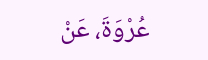عُرْوَةَ، عَنْ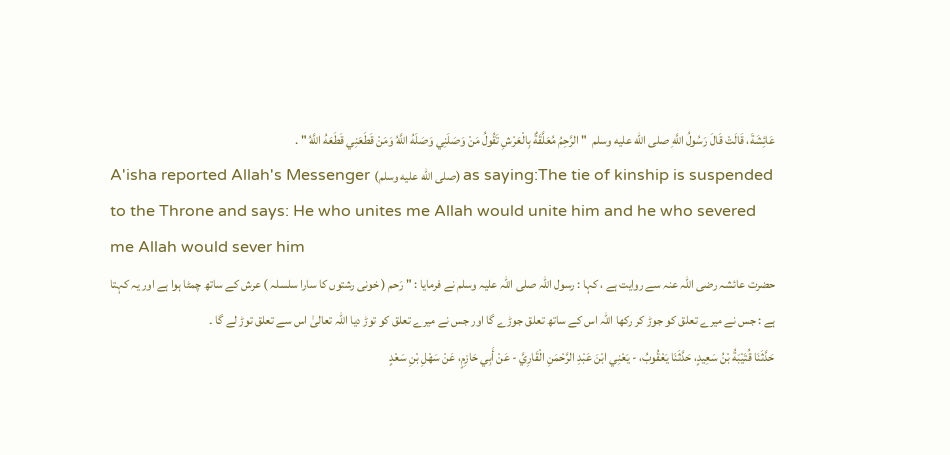عَائِشَةَ، قَالَتْ قَالَ رَسُولُ اللَّهِ صلى الله عليه وسلم  " الرَّحِمُ مُعَلَّقَةٌ بِالْعَرْشِ تَقُولُ مَنْ وَصَلَنِي وَصَلَهُ اللَّهُ وَمَنْ قَطَعَنِي قَطَعَهُ اللَّهُ " .
A'isha reported Allah's Messenger (صلى الله عليه وسلم) as saying:The tie of kinship is suspended to the Throne and says: He who unites me Allah would unite him and he who severed me Allah would sever him
حضرت عائشہ رضی اللہ عنہ سے روایت ہے ، کہا : رسول اللہ صلی اللہ علیہ وسلم نے فرمایا : " رَحم ( خونی رشتوں کا سارا سلسلہ ) عرش کے ساتھ چمٹا ہوا ہے اور یہ کہتا ہے : جس نے میرے تعلق کو جوڑ کر رکھا اللہ اس کے ساتھ تعلق جوڑے گا اور جس نے میرے تعلق کو توڑ دیا اللہ تعالیٰ اس سے تعلق توڑ لے گا ۔
حَدَّثَنَا قُتَيْبَةُ بْنُ سَعِيدٍ، حَدَّثَنَا يَعْقُوبُ، - يَعْنِي ابْنَ عَبْدِ الرَّحْمَنِ الْقَارِيَّ - عَنْ أَبِي حَازِمٍ، عَنْ سَهْلِ بْنِ سَعْدٍ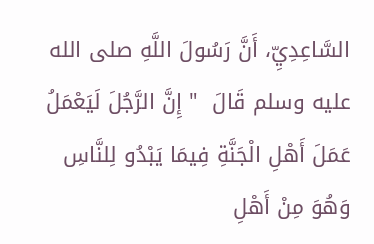السَّاعِدِيِّ، أَنَّ رَسُولَ اللَّهِ صلى الله عليه وسلم قَالَ  " إِنَّ الرَّجُلَ لَيَعْمَلُ عَمَلَ أَهْلِ الْجَنَّةِ فِيمَا يَبْدُو لِلنَّاسِ وَهُوَ مِنْ أَهْلِ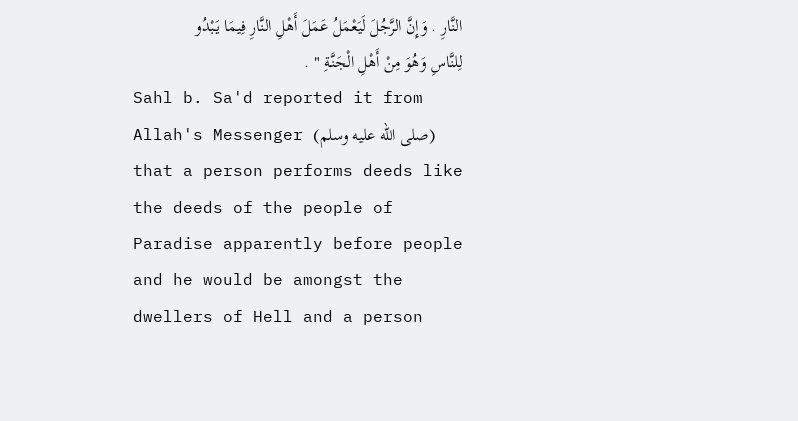النَّارِ . وَإِنَّ الرَّجُلَ لَيَعْمَلُ عَمَلَ أَهْلِ النَّارِ فِيمَا يَبْدُو لِلنَّاسِ وَهُوَ مِنْ أَهْلِ الْجَنَّةِ " .
Sahl b. Sa'd reported it from Allah's Messenger (صلى الله عليه وسلم) that a person performs deeds like the deeds of the people of Paradise apparently before people and he would be amongst the dwellers of Hell and a person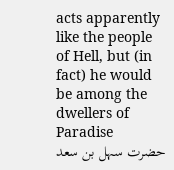acts apparently like the people of Hell, but (in fact) he would be among the dwellers of Paradise
حضرت سہل بن سعد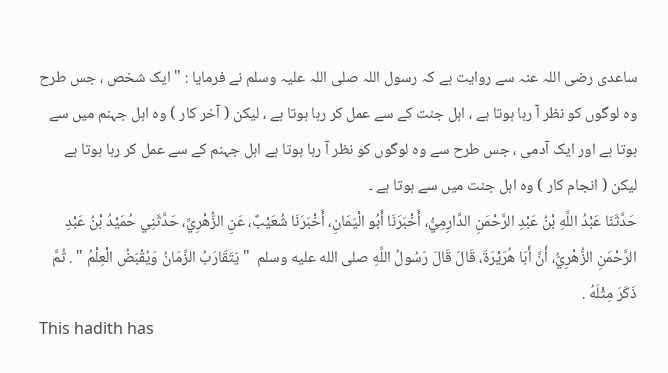ساعدی رضی اللہ عنہ سے روایت ہے کہ رسول اللہ صلی اللہ علیہ وسلم نے فرمایا : " ایک شخص ، جس طرح وہ لوگوں کو نظر آ رہا ہوتا ہے ، اہل جنت کے سے عمل کر رہا ہوتا ہے ، لیکن ( آخر کار ) وہ اہل جہنم میں سے ہوتا ہے اور ایک آدمی ، جس طرح سے وہ لوگوں کو نظر آ رہا ہوتا ہے اہل جہنم کے سے عمل کر رہا ہوتا ہے لیکن ( انجام کار ) وہ اہل جنت میں سے ہوتا ہے ۔
حَدَّثَنَا عَبْدُ اللَّهِ بْنُ عَبْدِ الرَّحْمَنِ الدَّارِمِيُّ، أَخْبَرَنَا أَبُو الْيَمَانِ، أَخْبَرَنَا شُعَيْبٌ، عَنِ الزُّهْرِيِّ، حَدَّثَنِي حُمَيْدُ بْنُ عَبْدِ الرَّحْمَنِ الزُّهْرِيُّ، أَنَّ أَبَا هُرَيْرَةَ، قَالَ قَالَ رَسُولُ اللَّهِ صلى الله عليه وسلم  " يَتَقَارَبُ الزَّمَانُ وَيُقْبَضُ الْعِلْمُ " . ثُمَّ ذَكَرَ مِثْلَهُ .
This hadith has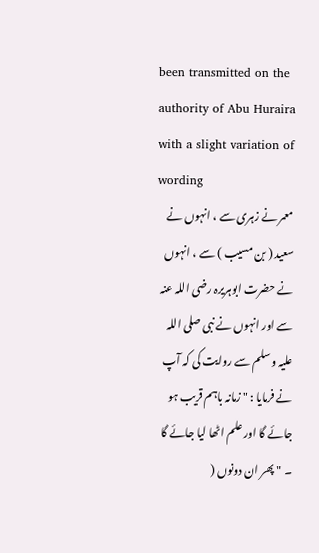been transmitted on the authority of Abu Huraira with a slight variation of wording
معمر نے زہری سے ، انہوں نے سعید ( بن مسیب ) سے ، انہوں نے حضرت ابوہریرہ رضی اللہ عنہ سے اور انہوں نے نبی صلی اللہ علیہ وسلم سے روایت کی کہ آپ نے فرمایا : " زمانہ باہم قریب ہو جائے گا اور علم اٹھا لیا جائے گا ۔ " پھر ان دونوں (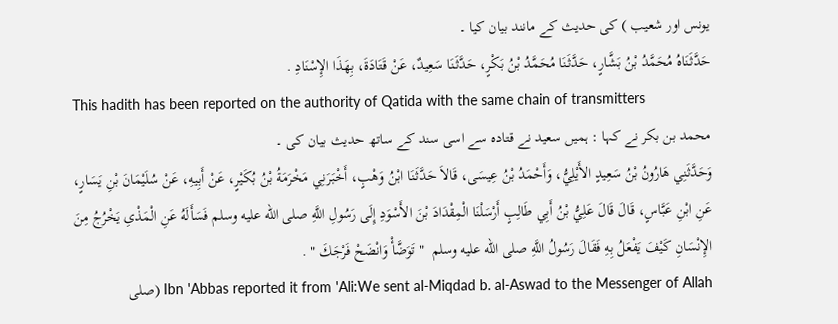یونس اور شعیب ) کی حدیث کے مانند بیان کیا ۔
حَدَّثَنَاهُ مُحَمَّدُ بْنُ بَشَّارٍ، حَدَّثَنَا مُحَمَّدُ بْنُ بَكْرٍ، حَدَّثَنَا سَعِيدٌ، عَنْ قَتَادَةَ، بِهَذَا الإِسْنَادِ .
This hadith has been reported on the authority of Qatida with the same chain of transmitters
محمد بن بکر نے کہا : ہمیں سعید نے قتادہ سے اسی سند کے ساتھ حدیث بیان کی ۔
وَحَدَّثَنِي هَارُونُ بْنُ سَعِيدٍ الأَيْلِيُّ، وَأَحْمَدُ بْنُ عِيسَى، قَالاَ حَدَّثَنَا ابْنُ وَهْبٍ، أَخْبَرَنِي مَخْرَمَةُ بْنُ بُكَيْرٍ، عَنْ أَبِيهِ، عَنْ سُلَيْمَانَ بْنِ يَسَارٍ، عَنِ ابْنِ عَبَّاسٍ، قَالَ قَالَ عَلِيُّ بْنُ أَبِي طَالِبٍ أَرْسَلْنَا الْمِقْدَادَ بْنَ الأَسْوَدِ إِلَى رَسُولِ اللَّهِ صلى الله عليه وسلم فَسَأَلَهُ عَنِ الْمَذْىِ يَخْرُجُ مِنَ الإِنْسَانِ كَيْفَ يَفْعَلُ بِهِ فَقَالَ رَسُولُ اللَّهِ صلى الله عليه وسلم  " تَوَضَّأْ وَانْضَحْ فَرْجَكَ " .
Ibn 'Abbas reported it from 'Ali:We sent al-Miqdad b. al-Aswad to the Messenger of Allah (صلى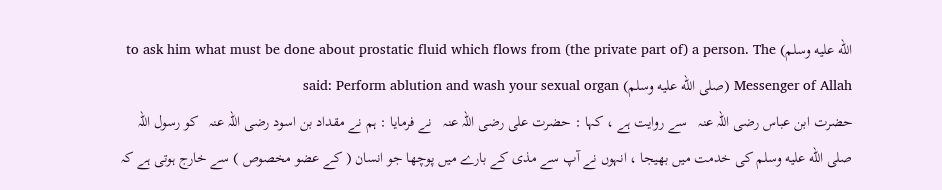الله عليه وسلم) to ask him what must be done about prostatic fluid which flows from (the private part of) a person. The Messenger of Allah (صلى الله عليه وسلم) said: Perform ablution and wash your sexual organ
حضرت ابن عباس ‌رضی ‌اللہ ‌عنہ ‌ ‌ سے روایت ہے ، کہا : حضرت علی ‌رضی ‌اللہ ‌عنہ ‌ ‌ نے فرمایا : ہم نے مقداد بن اسود ‌رضی ‌اللہ ‌عنہ ‌ ‌ کو رسول اللہ صلى الله عليه وسلم کی خدمت میں بھیجا ، انہوں نے آپ سے مذی کے بارے میں پوچھا جو انسان ( کے عضو مخصوص ) سے خارج ہوتی ہے کہ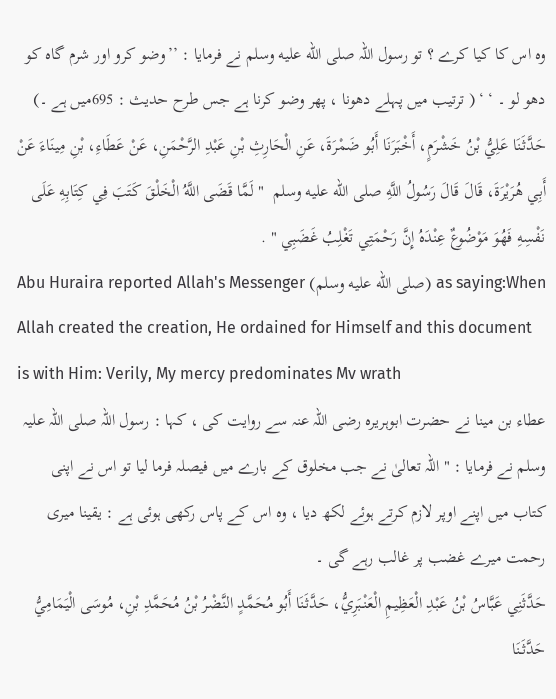وہ اس کا کیا کرے ؟ تو رسول اللہ صلى الله عليه وسلم نے فرمایا : ’’وضو کرو اور شرم گاہ کو دھو لو ۔ ‘ ‘ ( ترتیب میں پہلے دھونا ، پھر وضو کرنا ہے جس طرح حدیث : 695میں ہے ۔)
حَدَّثَنَا عَلِيُّ بْنُ خَشْرَمٍ، أَخْبَرَنَا أَبُو ضَمْرَةَ، عَنِ الْحَارِثِ بْنِ عَبْدِ الرَّحْمَنِ، عَنْ عَطَاءِ، بْنِ مِينَاءَ عَنْ أَبِي هُرَيْرَةَ، قَالَ قَالَ رَسُولُ اللَّهِ صلى الله عليه وسلم  " لَمَّا قَضَى اللَّهُ الْخَلْقَ كَتَبَ فِي كِتَابِهِ عَلَى نَفْسِهِ فَهُوَ مَوْضُوعٌ عِنْدَهُ إِنَّ رَحْمَتِي تَغْلِبُ غَضَبِي " .
Abu Huraira reported Allah's Messenger (صلى الله عليه وسلم) as saying:When Allah created the creation, He ordained for Himself and this document is with Him: Verily, My mercy predominates Mv wrath
عطاء بن مینا نے حضرت ابوہریرہ رضی اللہ عنہ سے روایت کی ، کہا : رسول اللہ صلی اللہ علیہ وسلم نے فرمایا : " اللہ تعالیٰ نے جب مخلوق کے بارے میں فیصلہ فرما لیا تو اس نے اپنی کتاب میں اپنے اوپر لازم کرتے ہوئے لکھ دیا ، وہ اس کے پاس رکھی ہوئی ہے : یقینا میری رحمت میرے غضب پر غالب رہے گی ۔
حَدَّثَنِي عَبَّاسُ بْنُ عَبْدِ الْعَظِيمِ الْعَنْبَرِيُّ، حَدَّثَنَا أَبُو مُحَمَّدٍ النَّضْرُ بْنُ مُحَمَّدِ بْنِ، مُوسَى الْيَمَامِيُّ حَدَّثَنَا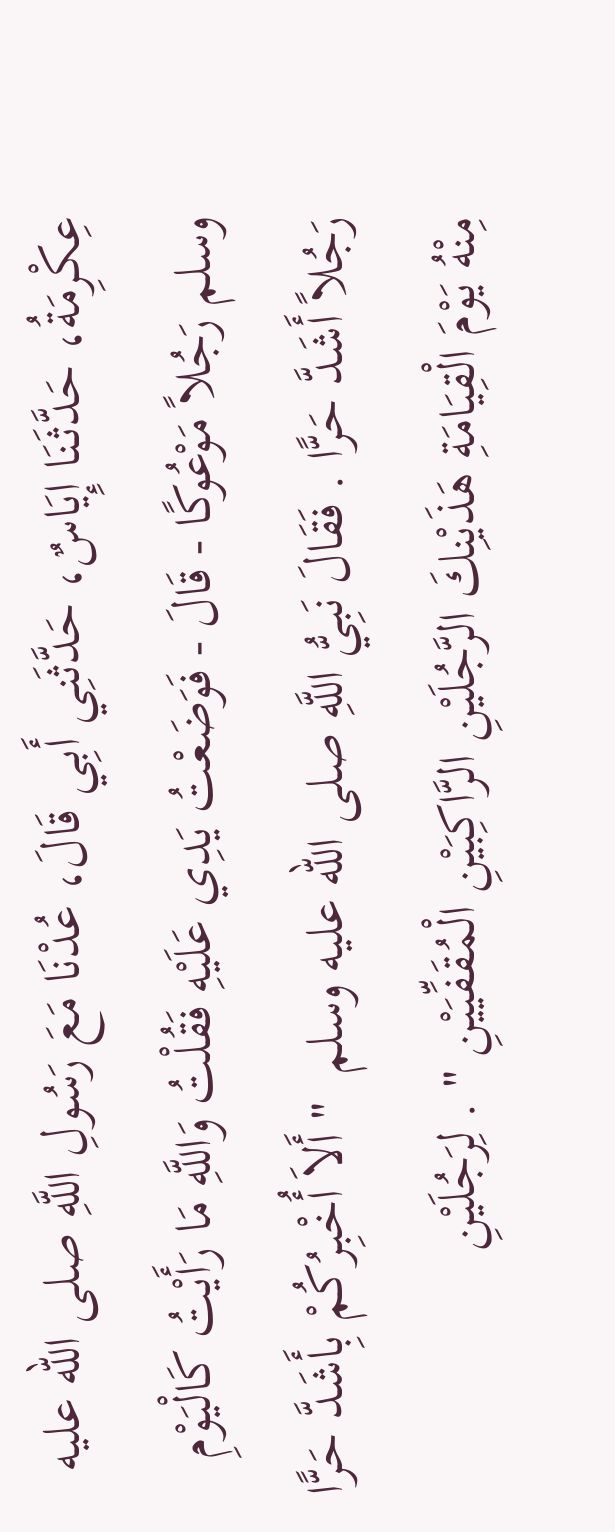عِكْرِمَةُ، حَدَّثَنَا إِيَاسٌ، حَدَّثَنِي أَبِي قَالَ، عُدْنَا مَعَ رَسُولِ اللَّهِ صلى الله عليه وسلم رَجُلاً مَوْعُوكًا - قَالَ - فَوَضَعْتُ يَدِي عَلَيْهِ فَقُلْتُ وَاللَّهِ مَا رَأَيْتُ كَالْيَوْمِ رَجُلاً أَشَدَّ حَرًّا . فَقَالَ نَبِيُّ اللَّهِ صلى الله عليه وسلم  " أَلاَ أُخْبِرُكُمْ بِأَشَدَّ حَرًّا مِنْهُ يَوْمَ الْقِيَامَةِ هَذَيْنِكَ الرَّجُلَيْنِ الرَّاكِبَيْنِ الْمُقَفِّيَيْنِ " . لِرَجُلَيْنِ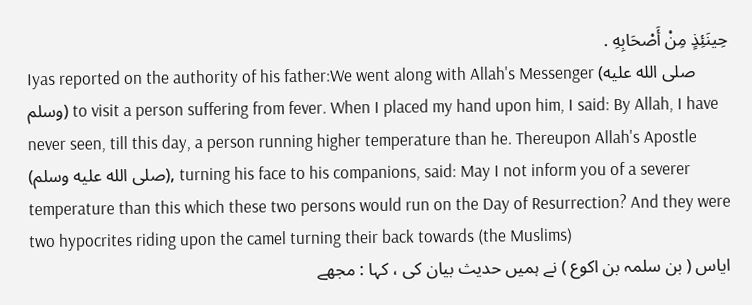حِينَئِذٍ مِنْ أَصْحَابِهِ .
Iyas reported on the authority of his father:We went along with Allah's Messenger (صلى الله عليه وسلم) to visit a person suffering from fever. When I placed my hand upon him, I said: By Allah, I have never seen, till this day, a person running higher temperature than he. Thereupon Allah's Apostle (صلى الله عليه وسلم), turning his face to his companions, said: May I not inform you of a severer temperature than this which these two persons would run on the Day of Resurrection? And they were two hypocrites riding upon the camel turning their back towards (the Muslims)
ایاس ( بن سلمہ بن اکوع ) نے ہمیں حدیث بیان کی ، کہا : مجھے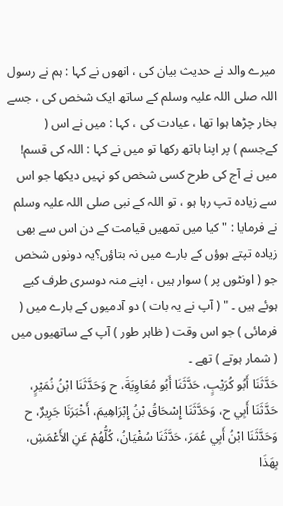میرے والد نے حدیث بیان کی ، انھوں نے کہا : ہم نے رسول اللہ صلی اللہ علیہ وسلم کے ساتھ ایک شخص کی ، جسے بخار چڑھا ہوا تھا ، عیادت کی ، کہا : میں نے اس ( کےجسم ) پر اپنا ہاتھ رکھا تو میں نے کہا : اللہ کی قسم! میں نے آج کی طرح کسی شخص کو نہیں دیکھا جو اس سے زیادہ تپ رہا ہو ، تو اللہ کے نبی صلی اللہ علیہ وسلم نے فرمایا : " کیا میں تمھیں قیامت کے دن اس سے بھی زیادہ تپتے ہوؤں کے بارے میں نہ بتاؤں؟یہ دونوں شخص جو ( اونٹوں پر ) سوار ہیں ، اپنے منہ دوسری طرف کیے ہوئے ہیں ۔ " ( آپ نے یہ بات ) دو آدمیوں کے بارے میں ( فرمائی ) جو اس وقت ( ظاہر طور ) آپ کے ساتھیوں میں ( شمار ہوتے ) تھے ۔
حَدَّثَنَا أَبُو كُرَيْبٍ، حَدَّثَنَا أَبُو مُعَاوِيَةَ، ح وَحَدَّثَنَا ابْنُ نُمَيْرٍ، حَدَّثَنَا أَبِي ح، وَحَدَّثَنَا إِسْحَاقُ بْنُ إِبْرَاهِيمَ، أَخْبَرَنَا جَرِيرٌ، ح وَحَدَّثَنَا ابْنُ أَبِي عُمَرَ، حَدَّثَنَا سُفْيَانُ، كُلُّهُمْ عَنِ الأَعْمَشِ، بِهَذَا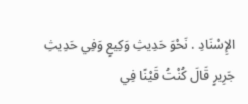الإِسْنَادِ . نَحْوَ حَدِيثِ وَكِيعٍ وَفِي حَدِيثِ جَرِيرٍ قَالَ كُنْتُ قَيْنًا فِي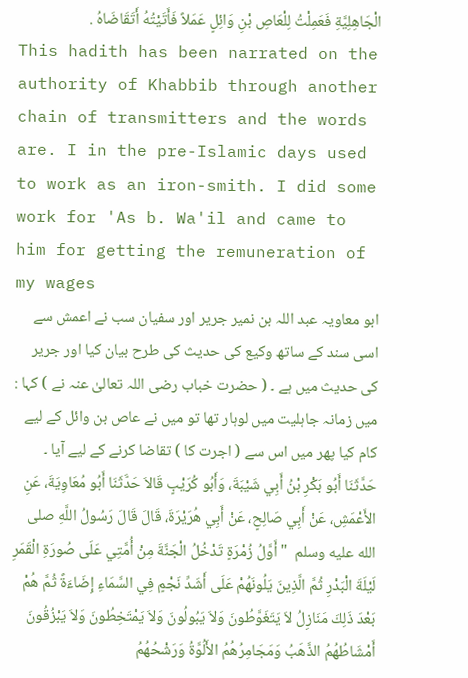الْجَاهِلِيَّةِ فَعَمِلْتُ لِلْعَاصِ بْنِ وَائِلٍ عَمَلاً فَأَتَيْتُهُ أَتَقَاضَاهُ .
This hadith has been narrated on the authority of Khabbib through another chain of transmitters and the words are. I in the pre-Islamic days used to work as an iron-smith. I did some work for 'As b. Wa'il and came to him for getting the remuneration of my wages
ابو معاویہ عبد اللہ بن نمیر جریر اور سفیان سب نے اعمش سے اسی سند کے ساتھ وکیع کی حدیث کی طرح بیان کیا اور جریر کی حدیث میں ہے ۔ ( حضرت خباب رضی اللہ تعالیٰ عنہ نے ) کہا : میں زمانہ جاہلیت میں لوہار تھا تو میں نے عاص بن وائل کے لیے کام کیا پھر میں اس سے ( اجرت کا ) تقاضا کرنے کے لیے آیا ۔
حَدَّثَنَا أَبُو بَكْرِ بْنُ أَبِي شَيْبَةَ، وَأَبُو كُرَيْبٍ قَالاَ حَدَّثَنَا أَبُو مُعَاوِيَةَ، عَنِ الأَعْمَشِ، عَنْ أَبِي صَالِحٍ، عَنْ أَبِي هُرَيْرَةَ، قَالَ قَالَ رَسُولُ اللَّهِ صلى الله عليه وسلم  " أَوَّلُ زُمْرَةٍ تَدْخُلُ الْجَنَّةَ مِنْ أُمَّتِي عَلَى صُورَةِ الْقَمَرِ لَيْلَةَ الْبَدْرِ ثُمَّ الَّذِينَ يَلُونَهُمْ عَلَى أَشَدِّ نَجْمٍ فِي السَّمَاءِ إِضَاءَةً ثُمَّ هُمْ بَعْدَ ذَلِكَ مَنَازِلُ لاَ يَتَغَوَّطُونَ وَلاَ يَبُولُونَ وَلاَ يَمْتَخِطُونَ وَلاَ يَبْزُقُونَ أَمْشَاطُهُمُ الذَّهَبُ وَمَجَامِرُهُمُ الأَلُوَّةُ وَرَشْحُهُمُ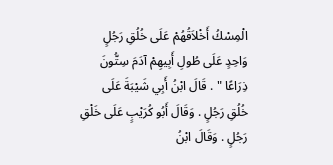الْمِسْكُ أَخْلاَقُهُمْ عَلَى خُلُقِ رَجُلٍ وَاحِدٍ عَلَى طُولِ أَبِيهِمْ آدَمَ سِتُّونَ ذِرَاعًا " . قَالَ ابْنُ أَبِي شَيْبَةَ عَلَى خُلُقِ رَجُلٍ . وَقَالَ أَبُو كُرَيْبٍ عَلَى خَلْقِ رَجُلٍ . وَقَالَ ابْنُ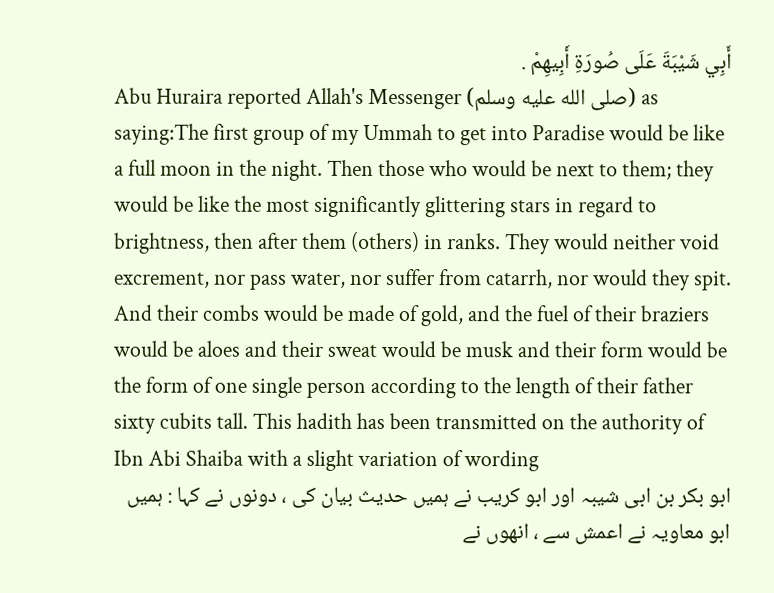أَبِي شَيْبَةَ عَلَى صُورَةِ أَبِيهِمْ .
Abu Huraira reported Allah's Messenger (صلى الله عليه وسلم) as saying:The first group of my Ummah to get into Paradise would be like a full moon in the night. Then those who would be next to them; they would be like the most significantly glittering stars in regard to brightness, then after them (others) in ranks. They would neither void excrement, nor pass water, nor suffer from catarrh, nor would they spit. And their combs would be made of gold, and the fuel of their braziers would be aloes and their sweat would be musk and their form would be the form of one single person according to the length of their father sixty cubits tall. This hadith has been transmitted on the authority of Ibn Abi Shaiba with a slight variation of wording
ابو بکر بن ابی شیبہ اور ابو کریب نے ہمیں حدیث بیان کی ، دونوں نے کہا : ہمیں ابو معاویہ نے اعمش سے ، انھوں نے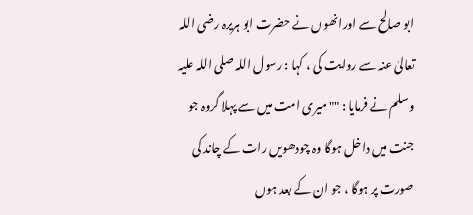ابو صالح سے اورانھوں نے حضرت ابو ہریرہ رضی اللہ تعالیٰ عنہ سے روایت کی ، کہا : رسول اللہ صلی اللہ علیہ وسلم نے فرمایا : "" میری امت میں سے پہلا گروہ جو جنت میں داخل ہوگا وہ چودھویں رات کے چاند کی صورت پر ہوگا ، جو ان کے بعد ہوں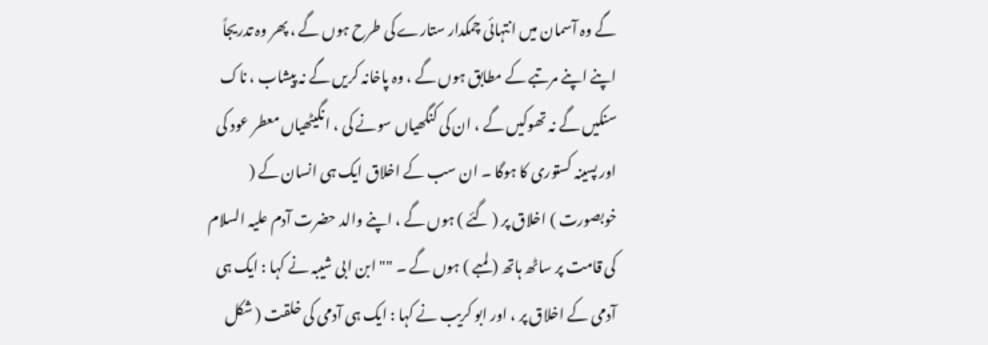گے وہ آسمان میں انتہائی چمکدار ستارے کی طرح ہوں گے ، پھر وہ تدریجاً اپنے اپنے مرتبے کے مطابق ہوں گے ، وہ پاخانہ کریں گے نہ پیشاب ، ناک سنکیں گے نہ تھوکیں گے ، ان کی کنگھیاں سونے کی ، انگیٹھیاں معطر عود کی اور پسینہ کستوری کا ہوگا ۔ ان سب کے اخلاق ایک ہی انسان کے ( خوبصورت ) اخلاق پر ( گئے ) ہوں گے ، اپنے والد حضرت آدم علیہ السلام کی قامت پر ساٹھ ہاتھ ( لمبے ) ہوں گے ۔ "" ابن ابی شیبہ نے کہا : ایک ہی آدمی کے اخلاق پر ، اور ابو کریب نے کہا : ایک ہی آدمی کی خلقت ( شکل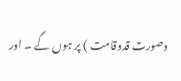وصورت قدوقامت ) پر ہوں گے ۔ اور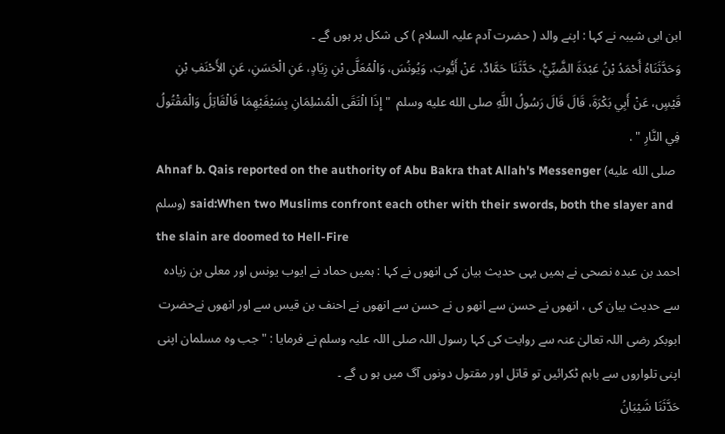ابن ابی شیبہ نے کہا : اپنے والد ( حضرت آدم علیہ السلام ) کی شکل پر ہوں گے ۔
وَحَدَّثَنَاهُ أَحْمَدُ بْنُ عَبْدَةَ الضَّبِّيُّ، حَدَّثَنَا حَمَّادٌ، عَنْ أَيُّوبَ، وَيُونُسَ، وَالْمُعَلَّى بْنِ زِيَادٍ، عَنِ الْحَسَنِ، عَنِ الأَحْنَفِ بْنِ قَيْسٍ، عَنْ أَبِي بَكْرَةَ، قَالَ قَالَ رَسُولُ اللَّهِ صلى الله عليه وسلم  " إِذَا الْتَقَى الْمُسْلِمَانِ بِسَيْفَيْهِمَا فَالْقَاتِلُ وَالْمَقْتُولُ فِي النَّارِ " .
Ahnaf b. Qais reported on the authority of Abu Bakra that Allah's Messenger (صلى الله عليه وسلم) said:When two Muslims confront each other with their swords, both the slayer and the slain are doomed to Hell-Fire
احمد بن عبدہ نصحی نے ہمیں یہی حدیث بیان کی انھوں نے کہا : ہمیں حماد نے ایوب یونس اور معلی بن زیادہ سے حدیث بیان کی ، انھوں نے حسن سے انھو ں نے حسن سے انھوں نے احنف بن قیس سے اور انھوں نےحضرت ابوبکر رضی اللہ تعالیٰ عنہ سے روایت کی کہا رسول اللہ صلی اللہ علیہ وسلم نے فرمایا : " جب وہ مسلمان اپنی اپنی تلواروں سے باہم ٹکرائیں تو قاتل اور مقتول دونوں آگ میں ہو ں گے ۔
حَدَّثَنَا شَيْبَانُ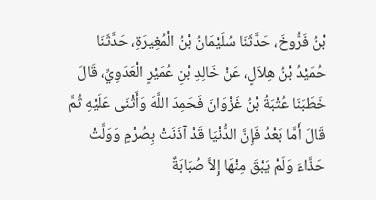بْنُ فَرُّوخَ، حَدَّثَنَا سُلَيْمَانُ بْنُ الْمُغِيرَةِ، حَدَّثَنَا حُمَيْدُ بْنُ هِلاَلٍ، عَنْ خَالِدِ بْنِ عُمَيْرٍ الْعَدَوِيِّ، قَالَ خَطَبَنَا عُتْبَةُ بْنُ غَزْوَانَ فَحَمِدَ اللَّهَ وَأَثْنَى عَلَيْهِ ثُمَّ قَالَ أَمَّا بَعْدُ فَإِنَّ الدُّنْيَا قَدْ آذَنَتْ بِصُرْمٍ وَوَلَّتْ حَذَّاءَ وَلَمْ يَبْقَ مِنْهَا إِلاَّ صُبَابَةٌ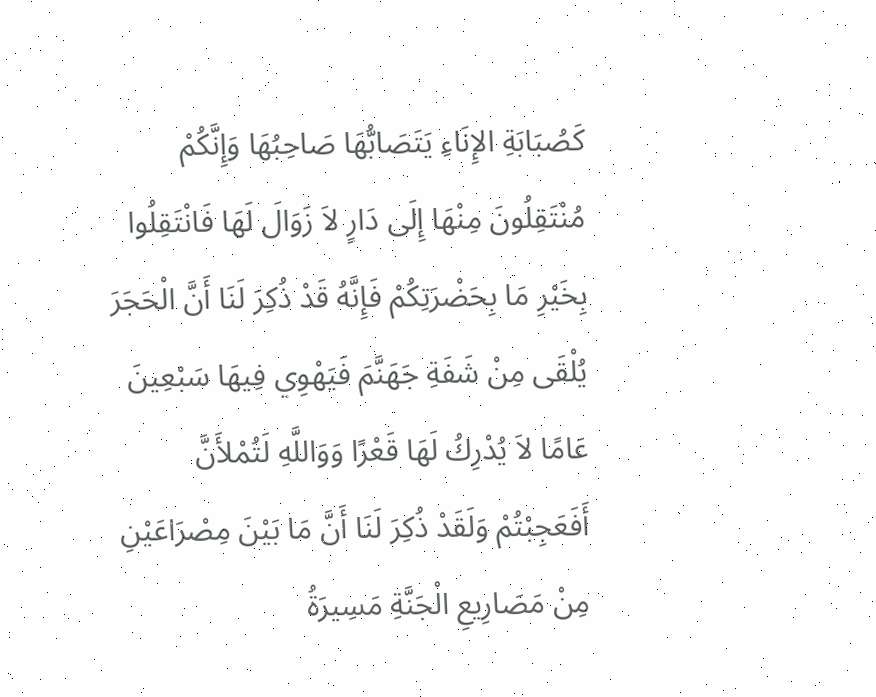كَصُبَابَةِ الإِنَاءِ يَتَصَابُّهَا صَاحِبُهَا وَإِنَّكُمْ مُنْتَقِلُونَ مِنْهَا إِلَى دَارٍ لاَ زَوَالَ لَهَا فَانْتَقِلُوا بِخَيْرِ مَا بِحَضْرَتِكُمْ فَإِنَّهُ قَدْ ذُكِرَ لَنَا أَنَّ الْحَجَرَ يُلْقَى مِنْ شَفَةِ جَهَنَّمَ فَيَهْوِي فِيهَا سَبْعِينَ عَامًا لاَ يُدْرِكُ لَهَا قَعْرًا وَوَاللَّهِ لَتُمْلأَنَّ أَفَعَجِبْتُمْ وَلَقَدْ ذُكِرَ لَنَا أَنَّ مَا بَيْنَ مِصْرَاعَيْنِ مِنْ مَصَارِيعِ الْجَنَّةِ مَسِيرَةُ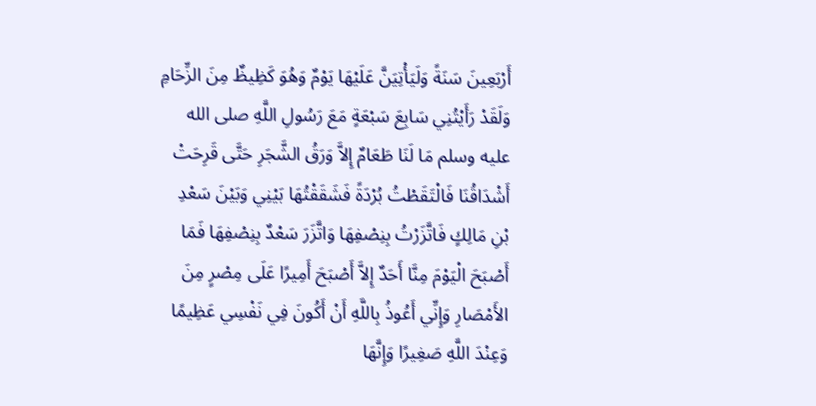أَرْبَعِينَ سَنَةً وَلَيَأْتِيَنَّ عَلَيْهَا يَوْمٌ وَهُوَ كَظِيظٌ مِنَ الزِّحَامِ وَلَقَدْ رَأَيْتُنِي سَابِعَ سَبْعَةٍ مَعَ رَسُولِ اللَّهِ صلى الله عليه وسلم مَا لَنَا طَعَامٌ إِلاَّ وَرَقُ الشَّجَرِ حَتَّى قَرِحَتْ أَشْدَاقُنَا فَالْتَقَطْتُ بُرْدَةً فَشَقَقْتُهَا بَيْنِي وَبَيْنَ سَعْدِ بْنِ مَالِكٍ فَاتَّزَرْتُ بِنِصْفِهَا وَاتَّزَرَ سَعْدٌ بِنِصْفِهَا فَمَا أَصْبَحَ الْيَوْمَ مِنَّا أَحَدٌ إِلاَّ أَصْبَحَ أَمِيرًا عَلَى مِصْرٍ مِنَ الأَمْصَارِ وَإِنِّي أَعُوذُ بِاللَّهِ أَنْ أَكُونَ فِي نَفْسِي عَظِيمًا وَعِنْدَ اللَّهِ صَغِيرًا وَإِنَّهَا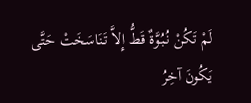لَمْ تَكُنْ نُبُوَّةٌ قَطُّ إِلاَّ تَنَاسَخَتْ حَتَّى يَكُونَ آخِرُ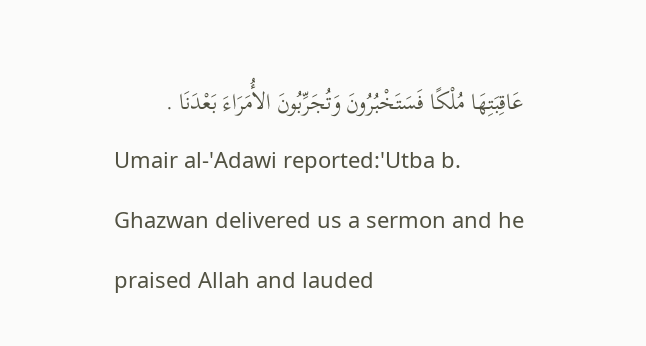عَاقِبَتِهَا مُلْكًا فَسَتَخْبُرُونَ وَتُجَرِّبُونَ الأُمَرَاءَ بَعْدَنَا .
Umair al-'Adawi reported:'Utba b. Ghazwan delivered us a sermon and he praised Allah and lauded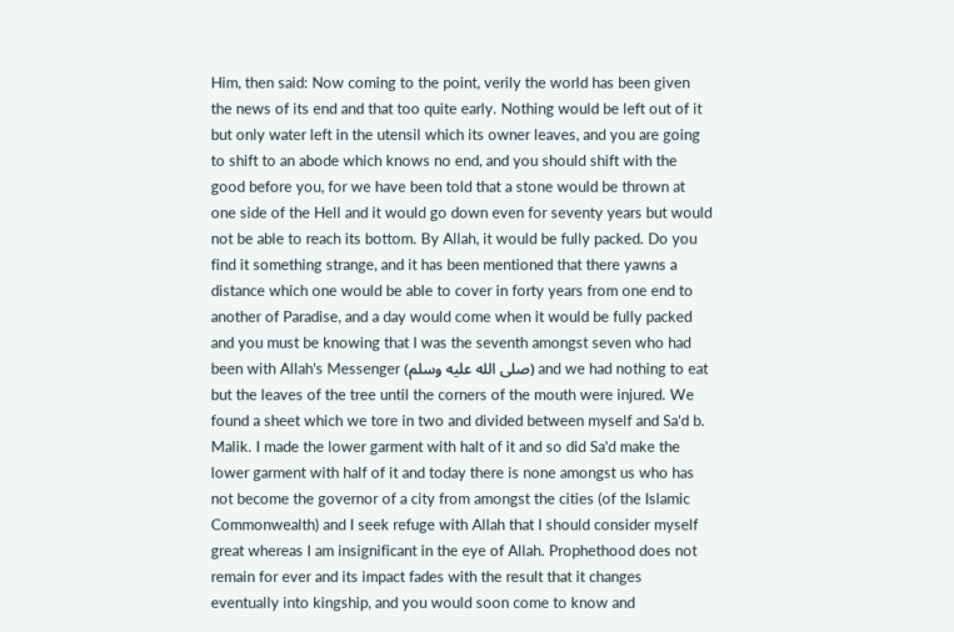Him, then said: Now coming to the point, verily the world has been given the news of its end and that too quite early. Nothing would be left out of it but only water left in the utensil which its owner leaves, and you are going to shift to an abode which knows no end, and you should shift with the good before you, for we have been told that a stone would be thrown at one side of the Hell and it would go down even for seventy years but would not be able to reach its bottom. By Allah, it would be fully packed. Do you find it something strange, and it has been mentioned that there yawns a distance which one would be able to cover in forty years from one end to another of Paradise, and a day would come when it would be fully packed and you must be knowing that I was the seventh amongst seven who had been with Allah's Messenger (صلى الله عليه وسلم) and we had nothing to eat but the leaves of the tree until the corners of the mouth were injured. We found a sheet which we tore in two and divided between myself and Sa'd b. Malik. I made the lower garment with halt of it and so did Sa'd make the lower garment with half of it and today there is none amongst us who has not become the governor of a city from amongst the cities (of the Islamic Commonwealth) and I seek refuge with Allah that I should consider myself great whereas I am insignificant in the eye of Allah. Prophethood does not remain for ever and its impact fades with the result that it changes eventually into kingship, and you would soon come to know and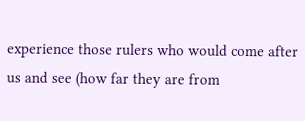experience those rulers who would come after us and see (how far they are from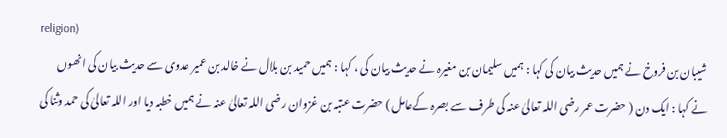religion)
شیبان بن فروخ نے ہمیں حدیث بیان کی کہا : ہمیں سلیمان بن مغیرہ نے حدیث بیان کی ، کہا : ہمیں حمید بن بلال نے خالد بن عمیر عدوی سے حدیث بیان کی انھوں نے کہا : ایک دن ( حضرت عمر رضی اللہ تعالیٰ عنہ کی طرف سے بصرہ کےعامل ) حضرت عتبہ بن غزوان رضی اللہ تعالیٰ عنہ نے ہمیں خطبہ دیا اور اللہ تعالیٰ کی حمد وثنا کی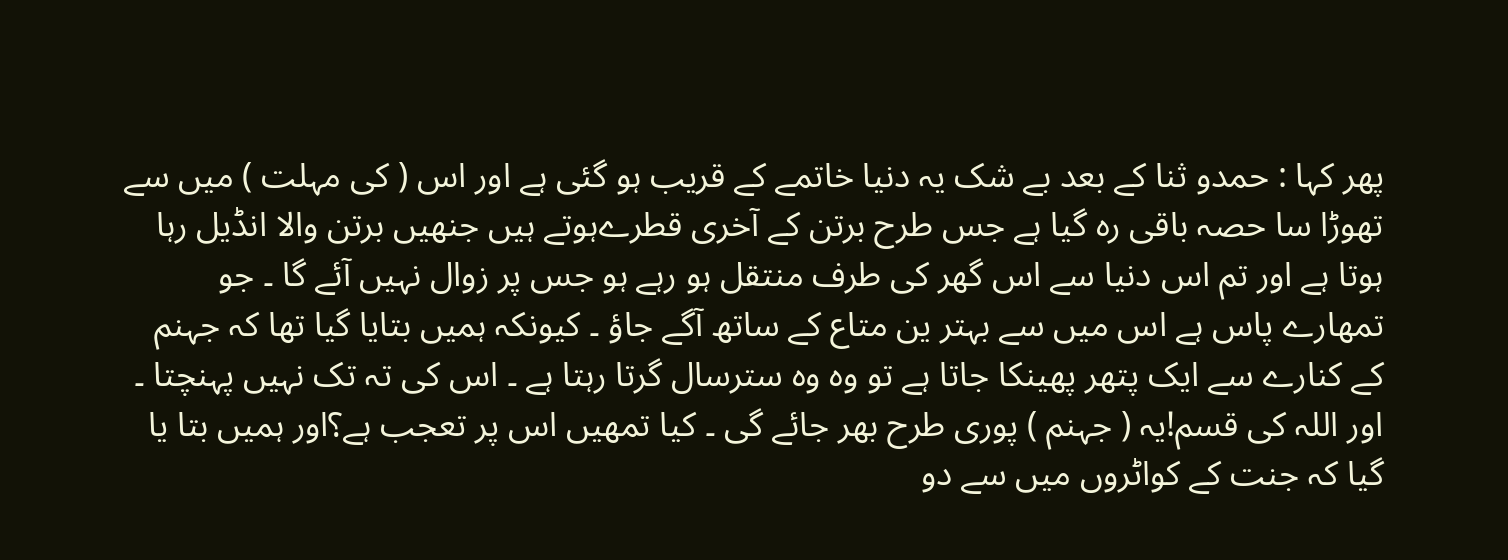پھر کہا : حمدو ثنا کے بعد بے شک یہ دنیا خاتمے کے قریب ہو گئی ہے اور اس ( کی مہلت ) میں سے تھوڑا سا حصہ باقی رہ گیا ہے جس طرح برتن کے آخری قطرےہوتے ہیں جنھیں برتن والا انڈیل رہا ہوتا ہے اور تم اس دنیا سے اس گھر کی طرف منتقل ہو رہے ہو جس پر زوال نہیں آئے گا ۔ جو تمھارے پاس ہے اس میں سے بہتر ین متاع کے ساتھ آگے جاؤ ۔ کیونکہ ہمیں بتایا گیا تھا کہ جہنم کے کنارے سے ایک پتھر پھینکا جاتا ہے تو وہ وہ سترسال گرتا رہتا ہے ۔ اس کی تہ تک نہیں پہنچتا ۔ اور اللہ کی قسم!یہ ( جہنم ) پوری طرح بھر جائے گی ۔ کیا تمھیں اس پر تعجب ہے؟اور ہمیں بتا یا گیا کہ جنت کے کواٹروں میں سے دو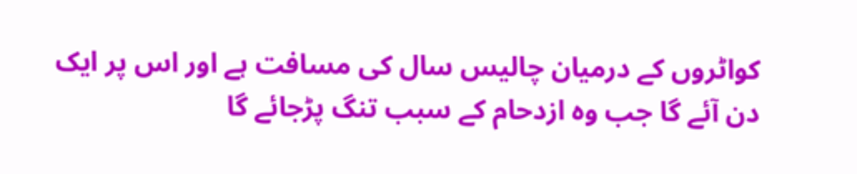کواٹروں کے درمیان چالیس سال کی مسافت ہے اور اس پر ایک دن آئے گا جب وہ ازدحام کے سبب تنگ پڑجائے گا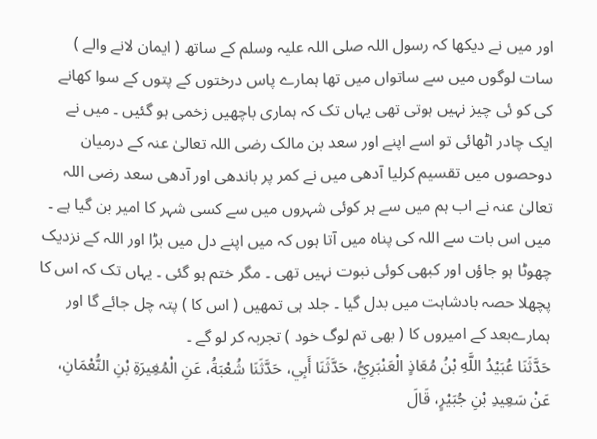اور میں نے دیکھا کہ رسول اللہ صلی اللہ علیہ وسلم کے ساتھ ( ایمان لانے والے ) سات لوگوں میں سے ساتواں میں تھا ہمارے پاس درختوں کے پتوں کے سوا کھانے کی کو ئی چیز نہیں ہوتی تھی یہاں تک کہ ہماری باچھیں زخمی ہو گئیں ۔ میں نے ایک چادر اٹھائی تو اسے اپنے اور سعد بن مالک رضی اللہ تعالیٰ عنہ کے درمیان دوحصوں میں تقسیم کرلیا آدھی میں نے کمر پر باندھی اور آدھی سعد رضی اللہ تعالیٰ عنہ نے اب ہم میں سے ہر کوئی شہروں میں سے کسی شہر کا امیر بن گیا ہے ۔ میں اس بات سے اللہ کی پناہ میں آتا ہوں کہ میں اپنے دل میں بڑا اور اللہ کے نزدیک چھوٹا ہو جاؤں اور کبھی کوئی نبوت نہیں تھی ۔ مگر ختم ہو گئی ۔ یہاں تک کہ اس کا پچھلا حصہ بادشاہت میں بدل گیا ۔ جلد ہی تمھیں ( اس کا ) پتہ چل جائے گا اور ہمارےبعد کے امیروں کا ( بھی تم لوگ خود ) تجربہ کر لو گے ۔
حَدَّثَنَا عُبَيْدُ اللَّهِ بْنُ مُعَاذٍ الْعَنْبَرِيُّ، حَدَّثَنَا أَبِي، حَدَّثَنَا شُعْبَةُ، عَنِ الْمُغِيرَةِ بْنِ النُّعْمَانِ، عَنْ سَعِيدِ بْنِ جُبَيْرٍ، قَالَ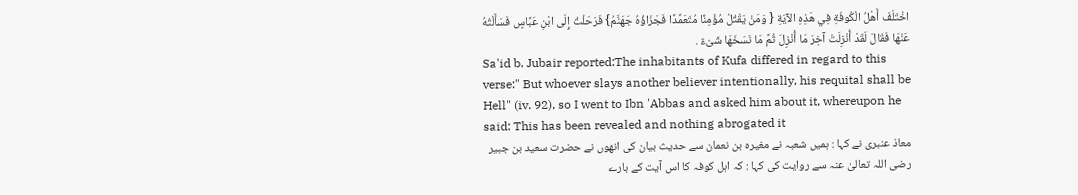اخْتَلَفَ أَهْلُ الْكُوفَةِ فِي هَذِهِ الآيَةِ { وَمَنْ يَقْتُلْ مُؤْمِنًا مُتَعَمِّدًا فَجَزَاؤُهُ جَهَنَّمُ} فَرَحَلْتُ إِلَى ابْنِ عَبَّاسٍ فَسَأَلْتُهُ عَنْهَا فَقَالَ لَقَدْ أُنْزِلَتْ آخِرَ مَا أُنْزِلَ ثُمَّ مَا نَسَخَهَا شَىْءٌ .
Sa'id b. Jubair reported:The inhabitants of Kufa differed in regard to this verse:" But whoever slays another believer intentionally, his requital shall be Hell" (iv. 92), so I went to Ibn 'Abbas and asked him about it, whereupon he said: This has been revealed and nothing abrogated it
معاذ عنبری نے کہا : ہمیں شعبہ نے مغیرہ بن نعمان سے حدیث بیان کی انھوں نے حضرت سعید بن جبیر رضی اللہ تعالیٰ عنہ سے روایت کی کہا : کہ اہل کوفہ کا اس آیت کے بارے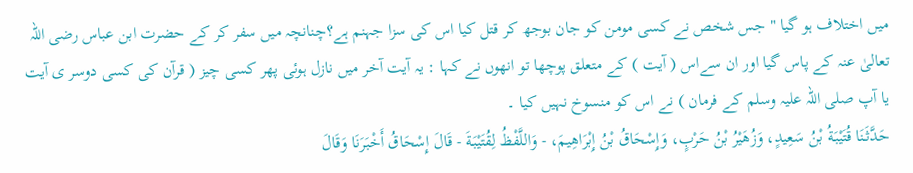میں اختلاف ہو گیا " جس شخص نے کسی مومن کو جان بوجھ کر قتل کیا اس کی سزا جہنم ہے؟چنانچہ میں سفر کر کے حضرت ابن عباس رضی اللہ تعالیٰ عنہ کے پاس گیا اور ان سےاس ( آیت ) کے متعلق پوچھا تو انھوں نے کہا : یہ آیت آخر میں نازل ہوئی پھر کسی چیز ( قرآن کی کسی دوسر ی آیت یا آپ صلی اللہ علیہ وسلم کے فرمان ) نے اس کو منسوخ نہیں کیا ۔
حَدَّثَنَا قُتَيْبَةُ بْنُ سَعِيدٍ، وَزُهَيْرُ بْنُ حَرْبٍ، وَإِسْحَاقُ بْنُ إِبْرَاهِيمَ، - وَاللَّفْظُ لِقُتَيْبَةَ - قَالَ إِسْحَاقُ أَخْبَرَنَا وَقَالَ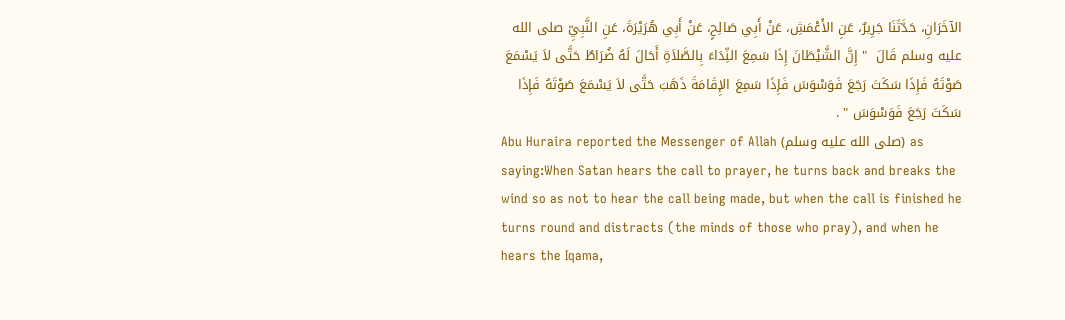الآخَرَانِ، حَدَّثَنَا جَرِيرٌ، عَنِ الأَعْمَشِ، عَنْ أَبِي صَالِحٍ، عَنْ أَبِي هُرَيْرَةَ، عَنِ النَّبِيِّ صلى الله عليه وسلم قَالَ  " إِنَّ الشَّيْطَانَ إِذَا سَمِعَ النِّدَاءَ بِالصَّلاَةِ أَحَالَ لَهُ ضُرَاطٌ حَتَّى لاَ يَسْمَعَ صَوْتَهُ فَإِذَا سَكَتَ رَجَعَ فَوَسْوَسَ فَإِذَا سَمِعَ الإِقَامَةَ ذَهَبَ حَتَّى لاَ يَسْمَعَ صَوْتَهُ فَإِذَا سَكَتَ رَجَعَ فَوَسْوَسَ " .
Abu Huraira reported the Messenger of Allah (صلى الله عليه وسلم) as saying:When Satan hears the call to prayer, he turns back and breaks the wind so as not to hear the call being made, but when the call is finished he turns round and distracts (the minds of those who pray), and when he hears the Iqama,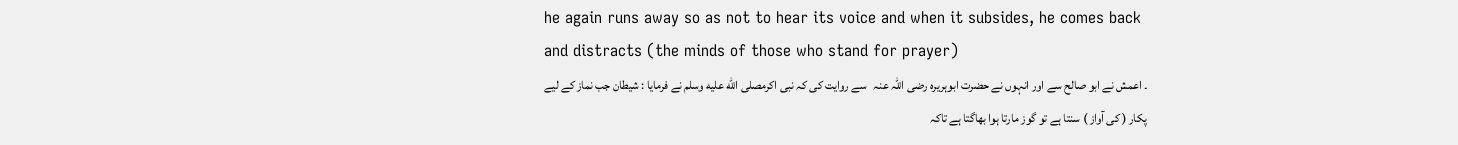he again runs away so as not to hear its voice and when it subsides, he comes back and distracts (the minds of those who stand for prayer)
۔ اعمش نے ابو صالح سے اور انہوں نے حضرت ابوہریرہ ‌رضی ‌اللہ ‌عنہ ‌ ‌ سے روایت کی کہ نبی اکرمصلى الله عليه وسلم نے فرمایا : شیطان جب نماز کے لیے پکار ( کی آواز ) سنتا ہے تو گوز مارتا ہوا بھاگتا ہے تاکہ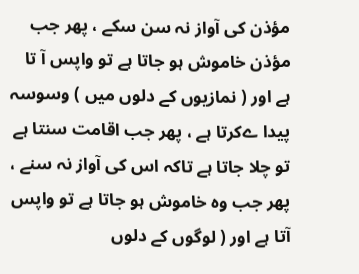مؤذن کی آواز نہ سن سکے ، پھر جب مؤذن خاموش ہو جاتا ہے تو واپس آ تا ہے اور ( نمازیوں کے دلوں میں ) وسوسہ پیدا ےکرتا ہے ، پھر جب اقامت سنتا ہے تو چلا جاتا ہے تاکہ اس کی آواز نہ سنے ، پھر جب وہ خاموش ہو جاتا ہے تو واپس آتا ہے اور ( لوگوں کے دلوں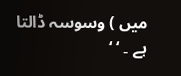میں ) وسوسہ ڈالتا ہے ۔ ‘ ‘